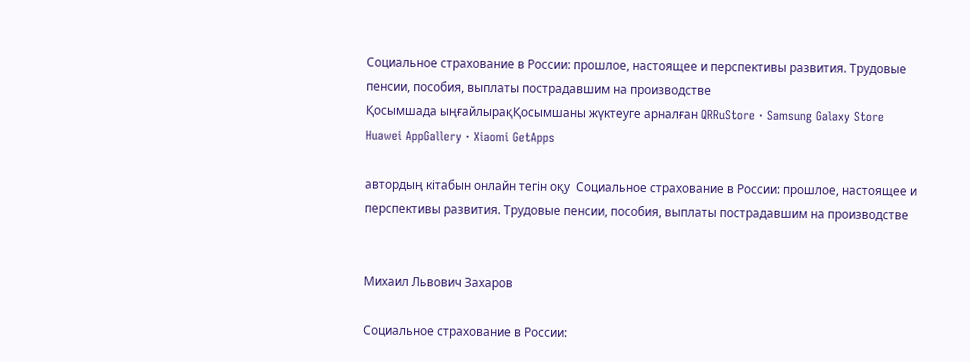Социальное страхование в России: прошлое, настоящее и перспективы развития. Трудовые пенсии, пособия, выплаты пострадавшим на производстве
Қосымшада ыңғайлырақҚосымшаны жүктеуге арналған QRRuStore · Samsung Galaxy Store
Huawei AppGallery · Xiaomi GetApps

автордың кітабын онлайн тегін оқу  Социальное страхование в России: прошлое, настоящее и перспективы развития. Трудовые пенсии, пособия, выплаты пострадавшим на производстве


Михаил Львович Захаров

Социальное страхование в России: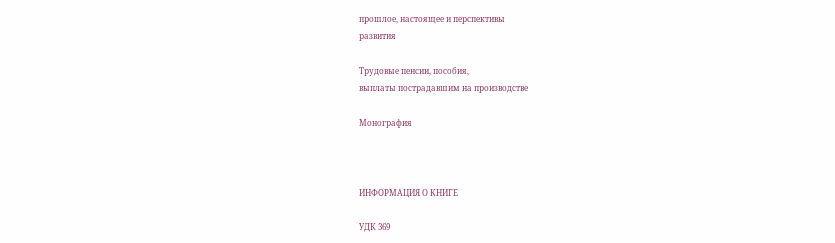прошлое, настоящее и перспективы
развития

Трудовые пенсии, пособия,
выплаты пострадавшим на производстве

Монография



ИНФОРМАЦИЯ О КНИГЕ

УДК 369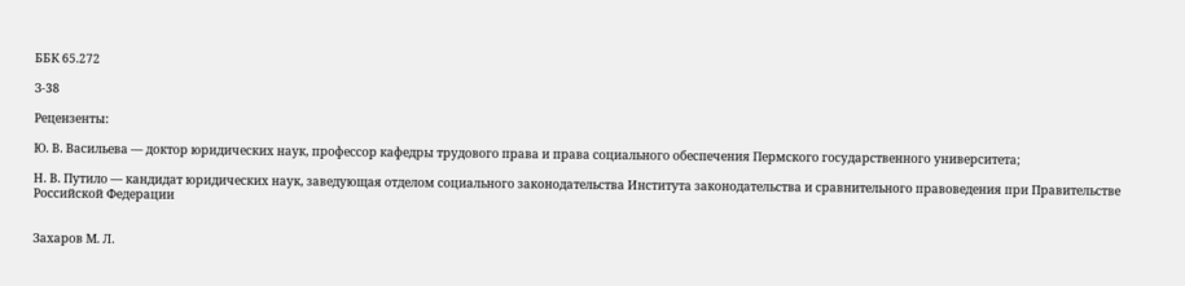ББК 65.272

З-38

Рецензенты:

Ю. В. Васильева — доктор юридических наук, профессор кафедры трудового права и права социального обеспечения Пермского государственного университета;

Н. В. Путило — кандидат юридических наук, заведующая отделом социального законодательства Института законодательства и сравнительного правоведения при Правительстве Российской Федерации


Захаров М. Л.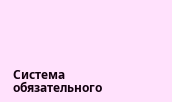Система обязательного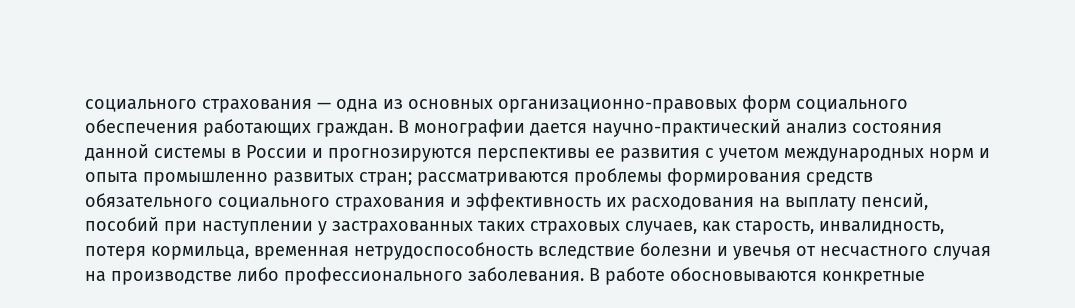социального страхования — одна из основных организационно-правовых форм социального обеспечения работающих граждан. В монографии дается научно-практический анализ состояния данной системы в России и прогнозируются перспективы ее развития с учетом международных норм и опыта промышленно развитых стран; рассматриваются проблемы формирования средств обязательного социального страхования и эффективность их расходования на выплату пенсий, пособий при наступлении у застрахованных таких страховых случаев, как старость, инвалидность, потеря кормильца, временная нетрудоспособность вследствие болезни и увечья от несчастного случая на производстве либо профессионального заболевания. В работе обосновываются конкретные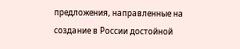предложения, направленные на создание в России достойной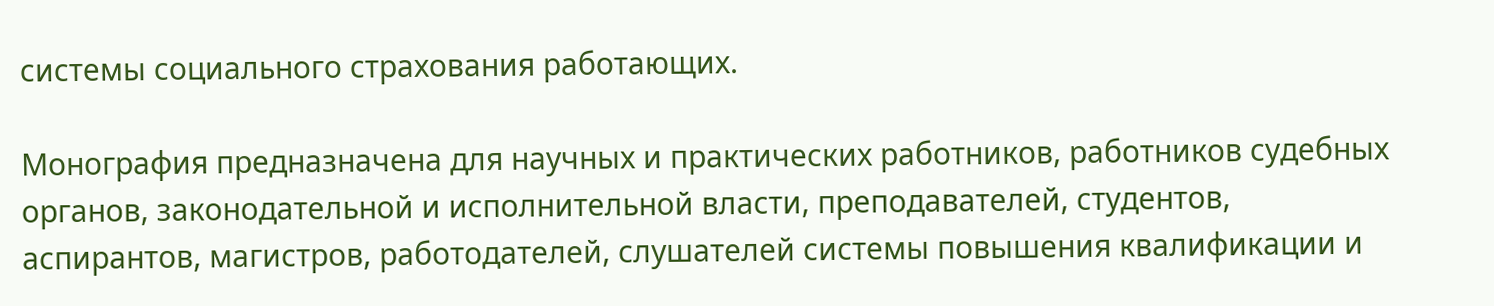системы социального страхования работающих.

Монография предназначена для научных и практических работников, работников судебных органов, законодательной и исполнительной власти, преподавателей, студентов, аспирантов, магистров, работодателей, слушателей системы повышения квалификации и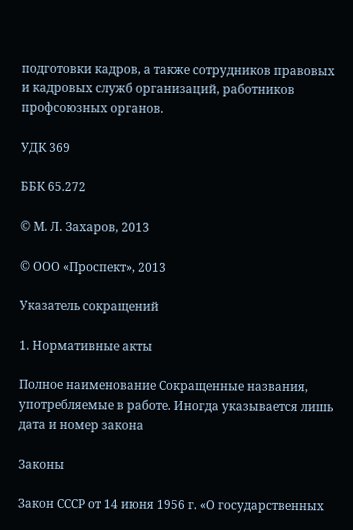подготовки кадров, а также сотрудников правовых и кадровых служб организаций, работников профсоюзных органов.

УДК 369

ББК 65.272

© М. Л. Захаров, 2013

© ООО «Проспект», 2013

Указатель сокращений

1. Нормативные акты

Полное наименование Сокращенные названия, употребляемые в работе. Иногда указывается лишь дата и номер закона

Законы

Закон СССР от 14 июня 1956 г. «О государственных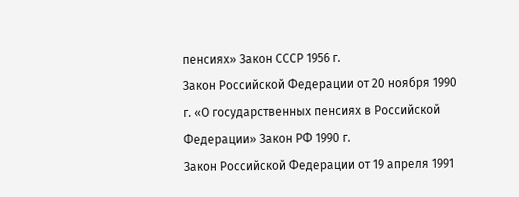пенсиях» Закон СССР 1956 г.
Закон Российской Федерации от 20 ноября 1990 г. «О государственных пенсиях в Российской Федерации» Закон РФ 1990 г.
Закон Российской Федерации от 19 апреля 1991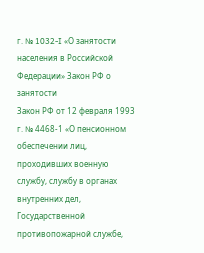г. № 1032-I «О занятости населения в Российской Федерации» Закон РФ о занятости
Закон РФ от 12 февраля 1993 г. № 4468-1 «О пенсионном обеспечении лиц, проходивших военную службу, службу в органах внутренних дел, Государственной противопожарной службе,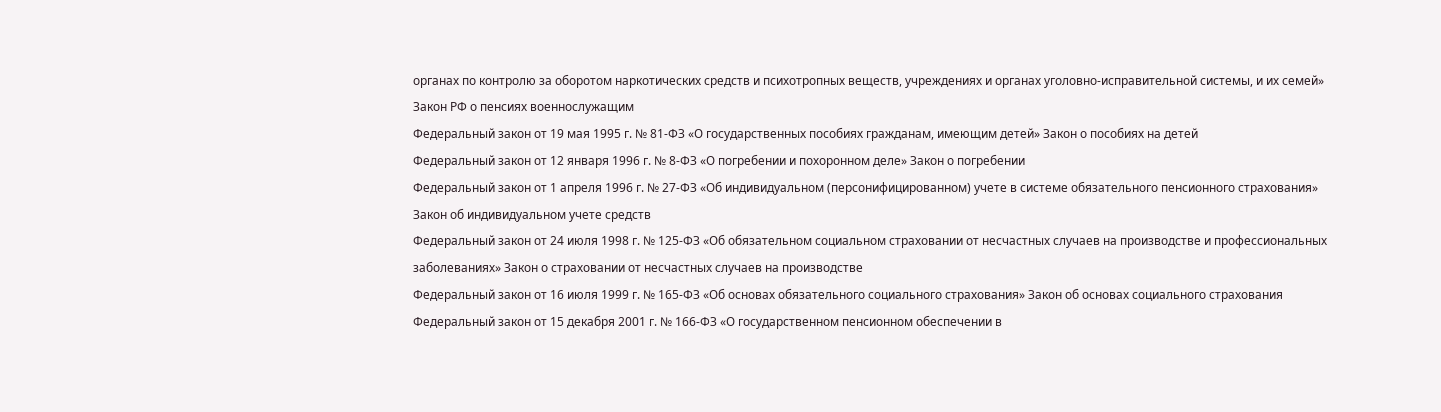органах по контролю за оборотом наркотических средств и психотропных веществ, учреждениях и органах уголовно-исправительной системы, и их семей» Закон РФ о пенсиях военнослужащим
Федеральный закон от 19 мая 1995 г. № 81-ФЗ «О государственных пособиях гражданам, имеющим детей» Закон о пособиях на детей
Федеральный закон от 12 января 1996 г. № 8-ФЗ «О погребении и похоронном деле» Закон о погребении
Федеральный закон от 1 апреля 1996 г. № 27-ФЗ «Об индивидуальном (персонифицированном) учете в системе обязательного пенсионного страхования» Закон об индивидуальном учете средств
Федеральный закон от 24 июля 1998 г. № 125-ФЗ «Об обязательном социальном страховании от несчастных случаев на производстве и профессиональных заболеваниях» Закон о страховании от несчастных случаев на производстве
Федеральный закон от 16 июля 1999 г. № 165-ФЗ «Об основах обязательного социального страхования» Закон об основах социального страхования
Федеральный закон от 15 декабря 2001 г. № 166-ФЗ «О государственном пенсионном обеспечении в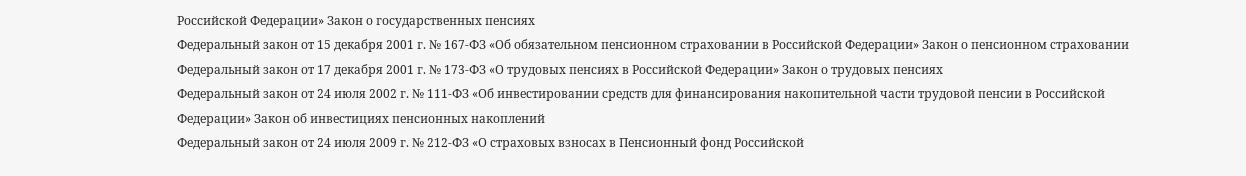Российской Федерации» Закон о государственных пенсиях
Федеральный закон от 15 декабря 2001 г. № 167-ФЗ «Об обязательном пенсионном страховании в Российской Федерации» Закон о пенсионном страховании
Федеральный закон от 17 декабря 2001 г. № 173-ФЗ «О трудовых пенсиях в Российской Федерации» Закон о трудовых пенсиях
Федеральный закон от 24 июля 2002 г. № 111-ФЗ «Об инвестировании средств для финансирования накопительной части трудовой пенсии в Российской Федерации» Закон об инвестициях пенсионных накоплений
Федеральный закон от 24 июля 2009 г. № 212-ФЗ «О страховых взносах в Пенсионный фонд Российской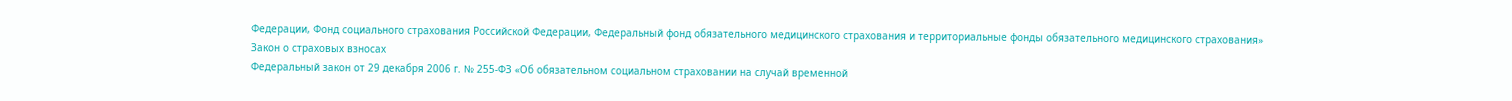Федерации, Фонд социального страхования Российской Федерации, Федеральный фонд обязательного медицинского страхования и территориальные фонды обязательного медицинского страхования» Закон о страховых взносах
Федеральный закон от 29 декабря 2006 г. № 255-ФЗ «Об обязательном социальном страховании на случай временной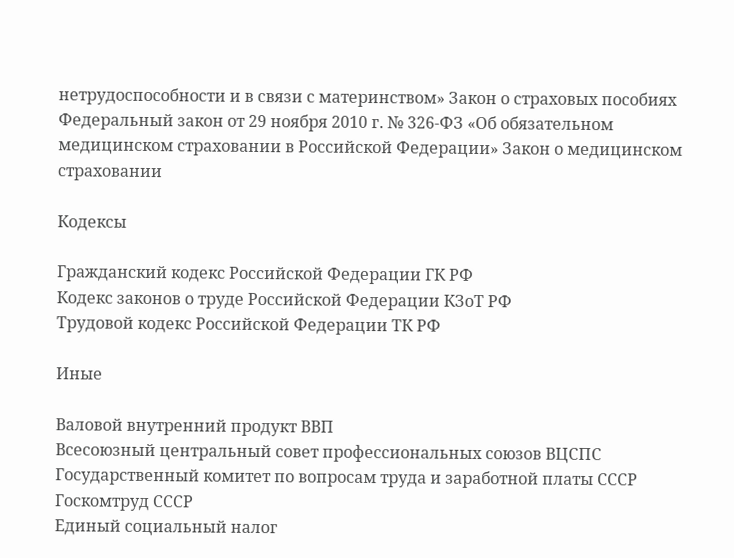нетрудоспособности и в связи с материнством» Закон о страховых пособиях
Федеральный закон от 29 ноября 2010 г. № 326-ФЗ «Об обязательном медицинском страховании в Российской Федерации» Закон о медицинском страховании

Кодексы

Гражданский кодекс Российской Федерации ГК РФ
Кодекс законов о труде Российской Федерации КЗоТ РФ
Трудовой кодекс Российской Федерации ТК РФ

Иные

Валовой внутренний продукт ВВП
Всесоюзный центральный совет профессиональных союзов ВЦСПС
Государственный комитет по вопросам труда и заработной платы СССР Госкомтруд СССР
Единый социальный налог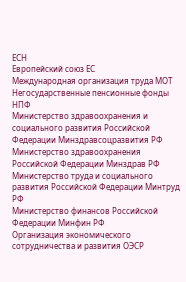ЕСН
Европейский союз ЕС
Международная организация труда МОТ
Негосударственные пенсионные фонды НПФ
Министерство здравоохранения и социального развития Российской Федерации Минздравсоцразвития РФ
Министерство здравоохранения Российской Федерации Минздрав РФ
Министерство труда и социального развития Российской Федерации Минтруд РФ
Министерство финансов Российской Федерации Минфин РФ
Организация экономического сотрудничества и развития ОЭСР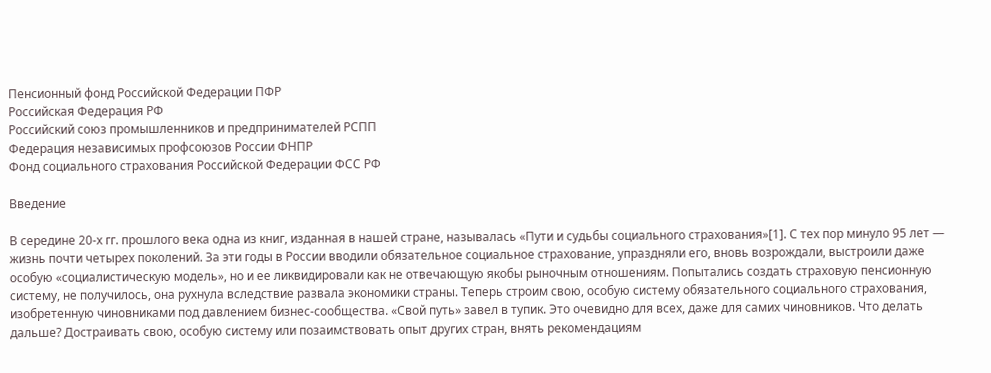Пенсионный фонд Российской Федерации ПФР
Российская Федерация РФ
Российский союз промышленников и предпринимателей РСПП
Федерация независимых профсоюзов России ФНПР
Фонд социального страхования Российской Федерации ФСС РФ

Введение

В середине 20-х гг. прошлого века одна из книг, изданная в нашей стране, называлась «Пути и судьбы социального страхования»[1]. С тех пор минуло 95 лет — жизнь почти четырех поколений. За эти годы в России вводили обязательное социальное страхование, упраздняли его, вновь возрождали, выстроили даже особую «социалистическую модель», но и ее ликвидировали как не отвечающую якобы рыночным отношениям. Попытались создать страховую пенсионную систему, не получилось, она рухнула вследствие развала экономики страны. Теперь строим свою, особую систему обязательного социального страхования, изобретенную чиновниками под давлением бизнес-сообщества. «Свой путь» завел в тупик. Это очевидно для всех, даже для самих чиновников. Что делать дальше? Достраивать свою, особую систему или позаимствовать опыт других стран, внять рекомендациям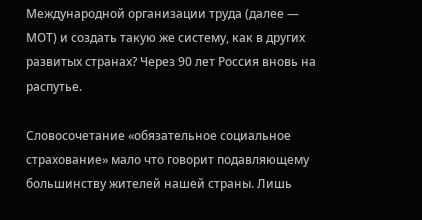Международной организации труда (далее — МОТ) и создать такую же систему, как в других развитых странах? Через 90 лет Россия вновь на распутье.

Словосочетание «обязательное социальное страхование» мало что говорит подавляющему большинству жителей нашей страны. Лишь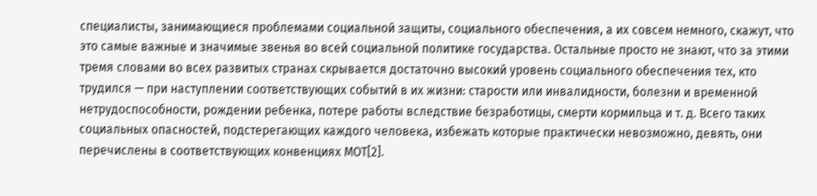специалисты, занимающиеся проблемами социальной защиты, социального обеспечения, а их совсем немного, скажут, что это самые важные и значимые звенья во всей социальной политике государства. Остальные просто не знают, что за этими тремя словами во всех развитых странах скрывается достаточно высокий уровень социального обеспечения тех, кто трудился — при наступлении соответствующих событий в их жизни: старости или инвалидности, болезни и временной нетрудоспособности, рождении ребенка, потере работы вследствие безработицы, смерти кормильца и т. д. Всего таких социальных опасностей, подстерегающих каждого человека, избежать которые практически невозможно, девять, они перечислены в соответствующих конвенциях МОТ[2].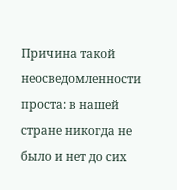Причина такой неосведомленности проста: в нашей стране никогда не было и нет до сих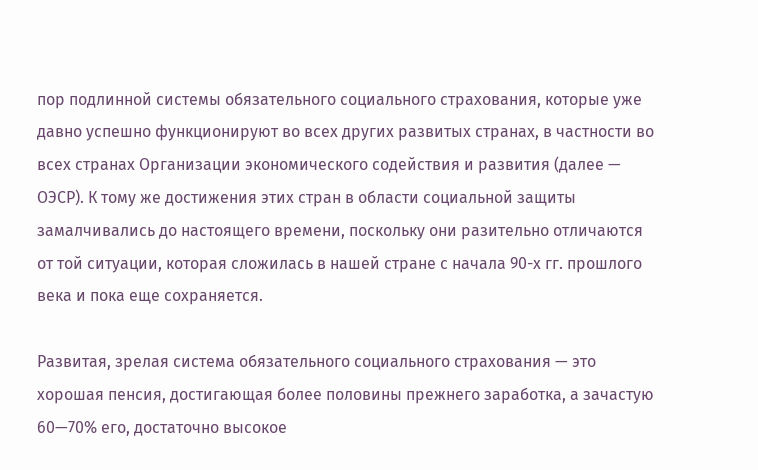пор подлинной системы обязательного социального страхования, которые уже давно успешно функционируют во всех других развитых странах, в частности во всех странах Организации экономического содействия и развития (далее — ОЭСР). К тому же достижения этих стран в области социальной защиты замалчивались до настоящего времени, поскольку они разительно отличаются от той ситуации, которая сложилась в нашей стране с начала 90-х гг. прошлого века и пока еще сохраняется.

Развитая, зрелая система обязательного социального страхования — это хорошая пенсия, достигающая более половины прежнего заработка, а зачастую 60—70% его, достаточно высокое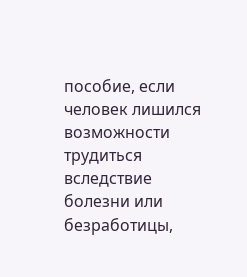пособие, если человек лишился возможности трудиться вследствие болезни или безработицы,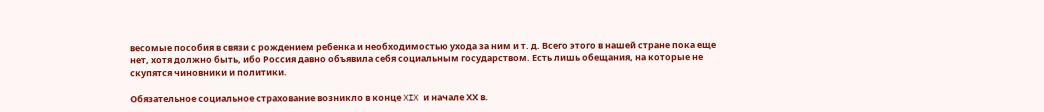весомые пособия в связи с рождением ребенка и необходимостью ухода за ним и т. д. Всего этого в нашей стране пока еще нет, хотя должно быть, ибо Россия давно объявила себя социальным государством. Есть лишь обещания, на которые не скупятся чиновники и политики.

Обязательное социальное страхование возникло в конце XIX и начале ХХ в.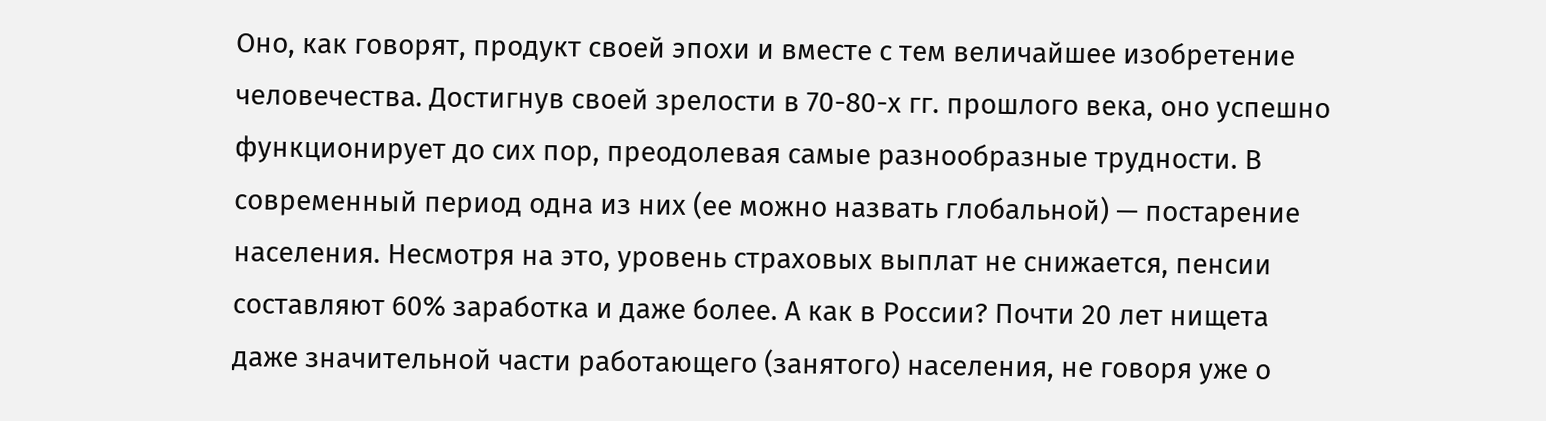Оно, как говорят, продукт своей эпохи и вместе с тем величайшее изобретение человечества. Достигнув своей зрелости в 70-80-х гг. прошлого века, оно успешно функционирует до сих пор, преодолевая самые разнообразные трудности. В современный период одна из них (ее можно назвать глобальной) — постарение населения. Несмотря на это, уровень страховых выплат не снижается, пенсии составляют 60% заработка и даже более. А как в России? Почти 20 лет нищета даже значительной части работающего (занятого) населения, не говоря уже о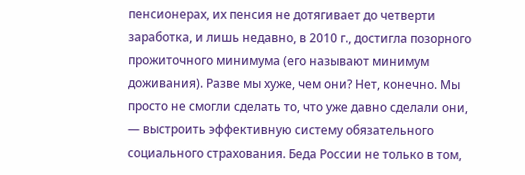пенсионерах, их пенсия не дотягивает до четверти заработка, и лишь недавно, в 2010 г., достигла позорного прожиточного минимума (его называют минимум доживания). Разве мы хуже, чем они? Нет, конечно. Мы просто не смогли сделать то, что уже давно сделали они, — выстроить эффективную систему обязательного социального страхования. Беда России не только в том,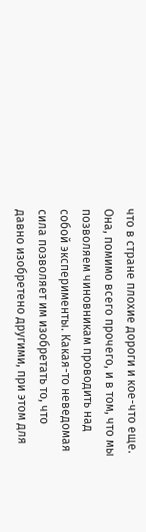что в стране плохие дороги и кое-что еще. Она, помимо всего прочего, и в том, что мы позволяем чиновникам проводить над собой эксперименты. Какая-то неведомая сила позволяет им изобретать то, что давно изобретено другими, при этом для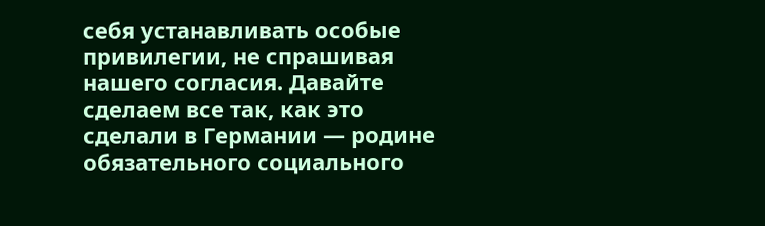себя устанавливать особые привилегии, не спрашивая нашего согласия. Давайте сделаем все так, как это сделали в Германии — родине обязательного социального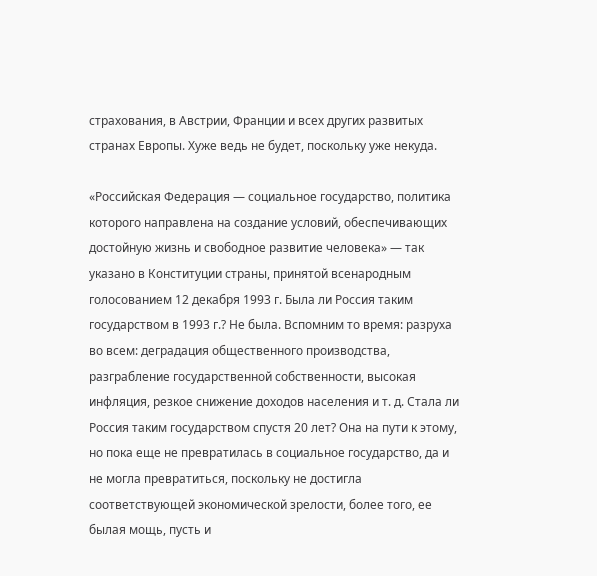страхования, в Австрии, Франции и всех других развитых странах Европы. Хуже ведь не будет, поскольку уже некуда.

«Российская Федерация — социальное государство, политика которого направлена на создание условий, обеспечивающих достойную жизнь и свободное развитие человека» — так указано в Конституции страны, принятой всенародным голосованием 12 декабря 1993 г. Была ли Россия таким государством в 1993 г.? Не была. Вспомним то время: разруха во всем: деградация общественного производства, разграбление государственной собственности, высокая инфляция, резкое снижение доходов населения и т. д. Стала ли Россия таким государством спустя 20 лет? Она на пути к этому, но пока еще не превратилась в социальное государство, да и не могла превратиться, поскольку не достигла соответствующей экономической зрелости, более того, ее былая мощь, пусть и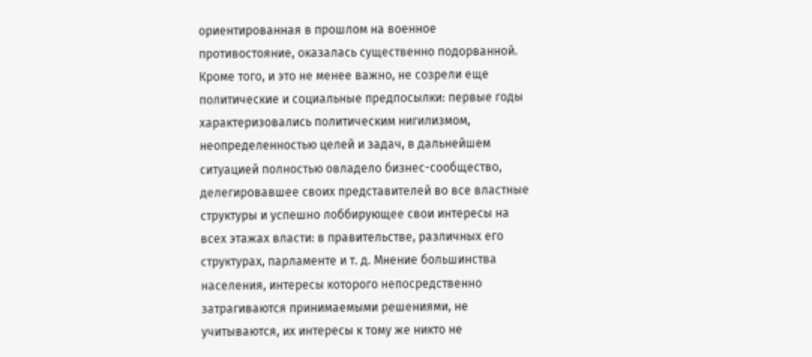ориентированная в прошлом на военное противостояние, оказалась существенно подорванной. Кроме того, и это не менее важно, не созрели еще политические и социальные предпосылки: первые годы характеризовались политическим нигилизмом, неопределенностью целей и задач, в дальнейшем ситуацией полностью овладело бизнес-сообщество, делегировавшее своих представителей во все властные структуры и успешно лоббирующее свои интересы на всех этажах власти: в правительстве, различных его структурах, парламенте и т. д. Мнение большинства населения, интересы которого непосредственно затрагиваются принимаемыми решениями, не учитываются, их интересы к тому же никто не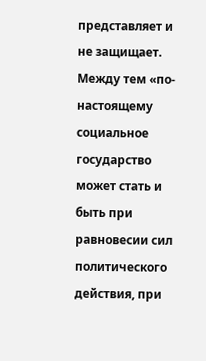представляет и не защищает. Между тем «по-настоящему социальное государство может стать и быть при равновесии сил политического действия, при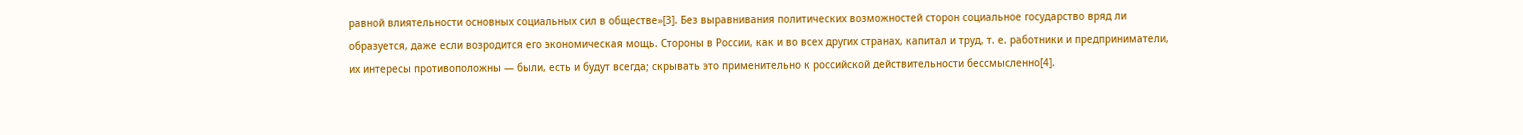равной влиятельности основных социальных сил в обществе»[3]. Без выравнивания политических возможностей сторон социальное государство вряд ли образуется, даже если возродится его экономическая мощь. Стороны в России, как и во всех других странах, капитал и труд, т. е. работники и предприниматели, их интересы противоположны — были, есть и будут всегда; скрывать это применительно к российской действительности бессмысленно[4].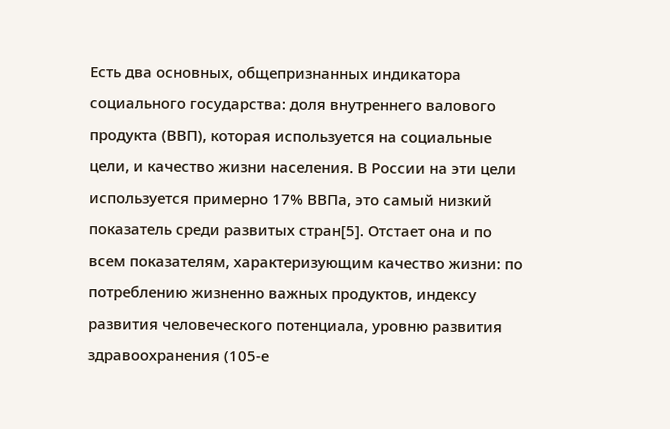Есть два основных, общепризнанных индикатора социального государства: доля внутреннего валового продукта (ВВП), которая используется на социальные цели, и качество жизни населения. В России на эти цели используется примерно 17% ВВПа, это самый низкий показатель среди развитых стран[5]. Отстает она и по всем показателям, характеризующим качество жизни: по потреблению жизненно важных продуктов, индексу развития человеческого потенциала, уровню развития здравоохранения (105-е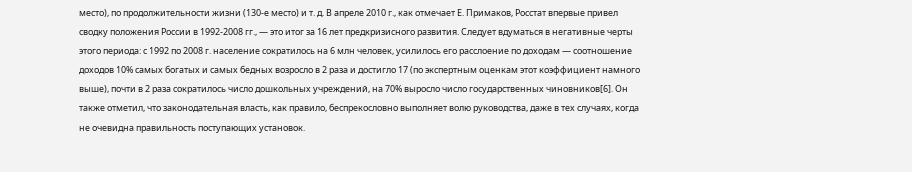место), по продолжительности жизни (130-е место) и т. д. В апреле 2010 г., как отмечает Е. Примаков, Росстат впервые привел сводку положения России в 1992-2008 гг., — это итог за 16 лет предкризисного развития. Следует вдуматься в негативные черты этого периода: с 1992 по 2008 г. население сократилось на 6 млн человек, усилилось его расслоение по доходам — соотношение доходов 10% самых богатых и самых бедных возросло в 2 раза и достигло 17 (по экспертным оценкам этот коэффициент намного выше), почти в 2 раза сократилось число дошкольных учреждений, на 70% выросло число государственных чиновников[6]. Он также отметил, что законодательная власть, как правило, беспрекословно выполняет волю руководства, даже в тех случаях, когда не очевидна правильность поступающих установок.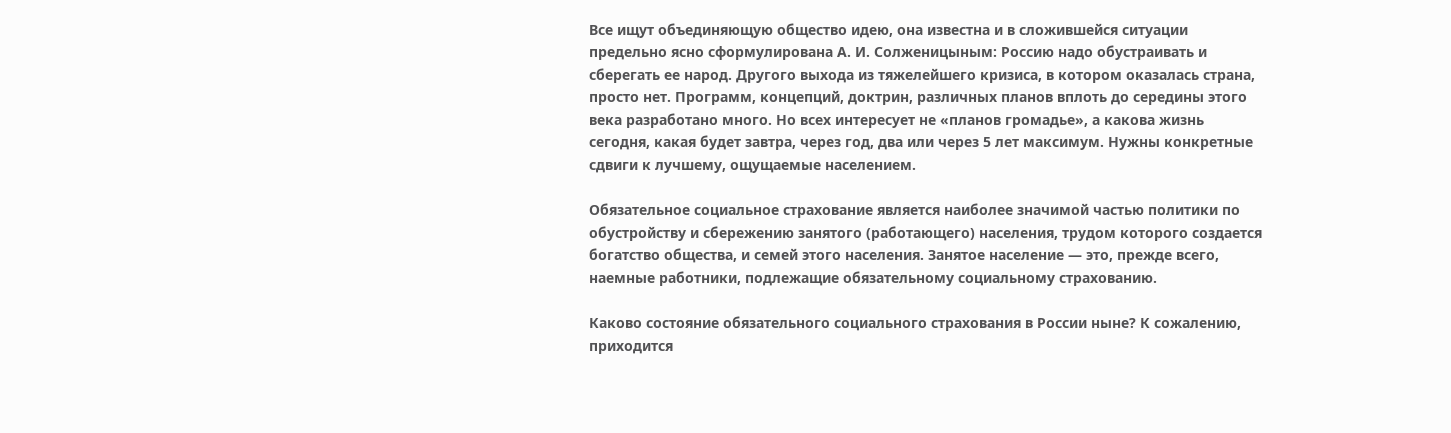Все ищут объединяющую общество идею, она известна и в сложившейся ситуации предельно ясно сформулирована А. И. Солженицыным: Россию надо обустраивать и сберегать ее народ. Другого выхода из тяжелейшего кризиса, в котором оказалась страна, просто нет. Программ, концепций, доктрин, различных планов вплоть до середины этого века разработано много. Но всех интересует не «планов громадье», а какова жизнь сегодня, какая будет завтра, через год, два или через 5 лет максимум. Нужны конкретные сдвиги к лучшему, ощущаемые населением.

Обязательное социальное страхование является наиболее значимой частью политики по обустройству и сбережению занятого (работающего) населения, трудом которого создается богатство общества, и семей этого населения. Занятое население — это, прежде всего, наемные работники, подлежащие обязательному социальному страхованию.

Каково состояние обязательного социального страхования в России ныне? К сожалению, приходится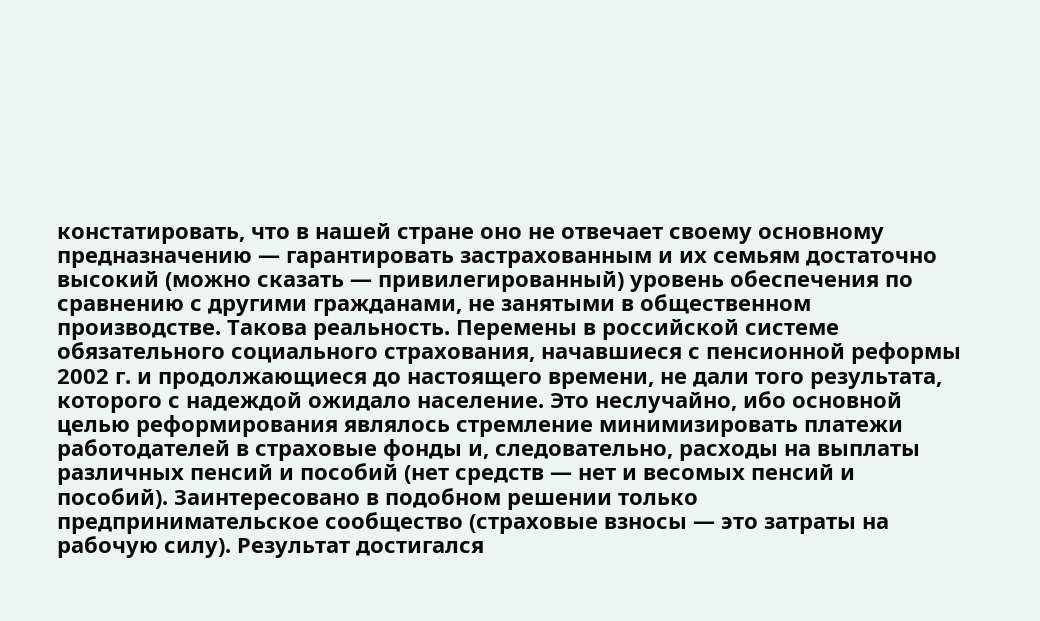констатировать, что в нашей стране оно не отвечает своему основному предназначению — гарантировать застрахованным и их семьям достаточно высокий (можно сказать — привилегированный) уровень обеспечения по сравнению с другими гражданами, не занятыми в общественном производстве. Такова реальность. Перемены в российской системе обязательного социального страхования, начавшиеся с пенсионной реформы 2002 г. и продолжающиеся до настоящего времени, не дали того результата, которого с надеждой ожидало население. Это неслучайно, ибо основной целью реформирования являлось стремление минимизировать платежи работодателей в страховые фонды и, следовательно, расходы на выплаты различных пенсий и пособий (нет средств — нет и весомых пенсий и пособий). Заинтересовано в подобном решении только предпринимательское сообщество (страховые взносы — это затраты на рабочую силу). Результат достигался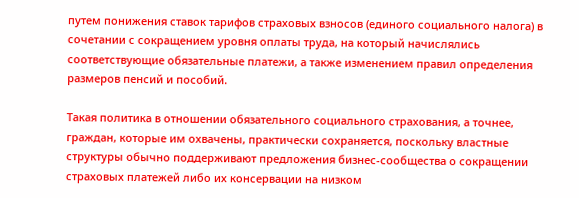путем понижения ставок тарифов страховых взносов (единого социального налога) в сочетании с сокращением уровня оплаты труда, на который начислялись соответствующие обязательные платежи, а также изменением правил определения размеров пенсий и пособий.

Такая политика в отношении обязательного социального страхования, а точнее, граждан, которые им охвачены, практически сохраняется, поскольку властные структуры обычно поддерживают предложения бизнес-сообщества о сокращении страховых платежей либо их консервации на низком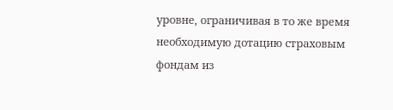уровне, ограничивая в то же время необходимую дотацию страховым фондам из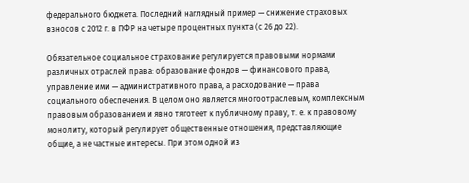федерального бюджета. Последний наглядный пример — снижение страховых взносов с 2012 г. в ПФР на четыре процентных пункта (с 26 до 22).

Обязательное социальное страхование регулируется правовыми нормами различных отраслей права: образование фондов — финансового права, управление ими — административного права, а расходование — права социального обеспечения. В целом оно является многоотраслевым, комплексным правовым образованием и явно тяготеет к публичному праву, т. е. к правовому монолиту, который регулирует общественные отношения, представляющие общие, а не частные интересы. При этом одной из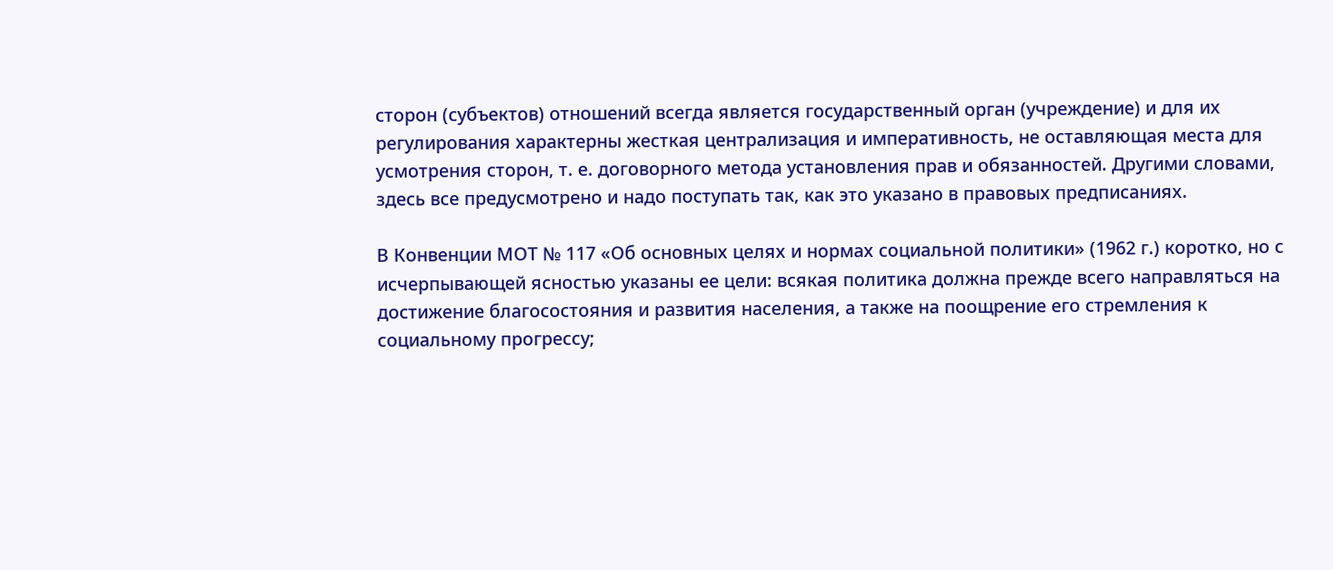сторон (субъектов) отношений всегда является государственный орган (учреждение) и для их регулирования характерны жесткая централизация и императивность, не оставляющая места для усмотрения сторон, т. е. договорного метода установления прав и обязанностей. Другими словами, здесь все предусмотрено и надо поступать так, как это указано в правовых предписаниях.

В Конвенции МОТ № 117 «Об основных целях и нормах социальной политики» (1962 г.) коротко, но с исчерпывающей ясностью указаны ее цели: всякая политика должна прежде всего направляться на достижение благосостояния и развития населения, а также на поощрение его стремления к социальному прогрессу;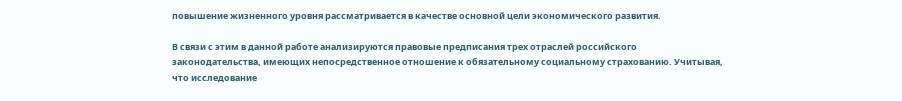повышение жизненного уровня рассматривается в качестве основной цели экономического развития.

В связи с этим в данной работе анализируются правовые предписания трех отраслей российского законодательства, имеющих непосредственное отношение к обязательному социальному страхованию. Учитывая, что исследование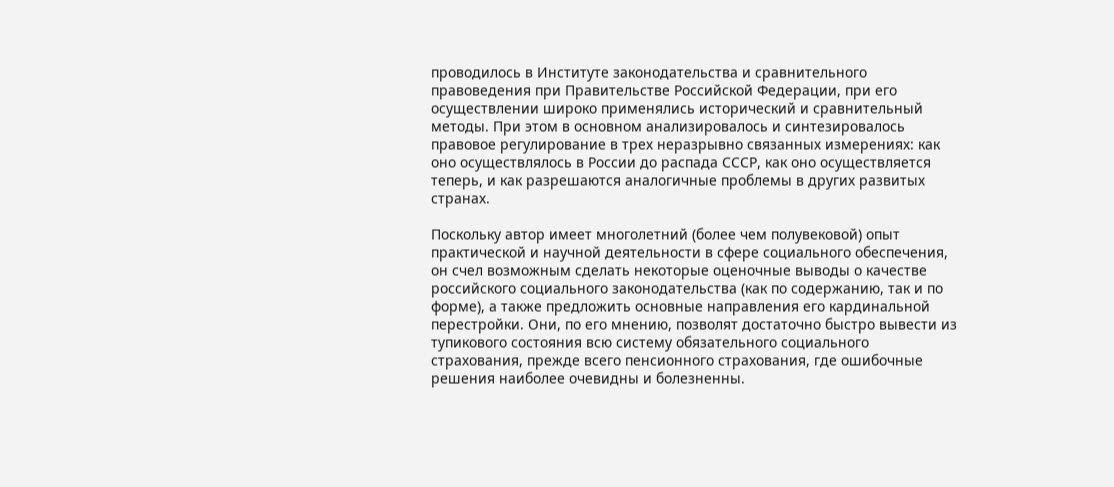проводилось в Институте законодательства и сравнительного правоведения при Правительстве Российской Федерации, при его осуществлении широко применялись исторический и сравнительный методы. При этом в основном анализировалось и синтезировалось правовое регулирование в трех неразрывно связанных измерениях: как оно осуществлялось в России до распада СССР, как оно осуществляется теперь, и как разрешаются аналогичные проблемы в других развитых странах.

Поскольку автор имеет многолетний (более чем полувековой) опыт практической и научной деятельности в сфере социального обеспечения, он счел возможным сделать некоторые оценочные выводы о качестве российского социального законодательства (как по содержанию, так и по форме), а также предложить основные направления его кардинальной перестройки. Они, по его мнению, позволят достаточно быстро вывести из тупикового состояния всю систему обязательного социального страхования, прежде всего пенсионного страхования, где ошибочные решения наиболее очевидны и болезненны.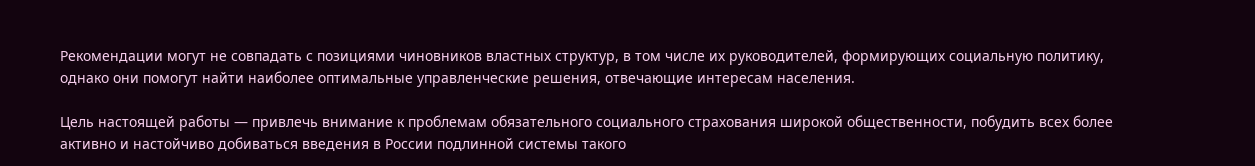Рекомендации могут не совпадать с позициями чиновников властных структур, в том числе их руководителей, формирующих социальную политику, однако они помогут найти наиболее оптимальные управленческие решения, отвечающие интересам населения.

Цель настоящей работы — привлечь внимание к проблемам обязательного социального страхования широкой общественности, побудить всех более активно и настойчиво добиваться введения в России подлинной системы такого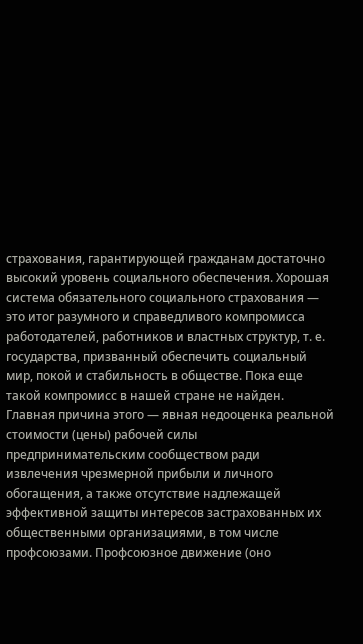страхования, гарантирующей гражданам достаточно высокий уровень социального обеспечения. Хорошая система обязательного социального страхования — это итог разумного и справедливого компромисса работодателей, работников и властных структур, т. е. государства, призванный обеспечить социальный мир, покой и стабильность в обществе. Пока еще такой компромисс в нашей стране не найден. Главная причина этого — явная недооценка реальной стоимости (цены) рабочей силы предпринимательским сообществом ради извлечения чрезмерной прибыли и личного обогащения, а также отсутствие надлежащей эффективной защиты интересов застрахованных их общественными организациями, в том числе профсоюзами. Профсоюзное движение (оно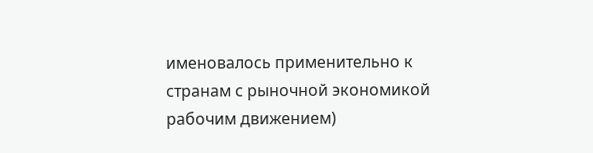именовалось применительно к странам с рыночной экономикой рабочим движением)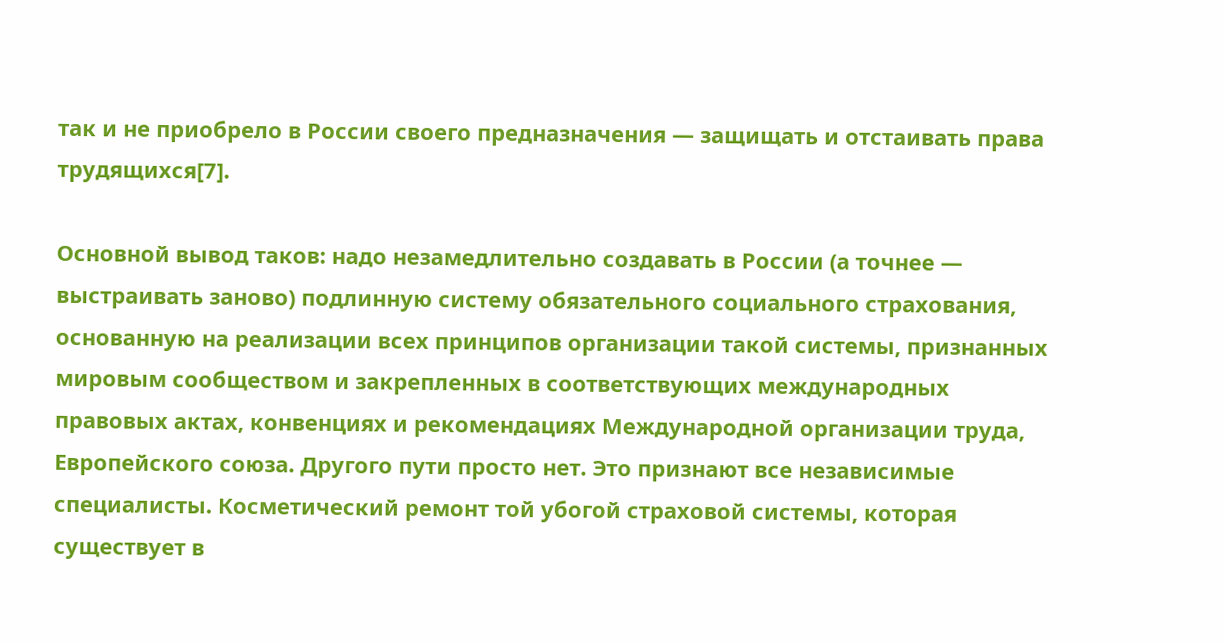так и не приобрело в России своего предназначения — защищать и отстаивать права трудящихся[7].

Основной вывод таков: надо незамедлительно создавать в России (а точнее — выстраивать заново) подлинную систему обязательного социального страхования, основанную на реализации всех принципов организации такой системы, признанных мировым сообществом и закрепленных в соответствующих международных правовых актах, конвенциях и рекомендациях Международной организации труда, Европейского союза. Другого пути просто нет. Это признают все независимые специалисты. Косметический ремонт той убогой страховой системы, которая существует в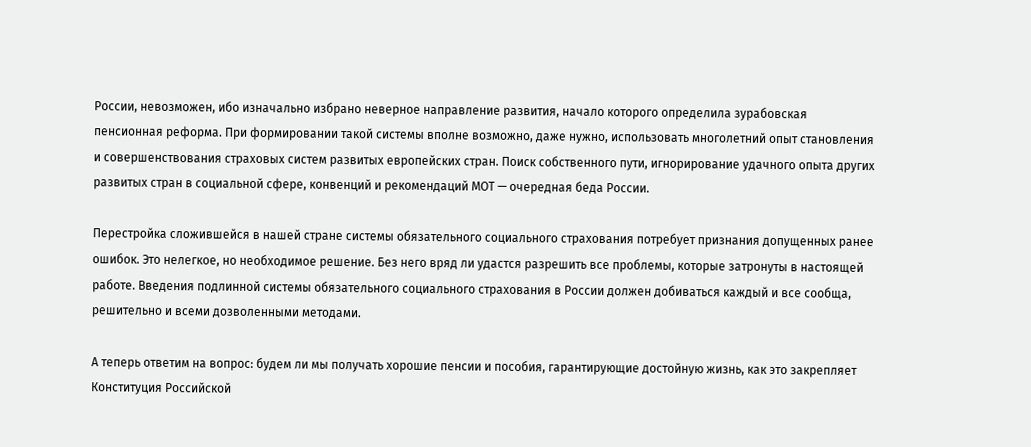России, невозможен, ибо изначально избрано неверное направление развития, начало которого определила зурабовская пенсионная реформа. При формировании такой системы вполне возможно, даже нужно, использовать многолетний опыт становления и совершенствования страховых систем развитых европейских стран. Поиск собственного пути, игнорирование удачного опыта других развитых стран в социальной сфере, конвенций и рекомендаций МОТ — очередная беда России.

Перестройка сложившейся в нашей стране системы обязательного социального страхования потребует признания допущенных ранее ошибок. Это нелегкое, но необходимое решение. Без него вряд ли удастся разрешить все проблемы, которые затронуты в настоящей работе. Введения подлинной системы обязательного социального страхования в России должен добиваться каждый и все сообща, решительно и всеми дозволенными методами.

А теперь ответим на вопрос: будем ли мы получать хорошие пенсии и пособия, гарантирующие достойную жизнь, как это закрепляет Конституция Российской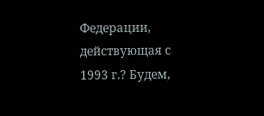Федерации, действующая с 1993 г.? Будем,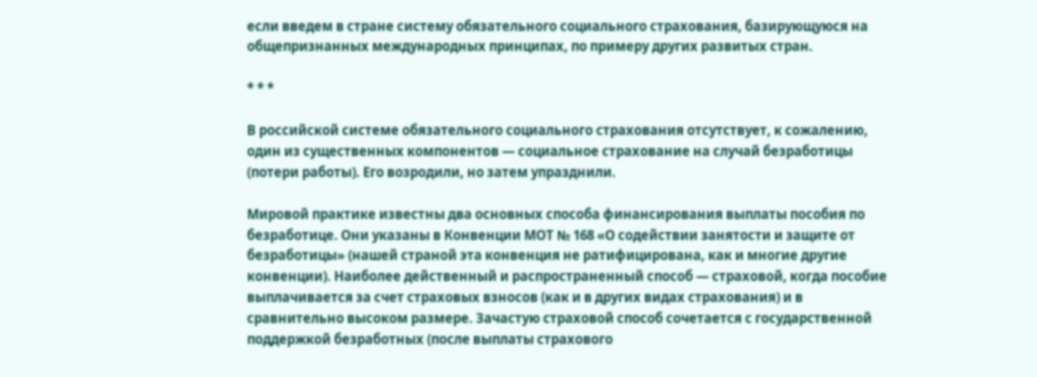если введем в стране систему обязательного социального страхования, базирующуюся на общепризнанных международных принципах, по примеру других развитых стран.

* * *

В российской системе обязательного социального страхования отсутствует, к сожалению, один из существенных компонентов — социальное страхование на случай безработицы (потери работы). Его возродили, но затем упразднили.

Мировой практике известны два основных способа финансирования выплаты пособия по безработице. Они указаны в Конвенции МОТ № 168 «О содействии занятости и защите от безработицы» (нашей страной эта конвенция не ратифицирована, как и многие другие конвенции). Наиболее действенный и распространенный способ — страховой, когда пособие выплачивается за счет страховых взносов (как и в других видах страхования) и в сравнительно высоком размере. Зачастую страховой способ сочетается с государственной поддержкой безработных (после выплаты страхового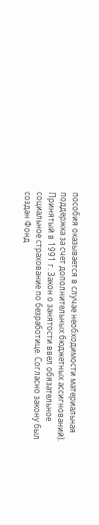пособия оказывается в случае необходимости материальная поддержка за счет дополнительных бюджетных ассигнований). Принятый в 1991 г. Закон о занятости ввел обязательное социальное страхование по безработице. Согласно закону был создан Фонд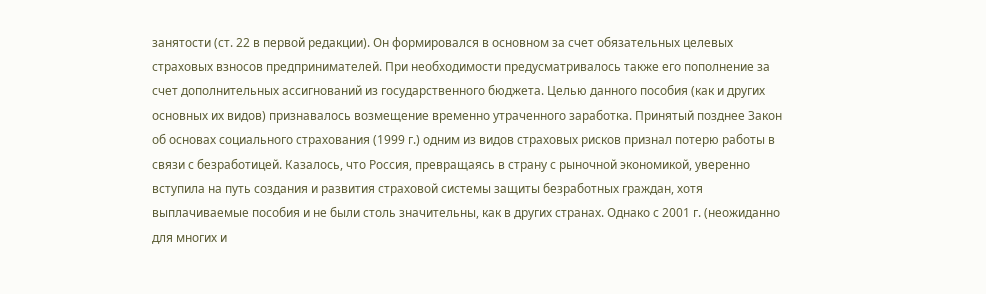занятости (ст. 22 в первой редакции). Он формировался в основном за счет обязательных целевых страховых взносов предпринимателей. При необходимости предусматривалось также его пополнение за счет дополнительных ассигнований из государственного бюджета. Целью данного пособия (как и других основных их видов) признавалось возмещение временно утраченного заработка. Принятый позднее Закон об основах социального страхования (1999 г.) одним из видов страховых рисков признал потерю работы в связи с безработицей. Казалось, что Россия, превращаясь в страну с рыночной экономикой, уверенно вступила на путь создания и развития страховой системы защиты безработных граждан, хотя выплачиваемые пособия и не были столь значительны, как в других странах. Однако с 2001 г. (неожиданно для многих и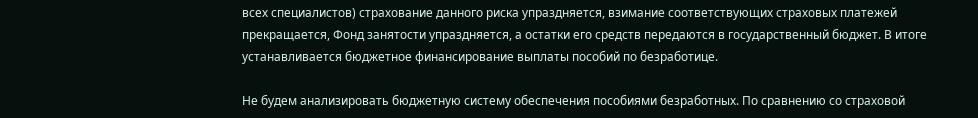всех специалистов) страхование данного риска упраздняется, взимание соответствующих страховых платежей прекращается, Фонд занятости упраздняется, а остатки его средств передаются в государственный бюджет. В итоге устанавливается бюджетное финансирование выплаты пособий по безработице.

Не будем анализировать бюджетную систему обеспечения пособиями безработных. По сравнению со страховой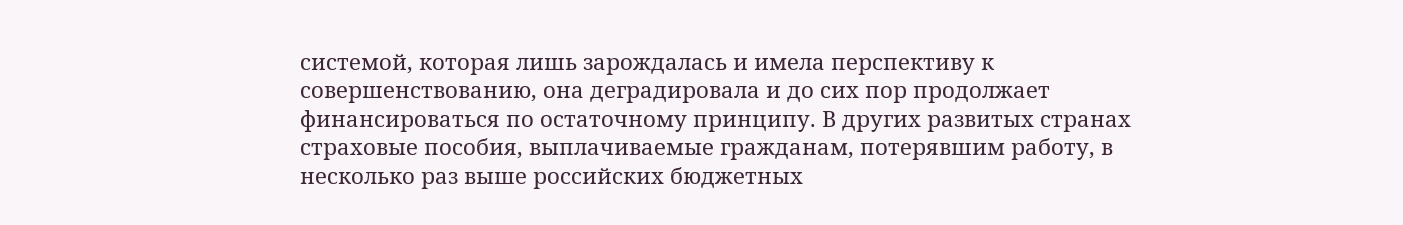системой, которая лишь зарождалась и имела перспективу к совершенствованию, она деградировала и до сих пор продолжает финансироваться по остаточному принципу. В других развитых странах страховые пособия, выплачиваемые гражданам, потерявшим работу, в несколько раз выше российских бюджетных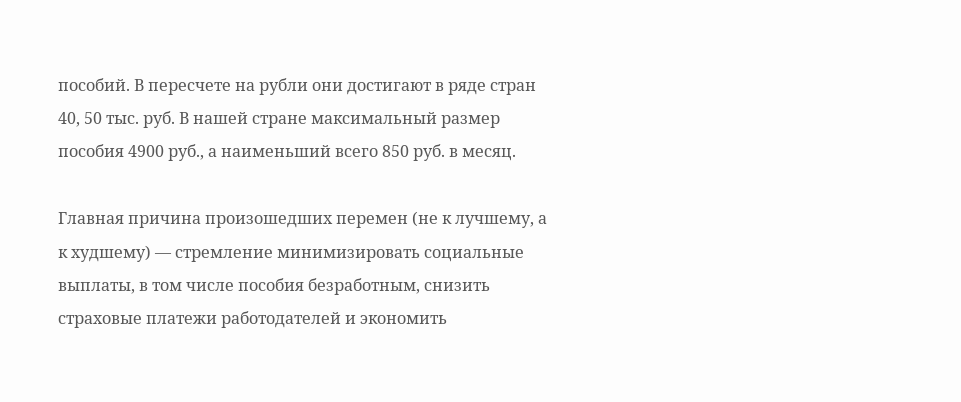пособий. В пересчете на рубли они достигают в ряде стран 40, 50 тыс. руб. В нашей стране максимальный размер пособия 4900 руб., а наименьший всего 850 руб. в месяц.

Главная причина произошедших перемен (не к лучшему, а к худшему) — стремление минимизировать социальные выплаты, в том числе пособия безработным, снизить страховые платежи работодателей и экономить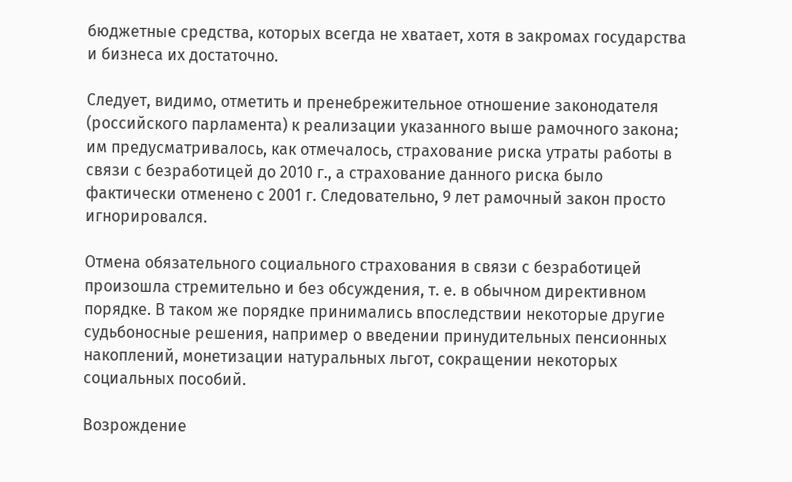бюджетные средства, которых всегда не хватает, хотя в закромах государства и бизнеса их достаточно.

Следует, видимо, отметить и пренебрежительное отношение законодателя (российского парламента) к реализации указанного выше рамочного закона; им предусматривалось, как отмечалось, страхование риска утраты работы в связи с безработицей до 2010 г., а страхование данного риска было фактически отменено с 2001 г. Следовательно, 9 лет рамочный закон просто игнорировался.

Отмена обязательного социального страхования в связи с безработицей произошла стремительно и без обсуждения, т. е. в обычном директивном порядке. В таком же порядке принимались впоследствии некоторые другие судьбоносные решения, например о введении принудительных пенсионных накоплений, монетизации натуральных льгот, сокращении некоторых социальных пособий.

Возрождение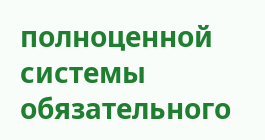полноценной системы обязательного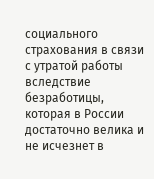социального страхования в связи с утратой работы вследствие безработицы, которая в России достаточно велика и не исчезнет в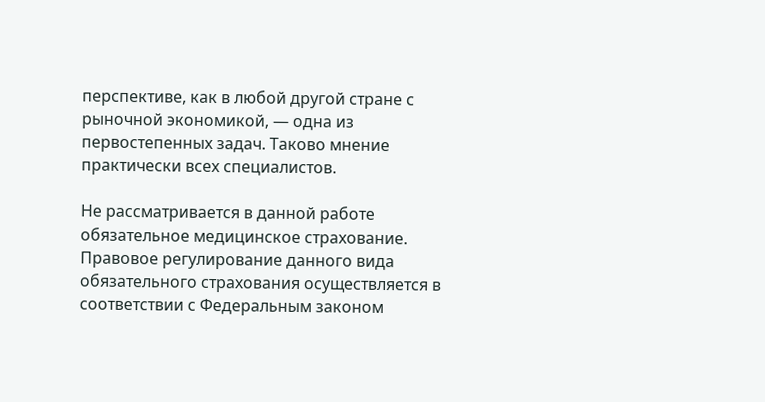перспективе, как в любой другой стране с рыночной экономикой, — одна из первостепенных задач. Таково мнение практически всех специалистов.

Не рассматривается в данной работе обязательное медицинское страхование. Правовое регулирование данного вида обязательного страхования осуществляется в соответствии с Федеральным законом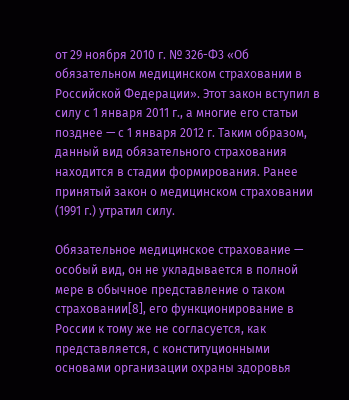от 29 ноября 2010 г. № 326-Ф3 «Об обязательном медицинском страховании в Российской Федерации». Этот закон вступил в силу с 1 января 2011 г., а многие его статьи позднее — с 1 января 2012 г. Таким образом, данный вид обязательного страхования находится в стадии формирования. Ранее принятый закон о медицинском страховании (1991 г.) утратил силу.

Обязательное медицинское страхование — особый вид, он не укладывается в полной мере в обычное представление о таком страховании[8], его функционирование в России к тому же не согласуется, как представляется, с конституционными основами организации охраны здоровья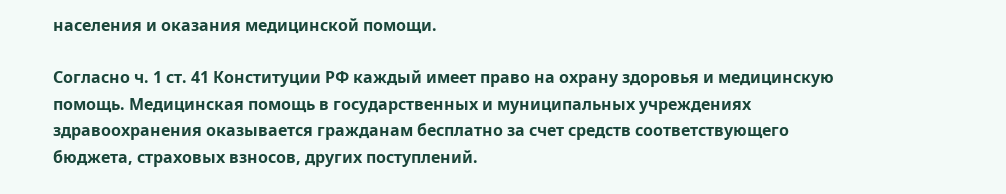населения и оказания медицинской помощи.

Согласно ч. 1 ст. 41 Конституции РФ каждый имеет право на охрану здоровья и медицинскую помощь. Медицинская помощь в государственных и муниципальных учреждениях здравоохранения оказывается гражданам бесплатно за счет средств соответствующего бюджета, страховых взносов, других поступлений.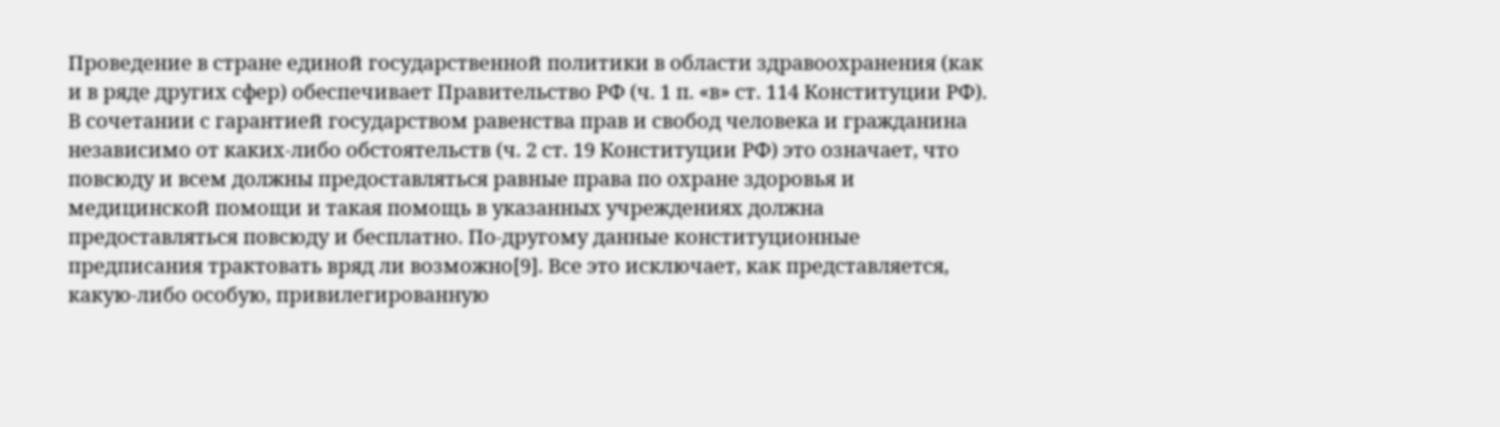Проведение в стране единой государственной политики в области здравоохранения (как и в ряде других сфер) обеспечивает Правительство РФ (ч. 1 п. «в» ст. 114 Конституции РФ). В сочетании с гарантией государством равенства прав и свобод человека и гражданина независимо от каких-либо обстоятельств (ч. 2 ст. 19 Конституции РФ) это означает, что повсюду и всем должны предоставляться равные права по охране здоровья и медицинской помощи и такая помощь в указанных учреждениях должна предоставляться повсюду и бесплатно. По-другому данные конституционные предписания трактовать вряд ли возможно[9]. Все это исключает, как представляется, какую-либо особую, привилегированную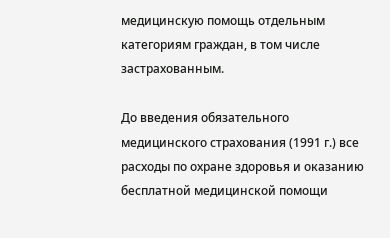медицинскую помощь отдельным категориям граждан, в том числе застрахованным.

До введения обязательного медицинского страхования (1991 г.) все расходы по охране здоровья и оказанию бесплатной медицинской помощи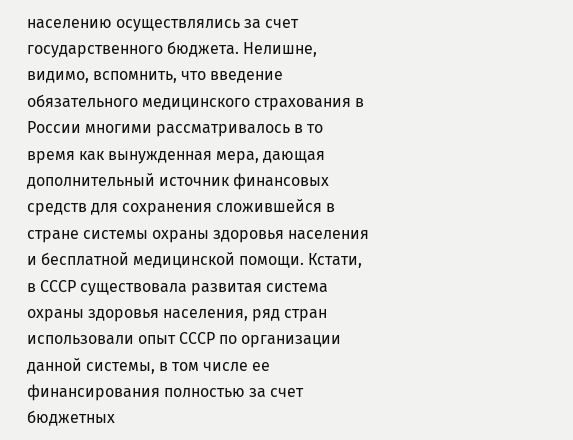населению осуществлялись за счет государственного бюджета. Нелишне, видимо, вспомнить, что введение обязательного медицинского страхования в России многими рассматривалось в то время как вынужденная мера, дающая дополнительный источник финансовых средств для сохранения сложившейся в стране системы охраны здоровья населения и бесплатной медицинской помощи. Кстати, в СССР существовала развитая система охраны здоровья населения, ряд стран использовали опыт СССР по организации данной системы, в том числе ее финансирования полностью за счет бюджетных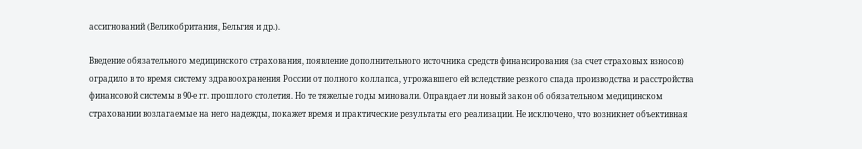ассигнований (Великобритания, Бельгия и др.).

Введение обязательного медицинского страхования, появление дополнительного источника средств финансирования (за счет страховых взносов) оградило в то время систему здравоохранения России от полного коллапса, угрожавшего ей вследствие резкого спада производства и расстройства финансовой системы в 90-е гг. прошлого столетия. Но те тяжелые годы миновали. Оправдает ли новый закон об обязательном медицинском страховании возлагаемые на него надежды, покажет время и практические результаты его реализации. Не исключено, что возникнет объективная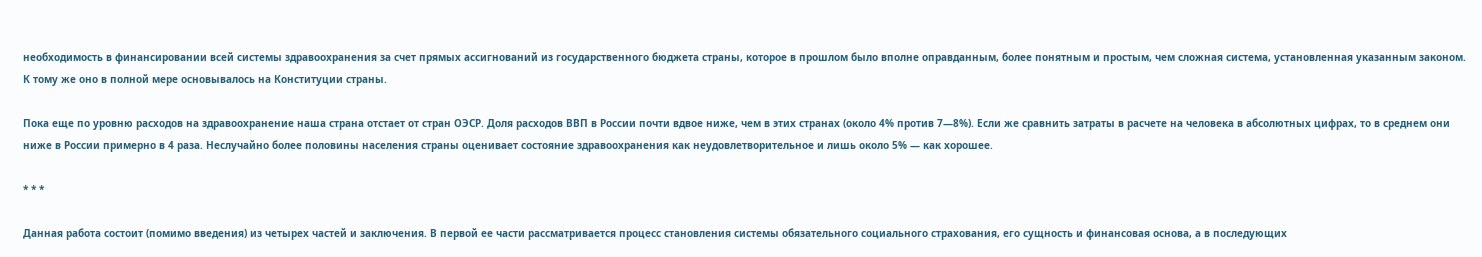необходимость в финансировании всей системы здравоохранения за счет прямых ассигнований из государственного бюджета страны, которое в прошлом было вполне оправданным, более понятным и простым, чем сложная система, установленная указанным законом. К тому же оно в полной мере основывалось на Конституции страны.

Пока еще по уровню расходов на здравоохранение наша страна отстает от стран ОЭСР. Доля расходов ВВП в России почти вдвое ниже, чем в этих странах (около 4% против 7—8%). Если же сравнить затраты в расчете на человека в абсолютных цифрах, то в среднем они ниже в России примерно в 4 раза. Неслучайно более половины населения страны оценивает состояние здравоохранения как неудовлетворительное и лишь около 5% — как хорошее.

* * *

Данная работа состоит (помимо введения) из четырех частей и заключения. В первой ее части рассматривается процесс становления системы обязательного социального страхования, его сущность и финансовая основа, а в последующих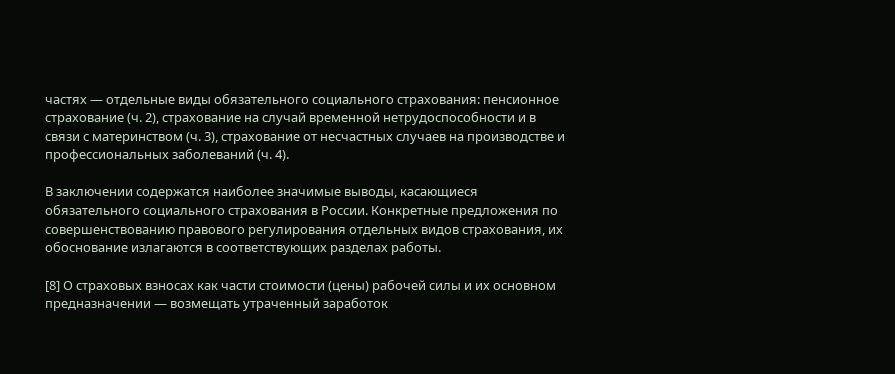частях — отдельные виды обязательного социального страхования: пенсионное страхование (ч. 2), страхование на случай временной нетрудоспособности и в связи с материнством (ч. 3), страхование от несчастных случаев на производстве и профессиональных заболеваний (ч. 4).

В заключении содержатся наиболее значимые выводы, касающиеся обязательного социального страхования в России. Конкретные предложения по совершенствованию правового регулирования отдельных видов страхования, их обоснование излагаются в соответствующих разделах работы.

[8] О страховых взносах как части стоимости (цены) рабочей силы и их основном предназначении — возмещать утраченный заработок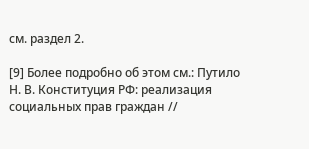см. раздел 2.

[9] Более подробно об этом см.: Путило Н. В. Конституция РФ: реализация социальных прав граждан //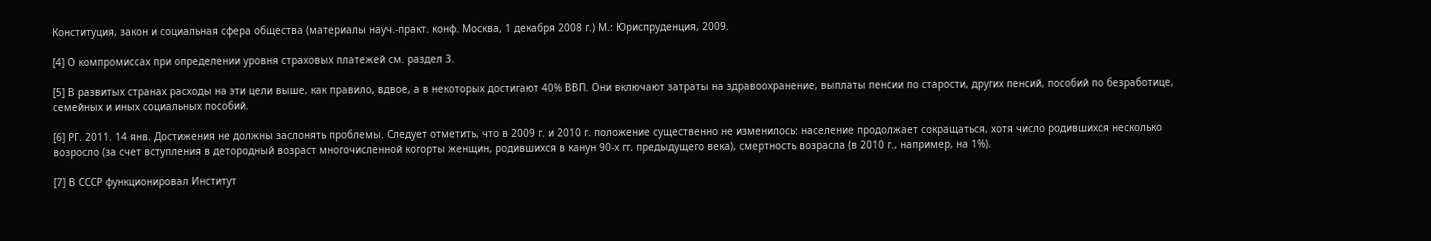Конституция, закон и социальная сфера общества (материалы науч.-практ. конф. Москва, 1 декабря 2008 г.) М.: Юриспруденция, 2009.

[4] О компромиссах при определении уровня страховых платежей см. раздел 3.

[5] В развитых странах расходы на эти цели выше, как правило, вдвое, а в некоторых достигают 40% ВВП. Они включают затраты на здравоохранение, выплаты пенсии по старости, других пенсий, пособий по безработице, семейных и иных социальных пособий.

[6] РГ. 2011. 14 янв. Достижения не должны заслонять проблемы. Следует отметить, что в 2009 г. и 2010 г. положение существенно не изменилось: население продолжает сокращаться, хотя число родившихся несколько возросло (за счет вступления в детородный возраст многочисленной когорты женщин, родившихся в канун 90-х гг. предыдущего века), смертность возрасла (в 2010 г., например, на 1%).

[7] В СССР функционировал Институт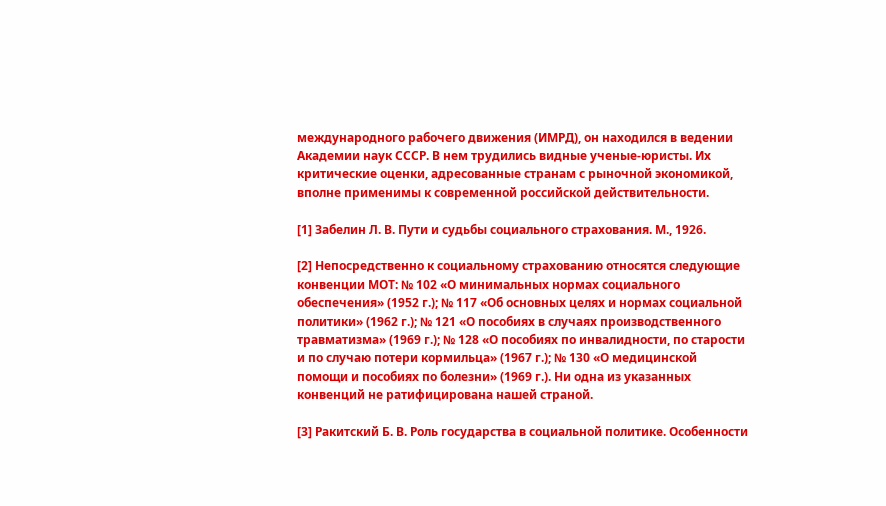международного рабочего движения (ИМРД), он находился в ведении Академии наук СССР. В нем трудились видные ученые-юристы. Их критические оценки, адресованные странам с рыночной экономикой, вполне применимы к современной российской действительности.

[1] Забелин Л. В. Пути и судьбы социального страхования. М., 1926.

[2] Непосредственно к социальному страхованию относятся следующие конвенции МОТ: № 102 «О минимальных нормах социального обеспечения» (1952 г.); № 117 «Об основных целях и нормах социальной политики» (1962 г.); № 121 «О пособиях в случаях производственного травматизма» (1969 г.); № 128 «О пособиях по инвалидности, по старости и по случаю потери кормильца» (1967 г.); № 130 «О медицинской помощи и пособиях по болезни» (1969 г.). Ни одна из указанных конвенций не ратифицирована нашей страной.

[3] Ракитский Б. В. Роль государства в социальной политике. Особенности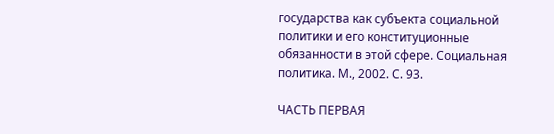государства как субъекта социальной политики и его конституционные обязанности в этой сфере. Социальная политика. М., 2002. С. 93.

ЧАСТЬ ПЕРВАЯ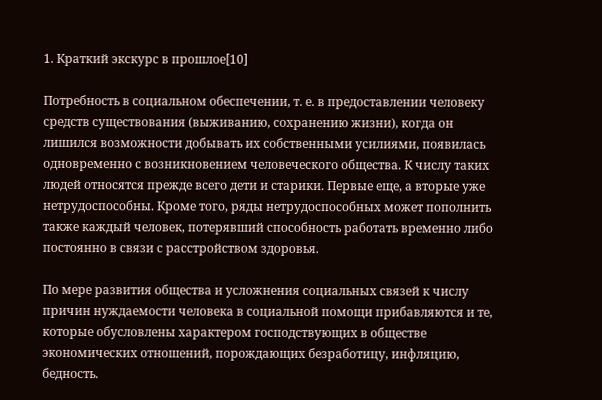1. Краткий экскурс в прошлое[10]

Потребность в социальном обеспечении, т. е. в предоставлении человеку средств существования (выживанию, сохранению жизни), когда он лишился возможности добывать их собственными усилиями, появилась одновременно с возникновением человеческого общества. К числу таких людей относятся прежде всего дети и старики. Первые еще, а вторые уже нетрудоспособны. Кроме того, ряды нетрудоспособных может пополнить также каждый человек, потерявший способность работать временно либо постоянно в связи с расстройством здоровья.

По мере развития общества и усложнения социальных связей к числу причин нуждаемости человека в социальной помощи прибавляются и те, которые обусловлены характером господствующих в обществе экономических отношений, порождающих безработицу, инфляцию, бедность.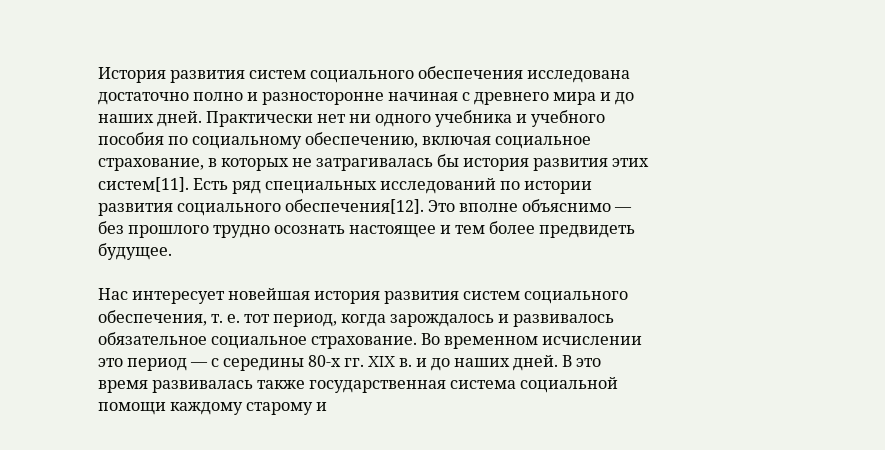История развития систем социального обеспечения исследована достаточно полно и разносторонне начиная с древнего мира и до наших дней. Практически нет ни одного учебника и учебного пособия по социальному обеспечению, включая социальное страхование, в которых не затрагивалась бы история развития этих систем[11]. Есть ряд специальных исследований по истории развития социального обеспечения[12]. Это вполне объяснимо — без прошлого трудно осознать настоящее и тем более предвидеть будущее.

Нас интересует новейшая история развития систем социального обеспечения, т. е. тот период, когда зарождалось и развивалось обязательное социальное страхование. Во временном исчислении это период — с середины 80-х гг. XIX в. и до наших дней. В это время развивалась также государственная система социальной помощи каждому старому и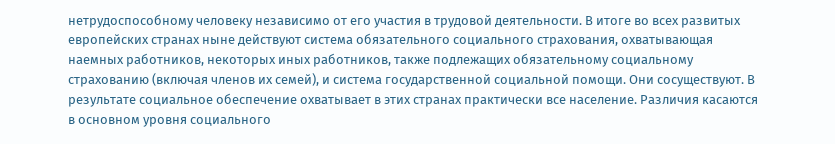нетрудоспособному человеку независимо от его участия в трудовой деятельности. В итоге во всех развитых европейских странах ныне действуют система обязательного социального страхования, охватывающая наемных работников, некоторых иных работников, также подлежащих обязательному социальному страхованию (включая членов их семей), и система государственной социальной помощи. Они сосуществуют. В результате социальное обеспечение охватывает в этих странах практически все население. Различия касаются в основном уровня социального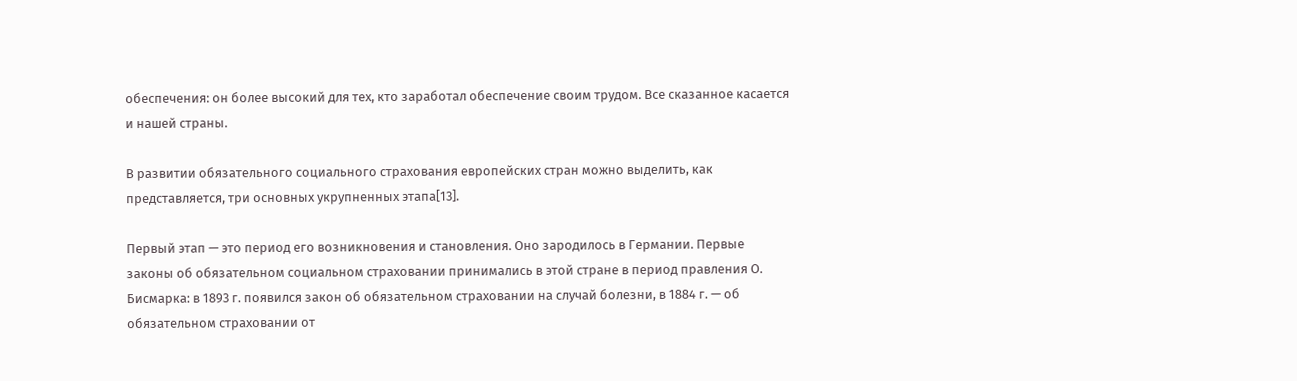обеспечения: он более высокий для тех, кто заработал обеспечение своим трудом. Все сказанное касается и нашей страны.

В развитии обязательного социального страхования европейских стран можно выделить, как представляется, три основных укрупненных этапа[13].

Первый этап — это период его возникновения и становления. Оно зародилось в Германии. Первые законы об обязательном социальном страховании принимались в этой стране в период правления О. Бисмарка: в 1893 г. появился закон об обязательном страховании на случай болезни, в 1884 г. — об обязательном страховании от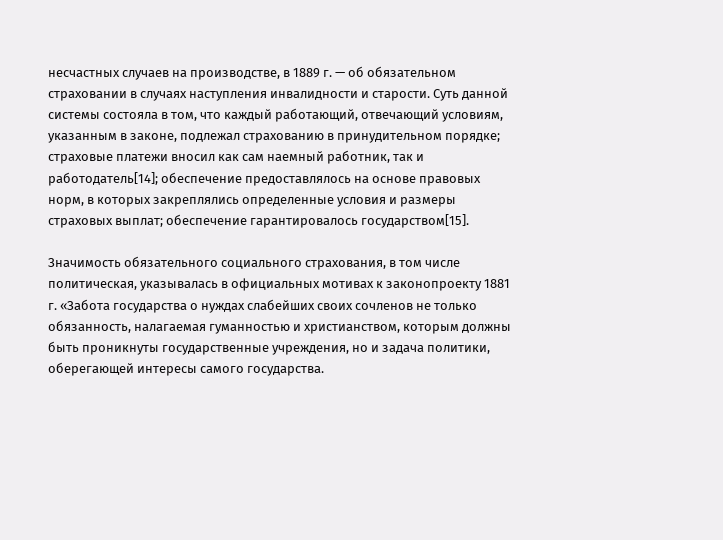несчастных случаев на производстве, в 1889 г. — об обязательном страховании в случаях наступления инвалидности и старости. Суть данной системы состояла в том, что каждый работающий, отвечающий условиям, указанным в законе, подлежал страхованию в принудительном порядке; страховые платежи вносил как сам наемный работник, так и работодатель[14]; обеспечение предоставлялось на основе правовых норм, в которых закреплялись определенные условия и размеры страховых выплат; обеспечение гарантировалось государством[15].

Значимость обязательного социального страхования, в том числе политическая, указывалась в официальных мотивах к законопроекту 1881 г. «Забота государства о нуждах слабейших своих сочленов не только обязанность, налагаемая гуманностью и христианством, которым должны быть проникнуты государственные учреждения, но и задача политики, оберегающей интересы самого государства.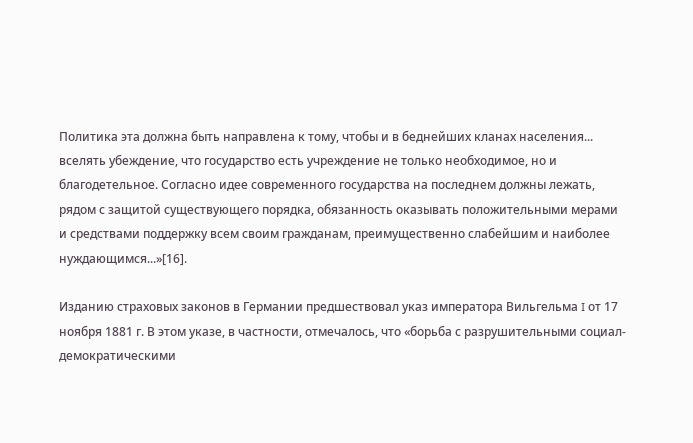Политика эта должна быть направлена к тому, чтобы и в беднейших кланах населения... вселять убеждение, что государство есть учреждение не только необходимое, но и благодетельное. Согласно идее современного государства на последнем должны лежать, рядом с защитой существующего порядка, обязанность оказывать положительными мерами и средствами поддержку всем своим гражданам, преимущественно слабейшим и наиболее нуждающимся...»[16].

Изданию страховых законов в Германии предшествовал указ императора Вильгельма I от 17 ноября 1881 г. В этом указе, в частности, отмечалось, что «борьба с разрушительными социал-демократическими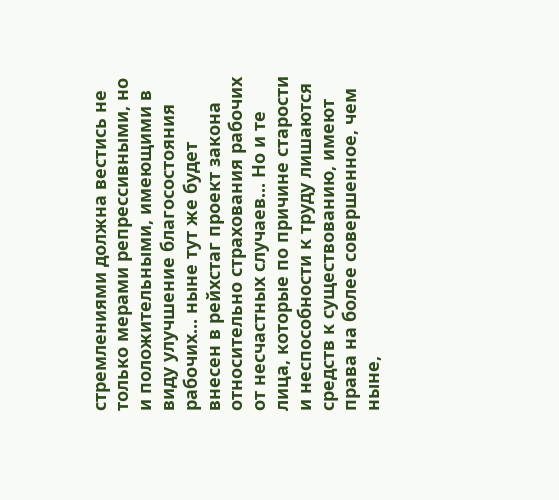стремлениями должна вестись не только мерами репрессивными, но и положительными, имеющими в виду улучшение благосостояния рабочих... ныне тут же будет внесен в рейхстаг проект закона относительно страхования рабочих от несчастных случаев... Но и те лица, которые по причине старости и неспособности к труду лишаются средств к существованию, имеют права на более совершенное, чем ныне,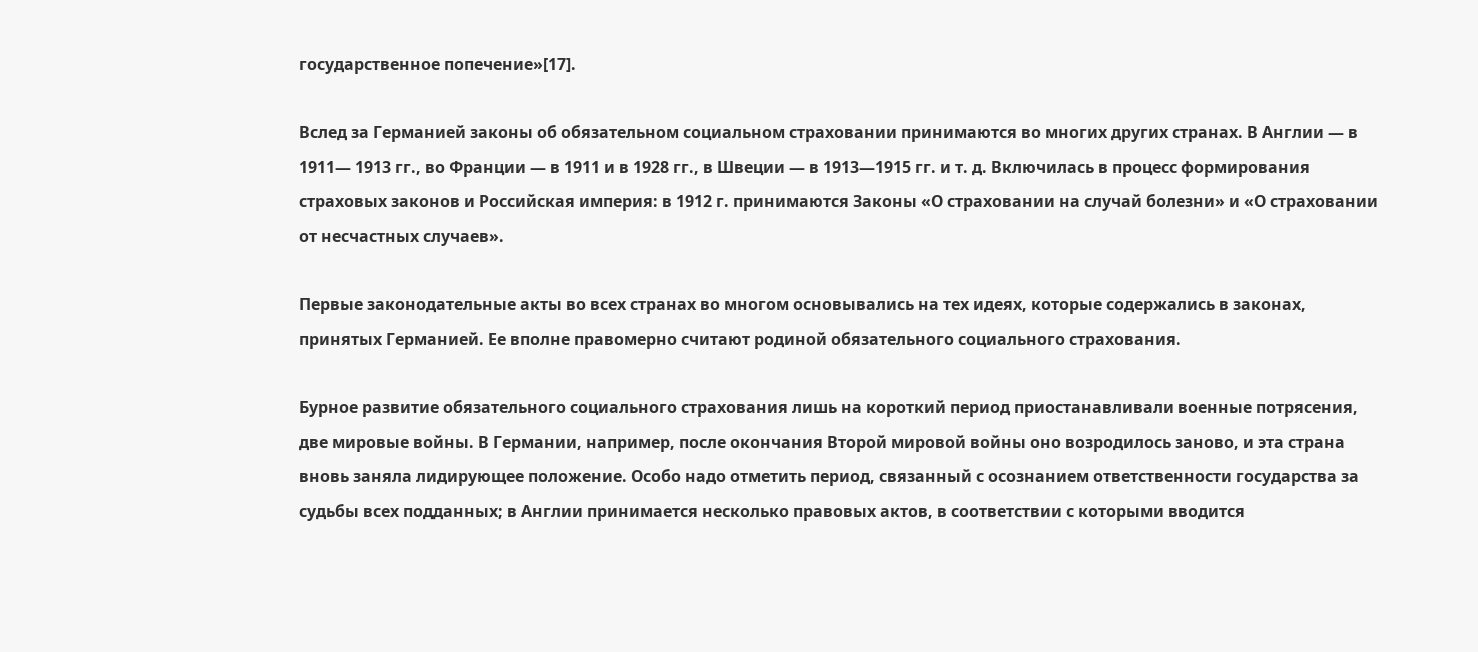государственное попечение»[17].

Вслед за Германией законы об обязательном социальном страховании принимаются во многих других странах. В Англии — в 1911— 1913 гг., во Франции — в 1911 и в 1928 гг., в Швеции — в 1913—1915 гг. и т. д. Включилась в процесс формирования страховых законов и Российская империя: в 1912 г. принимаются Законы «О страховании на случай болезни» и «О страховании от несчастных случаев».

Первые законодательные акты во всех странах во многом основывались на тех идеях, которые содержались в законах, принятых Германией. Ее вполне правомерно считают родиной обязательного социального страхования.

Бурное развитие обязательного социального страхования лишь на короткий период приостанавливали военные потрясения, две мировые войны. В Германии, например, после окончания Второй мировой войны оно возродилось заново, и эта страна вновь заняла лидирующее положение. Особо надо отметить период, связанный с осознанием ответственности государства за судьбы всех подданных; в Англии принимается несколько правовых актов, в соответствии с которыми вводится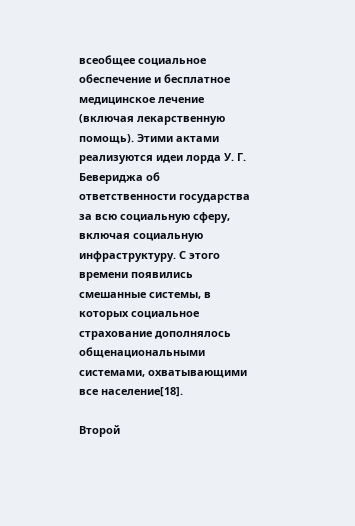всеобщее социальное обеспечение и бесплатное медицинское лечение (включая лекарственную помощь). Этими актами реализуются идеи лорда У. Г. Бевериджа об ответственности государства за всю социальную сферу, включая социальную инфраструктуру. С этого времени появились смешанные системы, в которых социальное страхование дополнялось общенациональными системами, охватывающими все население[18].

Второй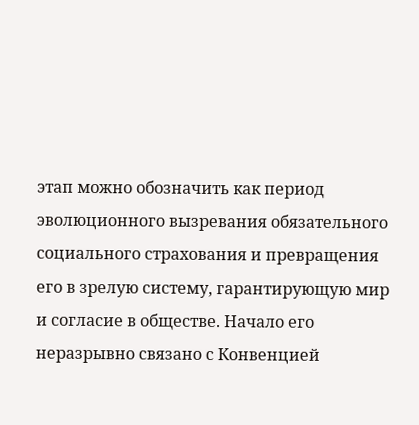этап можно обозначить как период эволюционного вызревания обязательного социального страхования и превращения его в зрелую систему, гарантирующую мир и согласие в обществе. Начало его неразрывно связано с Конвенцией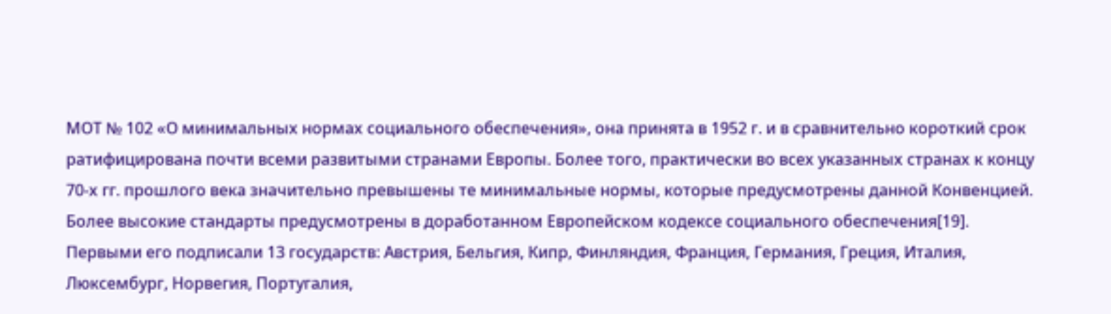МОТ № 102 «О минимальных нормах социального обеспечения», она принята в 1952 г. и в сравнительно короткий срок ратифицирована почти всеми развитыми странами Европы. Более того, практически во всех указанных странах к концу 70-х гг. прошлого века значительно превышены те минимальные нормы, которые предусмотрены данной Конвенцией. Более высокие стандарты предусмотрены в доработанном Европейском кодексе социального обеспечения[19]. Первыми его подписали 13 государств: Австрия, Бельгия, Кипр, Финляндия, Франция, Германия, Греция, Италия, Люксембург, Норвегия, Португалия,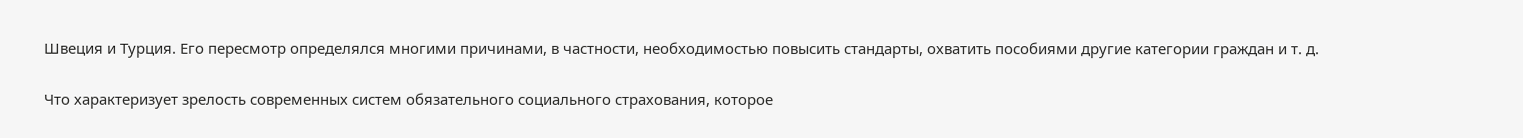Швеция и Турция. Его пересмотр определялся многими причинами, в частности, необходимостью повысить стандарты, охватить пособиями другие категории граждан и т. д.

Что характеризует зрелость современных систем обязательного социального страхования, которое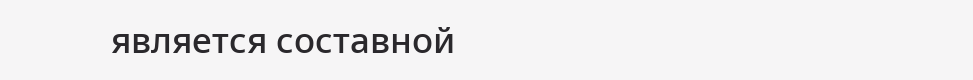является составной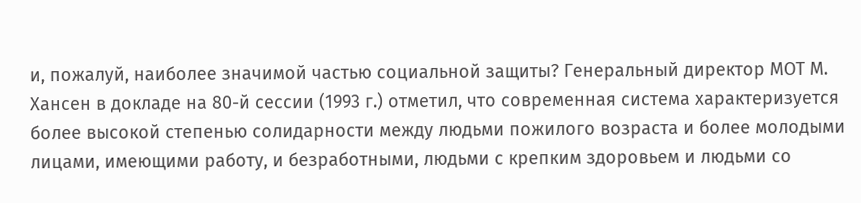и, пожалуй, наиболее значимой частью социальной защиты? Генеральный директор МОТ М. Хансен в докладе на 80-й сессии (1993 г.) отметил, что современная система характеризуется более высокой степенью солидарности между людьми пожилого возраста и более молодыми лицами, имеющими работу, и безработными, людьми с крепким здоровьем и людьми со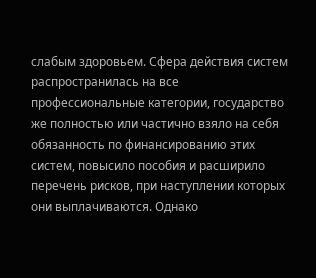слабым здоровьем. Сфера действия систем распространилась на все профессиональные категории, государство же полностью или частично взяло на себя обязанность по финансированию этих систем, повысило пособия и расширило перечень рисков, при наступлении которых они выплачиваются. Однако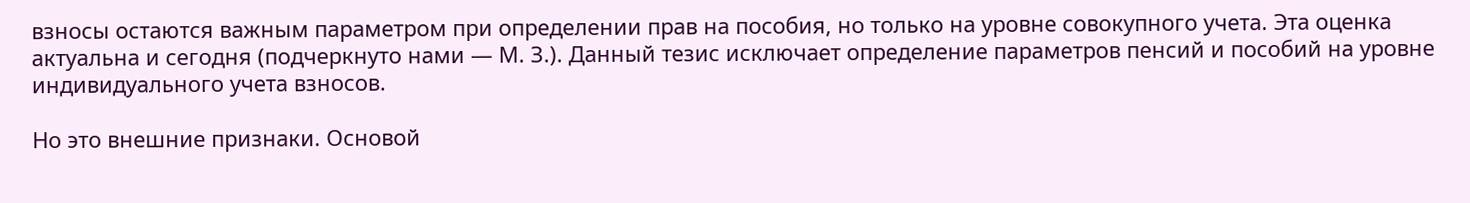взносы остаются важным параметром при определении прав на пособия, но только на уровне совокупного учета. Эта оценка актуальна и сегодня (подчеркнуто нами — М. З.). Данный тезис исключает определение параметров пенсий и пособий на уровне индивидуального учета взносов.

Но это внешние признаки. Основой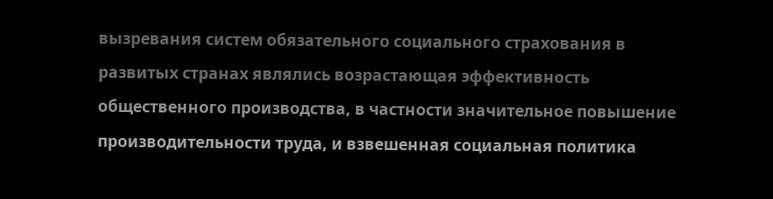вызревания систем обязательного социального страхования в развитых странах являлись возрастающая эффективность общественного производства, в частности значительное повышение производительности труда, и взвешенная социальная политика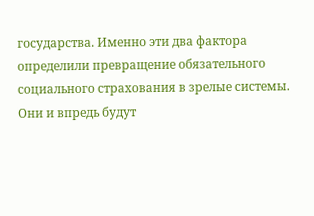государства. Именно эти два фактора определили превращение обязательного социального страхования в зрелые системы. Они и впредь будут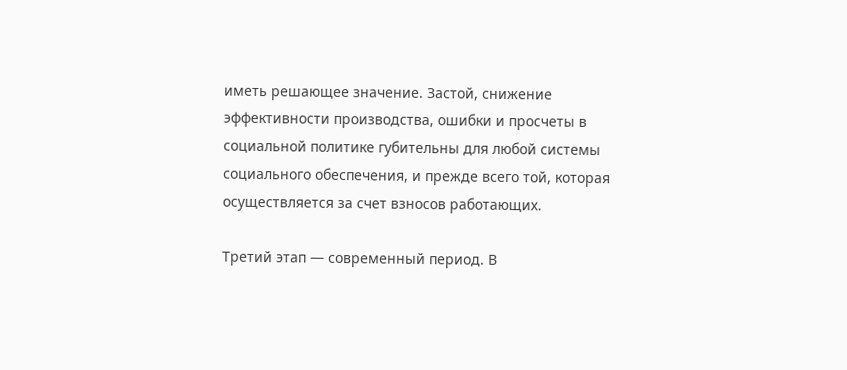иметь решающее значение. Застой, снижение эффективности производства, ошибки и просчеты в социальной политике губительны для любой системы социального обеспечения, и прежде всего той, которая осуществляется за счет взносов работающих.

Третий этап — современный период. В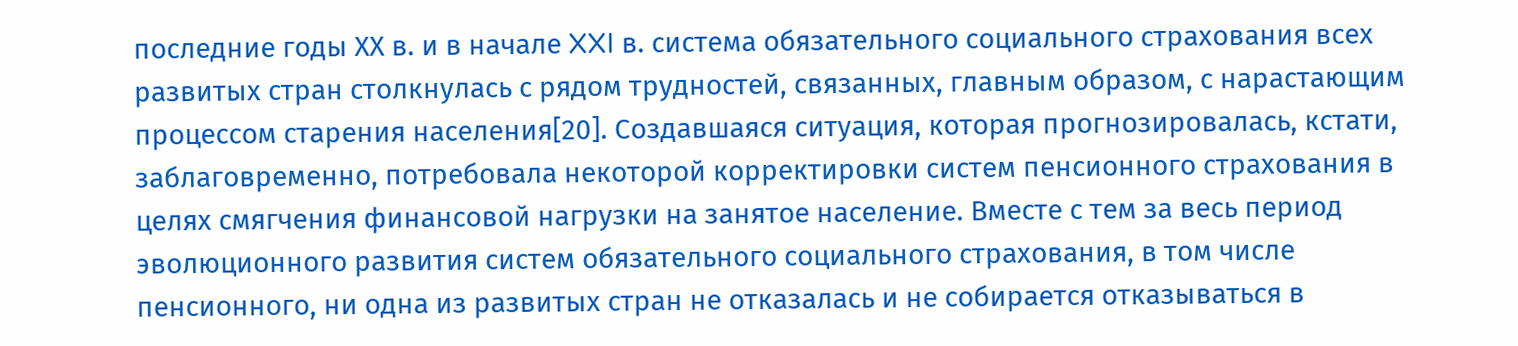последние годы ХХ в. и в начале XXI в. система обязательного социального страхования всех развитых стран столкнулась с рядом трудностей, связанных, главным образом, с нарастающим процессом старения населения[20]. Создавшаяся ситуация, которая прогнозировалась, кстати, заблаговременно, потребовала некоторой корректировки систем пенсионного страхования в целях смягчения финансовой нагрузки на занятое население. Вместе с тем за весь период эволюционного развития систем обязательного социального страхования, в том числе пенсионного, ни одна из развитых стран не отказалась и не собирается отказываться в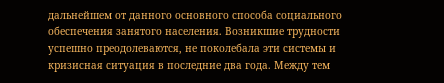дальнейшем от данного основного способа социального обеспечения занятого населения. Возникшие трудности успешно преодолеваются, не поколебала эти системы и кризисная ситуация в последние два года. Между тем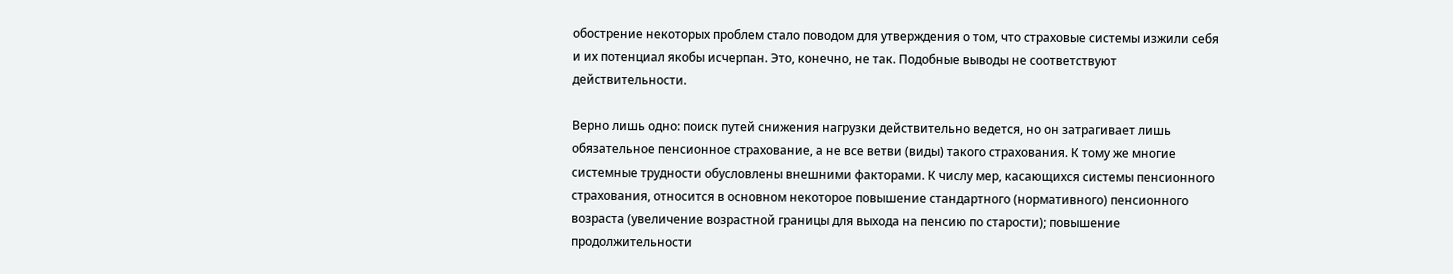обострение некоторых проблем стало поводом для утверждения о том, что страховые системы изжили себя и их потенциал якобы исчерпан. Это, конечно, не так. Подобные выводы не соответствуют действительности.

Верно лишь одно: поиск путей снижения нагрузки действительно ведется, но он затрагивает лишь обязательное пенсионное страхование, а не все ветви (виды) такого страхования. К тому же многие системные трудности обусловлены внешними факторами. К числу мер, касающихся системы пенсионного страхования, относится в основном некоторое повышение стандартного (нормативного) пенсионного возраста (увеличение возрастной границы для выхода на пенсию по старости); повышение продолжительности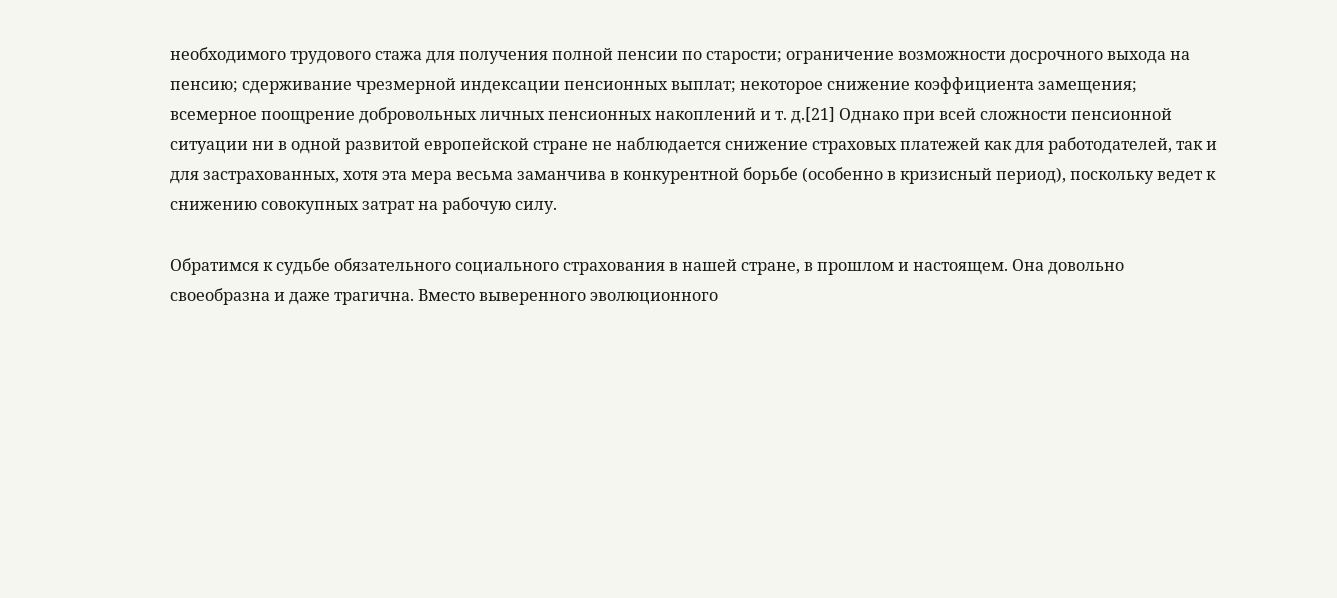необходимого трудового стажа для получения полной пенсии по старости; ограничение возможности досрочного выхода на пенсию; сдерживание чрезмерной индексации пенсионных выплат; некоторое снижение коэффициента замещения; всемерное поощрение добровольных личных пенсионных накоплений и т. д.[21] Однако при всей сложности пенсионной ситуации ни в одной развитой европейской стране не наблюдается снижение страховых платежей как для работодателей, так и для застрахованных, хотя эта мера весьма заманчива в конкурентной борьбе (особенно в кризисный период), поскольку ведет к снижению совокупных затрат на рабочую силу.

Обратимся к судьбе обязательного социального страхования в нашей стране, в прошлом и настоящем. Она довольно своеобразна и даже трагична. Вместо выверенного эволюционного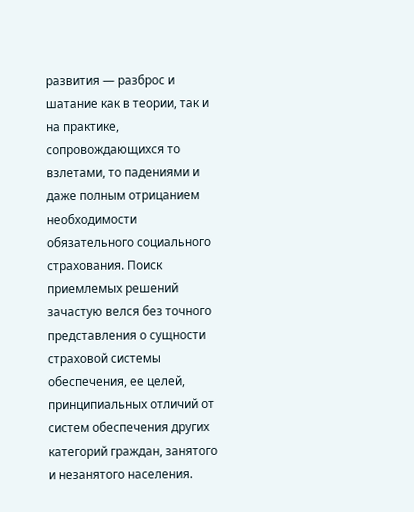развития — разброс и шатание как в теории, так и на практике, сопровождающихся то взлетами, то падениями и даже полным отрицанием необходимости обязательного социального страхования. Поиск приемлемых решений зачастую велся без точного представления о сущности страховой системы обеспечения, ее целей, принципиальных отличий от систем обеспечения других категорий граждан, занятого и незанятого населения.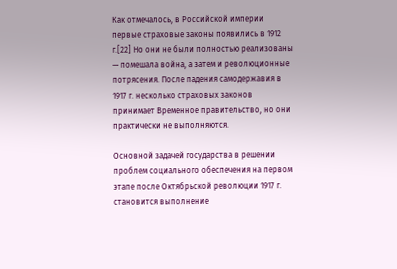Как отмечалось, в Российской империи первые страховые законы появились в 1912 г.[22] Но они не были полностью реализованы — помешала война, а затем и революционные потрясения. После падения самодержавия в 1917 г. несколько страховых законов принимает Временное правительство, но они практически не выполняются.

Основной задачей государства в решении проблем социального обеспечения на первом этапе после Октябрьской революции 1917 г. становится выполнение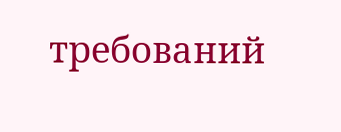требований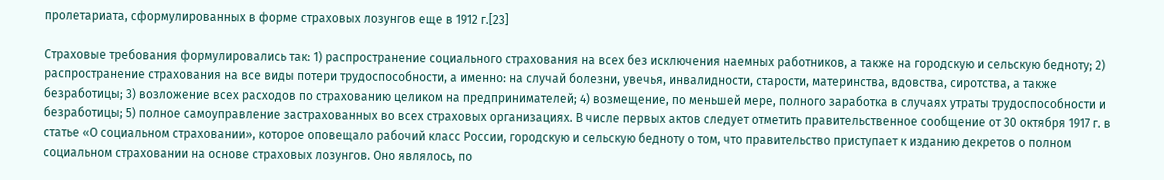пролетариата, сформулированных в форме страховых лозунгов еще в 1912 г.[23]

Страховые требования формулировались так: 1) распространение социального страхования на всех без исключения наемных работников, а также на городскую и сельскую бедноту; 2) распространение страхования на все виды потери трудоспособности, а именно: на случай болезни, увечья, инвалидности, старости, материнства, вдовства, сиротства, а также безработицы; 3) возложение всех расходов по страхованию целиком на предпринимателей; 4) возмещение, по меньшей мере, полного заработка в случаях утраты трудоспособности и безработицы; 5) полное самоуправление застрахованных во всех страховых организациях. В числе первых актов следует отметить правительственное сообщение от 30 октября 1917 г. в статье «О социальном страховании», которое оповещало рабочий класс России, городскую и сельскую бедноту о том, что правительство приступает к изданию декретов о полном социальном страховании на основе страховых лозунгов. Оно являлось, по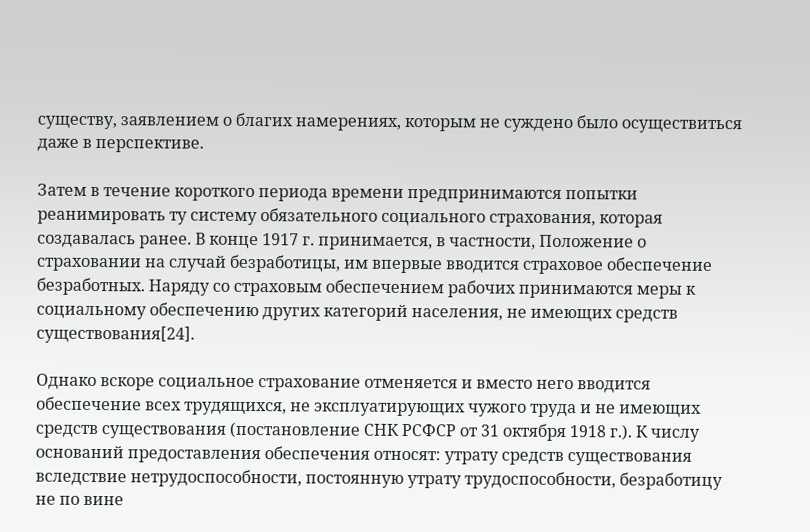существу, заявлением о благих намерениях, которым не суждено было осуществиться даже в перспективе.

Затем в течение короткого периода времени предпринимаются попытки реанимировать ту систему обязательного социального страхования, которая создавалась ранее. В конце 1917 г. принимается, в частности, Положение о страховании на случай безработицы, им впервые вводится страховое обеспечение безработных. Наряду со страховым обеспечением рабочих принимаются меры к социальному обеспечению других категорий населения, не имеющих средств существования[24].

Однако вскоре социальное страхование отменяется и вместо него вводится обеспечение всех трудящихся, не эксплуатирующих чужого труда и не имеющих средств существования (постановление СНК РСФСР от 31 октября 1918 г.). К числу оснований предоставления обеспечения относят: утрату средств существования вследствие нетрудоспособности, постоянную утрату трудоспособности, безработицу не по вине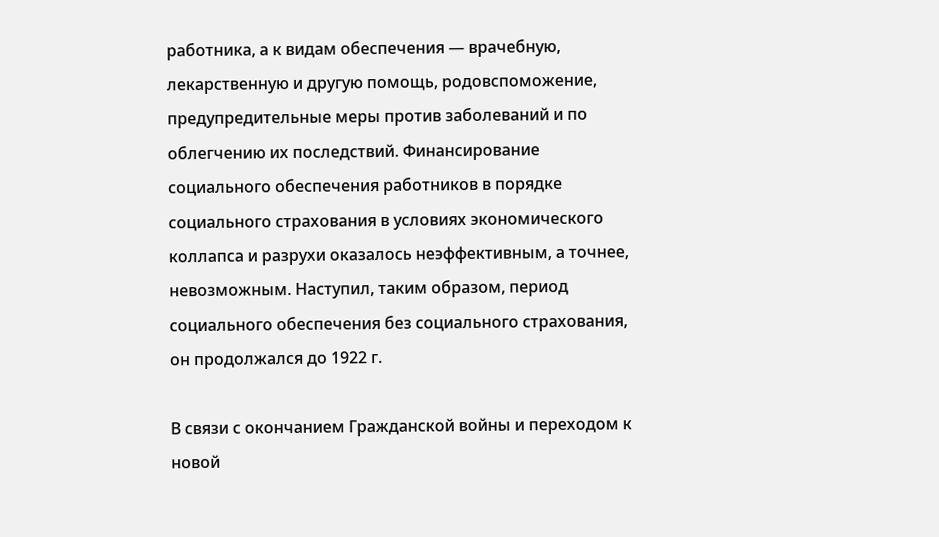работника, а к видам обеспечения — врачебную, лекарственную и другую помощь, родовспоможение, предупредительные меры против заболеваний и по облегчению их последствий. Финансирование социального обеспечения работников в порядке социального страхования в условиях экономического коллапса и разрухи оказалось неэффективным, а точнее, невозможным. Наступил, таким образом, период социального обеспечения без социального страхования, он продолжался до 1922 г.

В связи с окончанием Гражданской войны и переходом к новой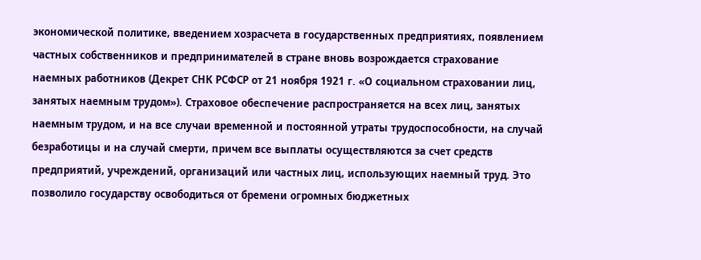экономической политике, введением хозрасчета в государственных предприятиях, появлением частных собственников и предпринимателей в стране вновь возрождается страхование наемных работников (Декрет СНК РСФСР от 21 ноября 1921 г. «О социальном страховании лиц, занятых наемным трудом»). Страховое обеспечение распространяется на всех лиц, занятых наемным трудом, и на все случаи временной и постоянной утраты трудоспособности, на случай безработицы и на случай смерти, причем все выплаты осуществляются за счет средств предприятий, учреждений, организаций или частных лиц, использующих наемный труд. Это позволило государству освободиться от бремени огромных бюджетных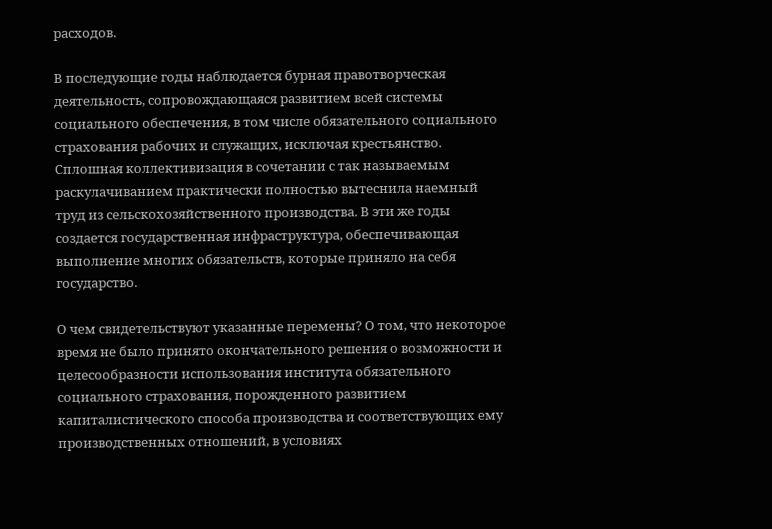расходов.

В последующие годы наблюдается бурная правотворческая деятельность, сопровождающаяся развитием всей системы социального обеспечения, в том числе обязательного социального страхования рабочих и служащих, исключая крестьянство. Сплошная коллективизация в сочетании с так называемым раскулачиванием практически полностью вытеснила наемный труд из сельскохозяйственного производства. В эти же годы создается государственная инфраструктура, обеспечивающая выполнение многих обязательств, которые приняло на себя государство.

О чем свидетельствуют указанные перемены? О том, что некоторое время не было принято окончательного решения о возможности и целесообразности использования института обязательного социального страхования, порожденного развитием капиталистического способа производства и соответствующих ему производственных отношений, в условиях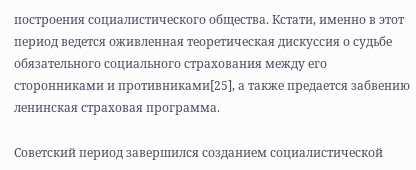построения социалистического общества. Кстати, именно в этот период ведется оживленная теоретическая дискуссия о судьбе обязательного социального страхования между его сторонниками и противниками[25], а также предается забвению ленинская страховая программа.

Советский период завершился созданием социалистической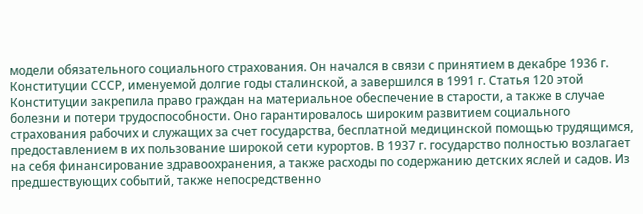модели обязательного социального страхования. Он начался в связи с принятием в декабре 1936 г. Конституции СССР, именуемой долгие годы сталинской, а завершился в 1991 г. Статья 120 этой Конституции закрепила право граждан на материальное обеспечение в старости, а также в случае болезни и потери трудоспособности. Оно гарантировалось широким развитием социального страхования рабочих и служащих за счет государства, бесплатной медицинской помощью трудящимся, предоставлением в их пользование широкой сети курортов. В 1937 г. государство полностью возлагает на себя финансирование здравоохранения, а также расходы по содержанию детских яслей и садов. Из предшествующих событий, также непосредственно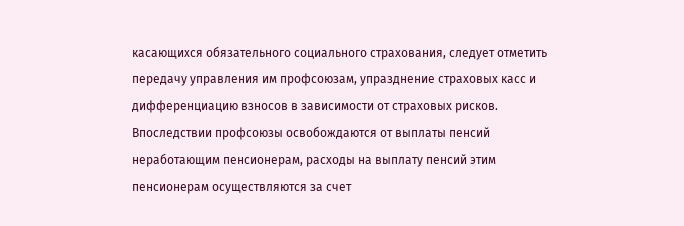касающихся обязательного социального страхования, следует отметить передачу управления им профсоюзам, упразднение страховых касс и дифференциацию взносов в зависимости от страховых рисков. Впоследствии профсоюзы освобождаются от выплаты пенсий неработающим пенсионерам, расходы на выплату пенсий этим пенсионерам осуществляются за счет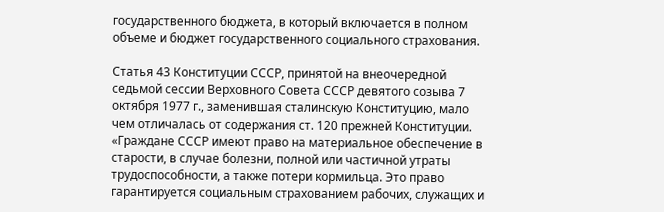государственного бюджета, в который включается в полном объеме и бюджет государственного социального страхования.

Статья 43 Конституции СССР, принятой на внеочередной седьмой сессии Верховного Совета СССР девятого созыва 7 октября 1977 г., заменившая сталинскую Конституцию, мало чем отличалась от содержания ст. 120 прежней Конституции. «Граждане СССР имеют право на материальное обеспечение в старости, в случае болезни, полной или частичной утраты трудоспособности, а также потери кормильца. Это право гарантируется социальным страхованием рабочих, служащих и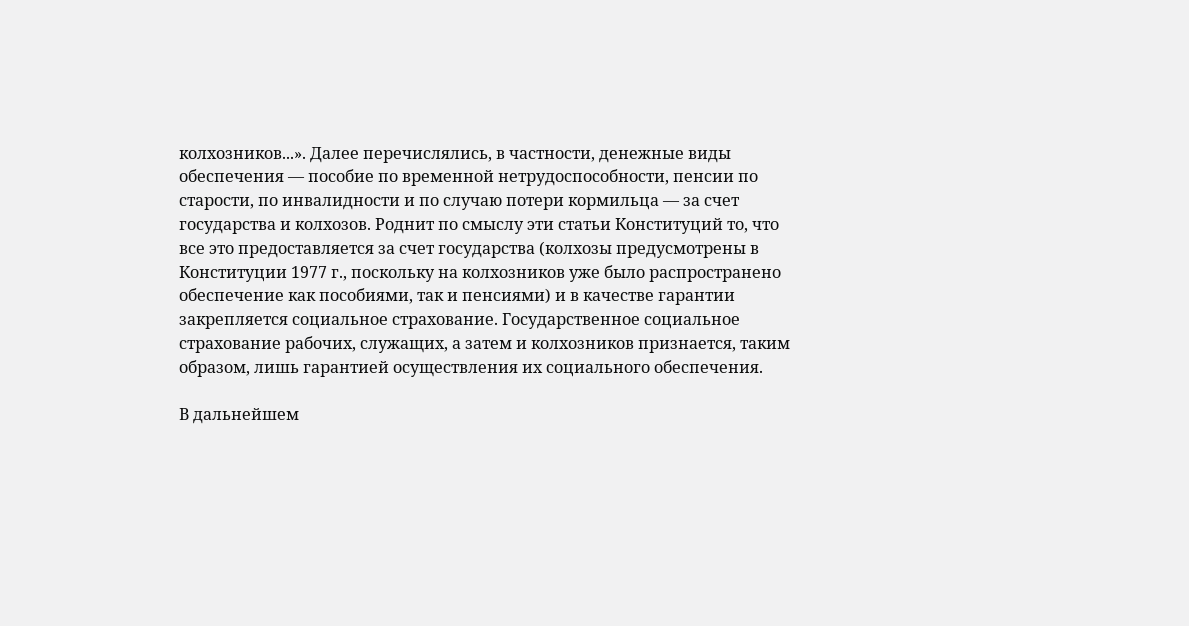колхозников...». Далее перечислялись, в частности, денежные виды обеспечения — пособие по временной нетрудоспособности, пенсии по старости, по инвалидности и по случаю потери кормильца — за счет государства и колхозов. Роднит по смыслу эти статьи Конституций то, что все это предоставляется за счет государства (колхозы предусмотрены в Конституции 1977 г., поскольку на колхозников уже было распространено обеспечение как пособиями, так и пенсиями) и в качестве гарантии закрепляется социальное страхование. Государственное социальное страхование рабочих, служащих, а затем и колхозников признается, таким образом, лишь гарантией осуществления их социального обеспечения.

В дальнейшем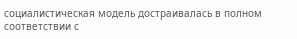социалистическая модель достраивалась в полном соответствии с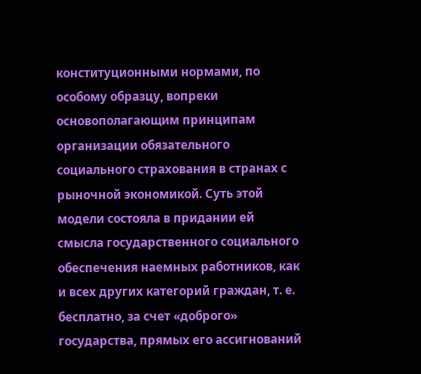конституционными нормами, по особому образцу, вопреки основополагающим принципам организации обязательного социального страхования в странах с рыночной экономикой. Суть этой модели состояла в придании ей смысла государственного социального обеспечения наемных работников, как и всех других категорий граждан, т. е. бесплатно, за счет «доброго» государства, прямых его ассигнований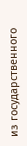из государственного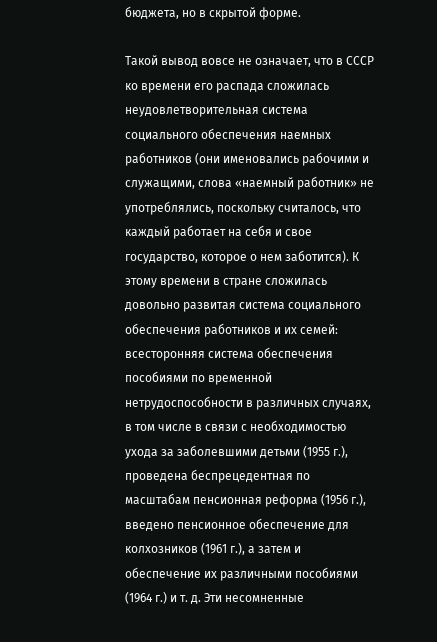бюджета, но в скрытой форме.

Такой вывод вовсе не означает, что в СССР ко времени его распада сложилась неудовлетворительная система социального обеспечения наемных работников (они именовались рабочими и служащими, слова «наемный работник» не употреблялись, поскольку считалось, что каждый работает на себя и свое государство, которое о нем заботится). К этому времени в стране сложилась довольно развитая система социального обеспечения работников и их семей: всесторонняя система обеспечения пособиями по временной нетрудоспособности в различных случаях, в том числе в связи с необходимостью ухода за заболевшими детьми (1955 г.), проведена беспрецедентная по масштабам пенсионная реформа (1956 г.), введено пенсионное обеспечение для колхозников (1961 г.), а затем и обеспечение их различными пособиями (1964 г.) и т. д. Эти несомненные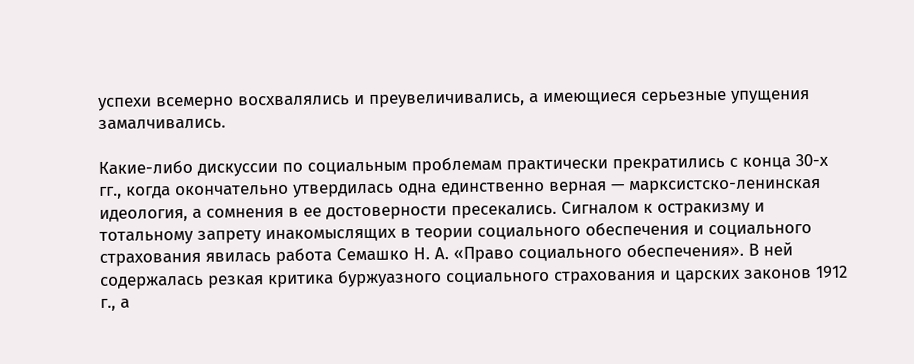успехи всемерно восхвалялись и преувеличивались, а имеющиеся серьезные упущения замалчивались.

Какие-либо дискуссии по социальным проблемам практически прекратились с конца 30-х гг., когда окончательно утвердилась одна единственно верная — марксистско-ленинская идеология, а сомнения в ее достоверности пресекались. Сигналом к остракизму и тотальному запрету инакомыслящих в теории социального обеспечения и социального страхования явилась работа Семашко Н. А. «Право социального обеспечения». В ней содержалась резкая критика буржуазного социального страхования и царских законов 1912 г., а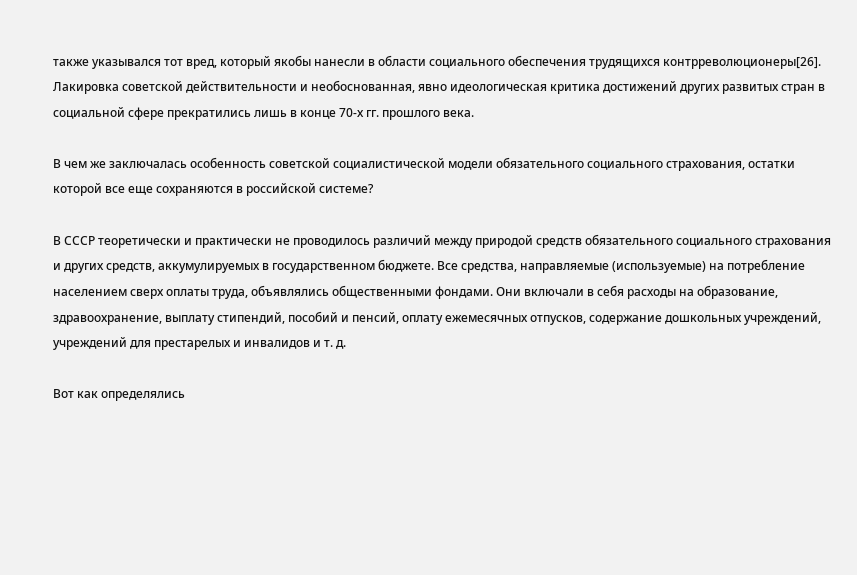также указывался тот вред, который якобы нанесли в области социального обеспечения трудящихся контрреволюционеры[26]. Лакировка советской действительности и необоснованная, явно идеологическая критика достижений других развитых стран в социальной сфере прекратились лишь в конце 70-х гг. прошлого века.

В чем же заключалась особенность советской социалистической модели обязательного социального страхования, остатки которой все еще сохраняются в российской системе?

В СССР теоретически и практически не проводилось различий между природой средств обязательного социального страхования и других средств, аккумулируемых в государственном бюджете. Все средства, направляемые (используемые) на потребление населением сверх оплаты труда, объявлялись общественными фондами. Они включали в себя расходы на образование, здравоохранение, выплату стипендий, пособий и пенсий, оплату ежемесячных отпусков, содержание дошкольных учреждений, учреждений для престарелых и инвалидов и т. д.

Вот как определялись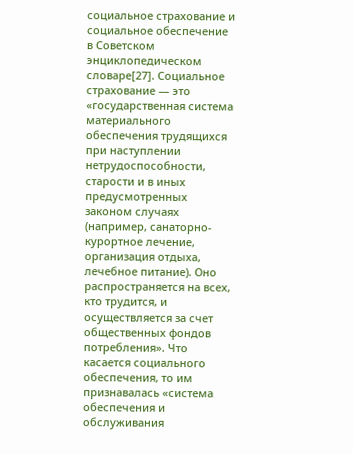социальное страхование и социальное обеспечение в Советском энциклопедическом словаре[27]. Социальное страхование — это «государственная система материального обеспечения трудящихся при наступлении нетрудоспособности, старости и в иных предусмотренных законом случаях (например, санаторно-курортное лечение, организация отдыха, лечебное питание). Оно распространяется на всех, кто трудится, и осуществляется за счет общественных фондов потребления». Что касается социального обеспечения, то им признавалась «система обеспечения и обслуживания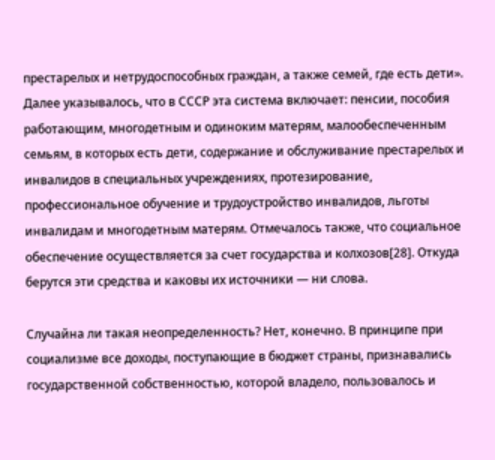престарелых и нетрудоспособных граждан, а также семей, где есть дети». Далее указывалось, что в СССР эта система включает: пенсии, пособия работающим, многодетным и одиноким матерям, малообеспеченным семьям, в которых есть дети, содержание и обслуживание престарелых и инвалидов в специальных учреждениях, протезирование, профессиональное обучение и трудоустройство инвалидов, льготы инвалидам и многодетным матерям. Отмечалось также, что социальное обеспечение осуществляется за счет государства и колхозов[28]. Откуда берутся эти средства и каковы их источники — ни слова.

Случайна ли такая неопределенность? Нет, конечно. В принципе при социализме все доходы, поступающие в бюджет страны, признавались государственной собственностью, которой владело, пользовалось и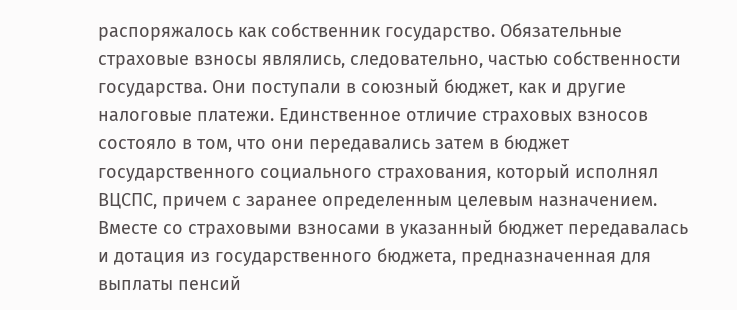распоряжалось как собственник государство. Обязательные страховые взносы являлись, следовательно, частью собственности государства. Они поступали в союзный бюджет, как и другие налоговые платежи. Единственное отличие страховых взносов состояло в том, что они передавались затем в бюджет государственного социального страхования, который исполнял ВЦСПС, причем с заранее определенным целевым назначением. Вместе со страховыми взносами в указанный бюджет передавалась и дотация из государственного бюджета, предназначенная для выплаты пенсий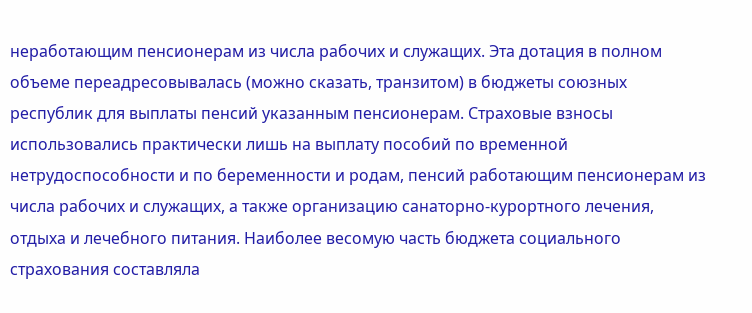неработающим пенсионерам из числа рабочих и служащих. Эта дотация в полном объеме переадресовывалась (можно сказать, транзитом) в бюджеты союзных республик для выплаты пенсий указанным пенсионерам. Страховые взносы использовались практически лишь на выплату пособий по временной нетрудоспособности и по беременности и родам, пенсий работающим пенсионерам из числа рабочих и служащих, а также организацию санаторно-курортного лечения, отдыха и лечебного питания. Наиболее весомую часть бюджета социального страхования составляла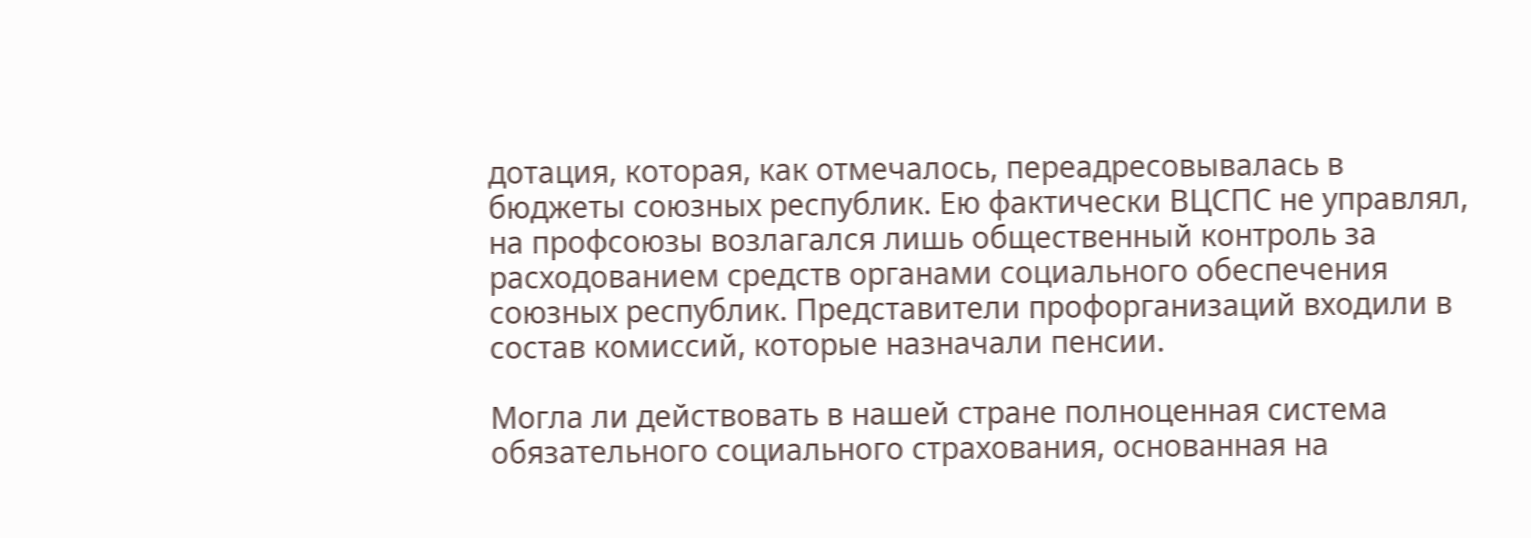дотация, которая, как отмечалось, переадресовывалась в бюджеты союзных республик. Ею фактически ВЦСПС не управлял, на профсоюзы возлагался лишь общественный контроль за расходованием средств органами социального обеспечения союзных республик. Представители профорганизаций входили в состав комиссий, которые назначали пенсии.

Могла ли действовать в нашей стране полноценная система обязательного социального страхования, основанная на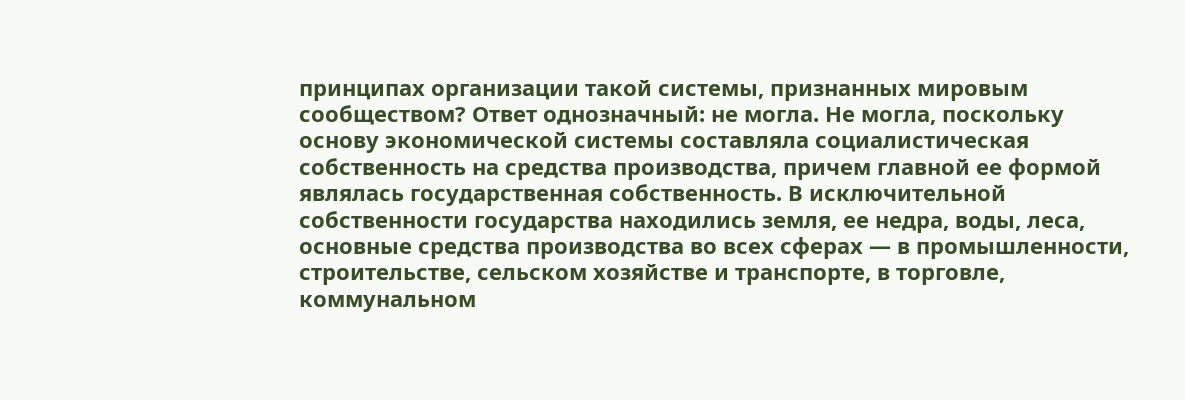принципах организации такой системы, признанных мировым сообществом? Ответ однозначный: не могла. Не могла, поскольку основу экономической системы составляла социалистическая собственность на средства производства, причем главной ее формой являлась государственная собственность. В исключительной собственности государства находились земля, ее недра, воды, леса, основные средства производства во всех сферах — в промышленности, строительстве, сельском хозяйстве и транспорте, в торговле, коммунальном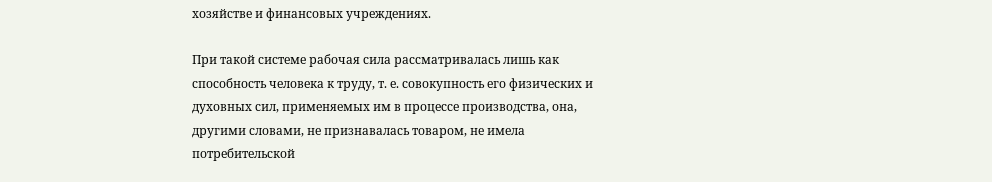хозяйстве и финансовых учреждениях.

При такой системе рабочая сила рассматривалась лишь как способность человека к труду, т. е. совокупность его физических и духовных сил, применяемых им в процессе производства, она, другими словами, не признавалась товаром, не имела потребительской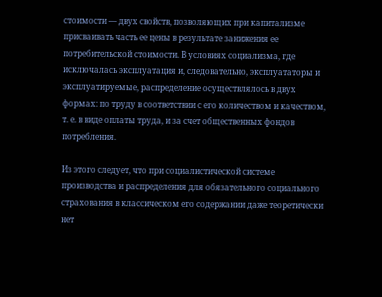стоимости — двух свойств, позволяющих при капитализме присваивать часть ее цены в результате занижения ее потребительской стоимости. В условиях социализма, где исключалась эксплуатация и, следовательно, эксплуататоры и эксплуатируемые, распределение осуществлялось в двух формах: по труду в соответствии с его количеством и качеством, т. е. в виде оплаты труда, и за счет общественных фондов потребления.

Из этого следует, что при социалистической системе производства и распределения для обязательного социального страхования в классическом его содержании даже теоретически нет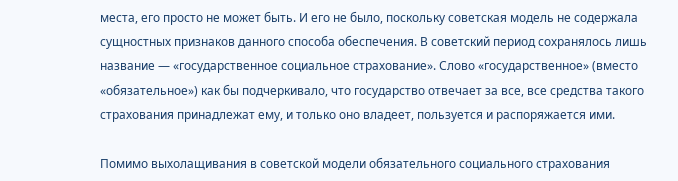места, его просто не может быть. И его не было, поскольку советская модель не содержала сущностных признаков данного способа обеспечения. В советский период сохранялось лишь название — «государственное социальное страхование». Слово «государственное» (вместо «обязательное») как бы подчеркивало, что государство отвечает за все, все средства такого страхования принадлежат ему, и только оно владеет, пользуется и распоряжается ими.

Помимо выхолащивания в советской модели обязательного социального страхования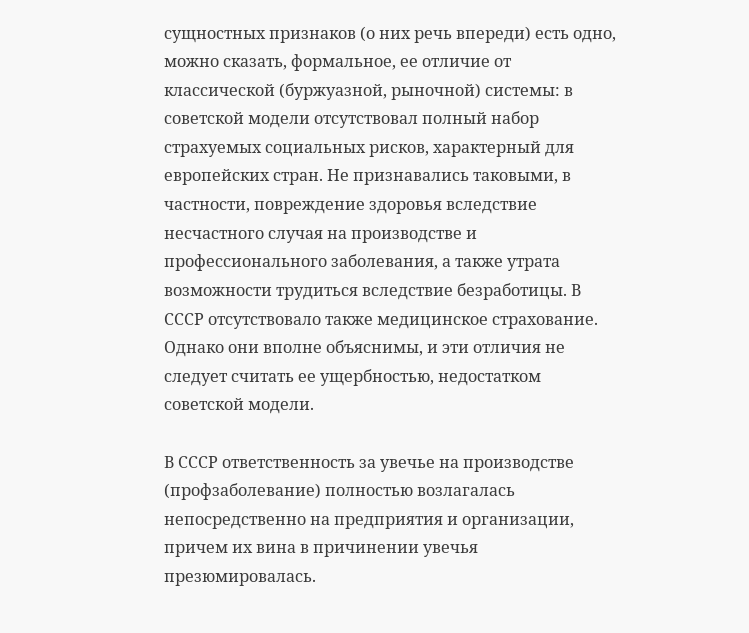сущностных признаков (о них речь впереди) есть одно, можно сказать, формальное, ее отличие от классической (буржуазной, рыночной) системы: в советской модели отсутствовал полный набор страхуемых социальных рисков, характерный для европейских стран. Не признавались таковыми, в частности, повреждение здоровья вследствие несчастного случая на производстве и профессионального заболевания, а также утрата возможности трудиться вследствие безработицы. В СССР отсутствовало также медицинское страхование. Однако они вполне объяснимы, и эти отличия не следует считать ее ущербностью, недостатком советской модели.

В СССР ответственность за увечье на производстве (профзаболевание) полностью возлагалась непосредственно на предприятия и организации, причем их вина в причинении увечья презюмировалась.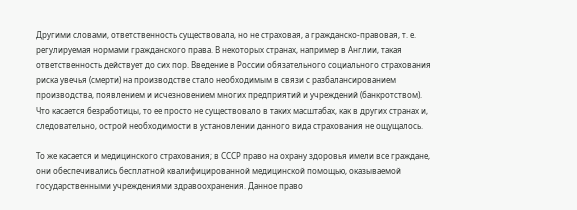Другими словами, ответственность существовала, но не страховая, а гражданско-правовая, т. е. регулируемая нормами гражданского права. В некоторых странах, например в Англии, такая ответственность действует до сих пор. Введение в России обязательного социального страхования риска увечья (смерти) на производстве стало необходимым в связи с разбалансированием производства, появлением и исчезновением многих предприятий и учреждений (банкротством). Что касается безработицы, то ее просто не существовало в таких масштабах, как в других странах и, следовательно, острой необходимости в установлении данного вида страхования не ощущалось.

То же касается и медицинского страхования; в СССР право на охрану здоровья имели все граждане, они обеспечивались бесплатной квалифицированной медицинской помощью, оказываемой государственными учреждениями здравоохранения. Данное право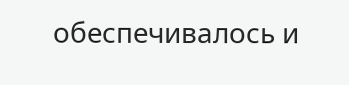обеспечивалось и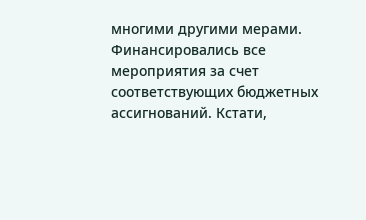многими другими мерами. Финансировались все мероприятия за счет соответствующих бюджетных ассигнований. Кстати,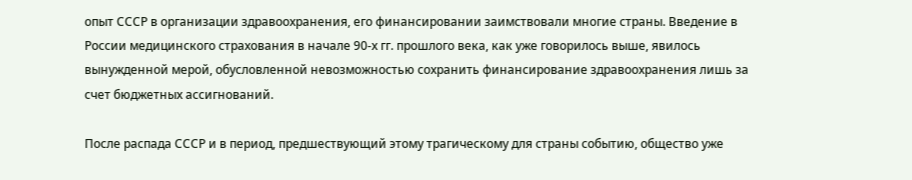опыт СССР в организации здравоохранения, его финансировании заимствовали многие страны. Введение в России медицинского страхования в начале 90-х гг. прошлого века, как уже говорилось выше, явилось вынужденной мерой, обусловленной невозможностью сохранить финансирование здравоохранения лишь за счет бюджетных ассигнований.

После распада СССР и в период, предшествующий этому трагическому для страны событию, общество уже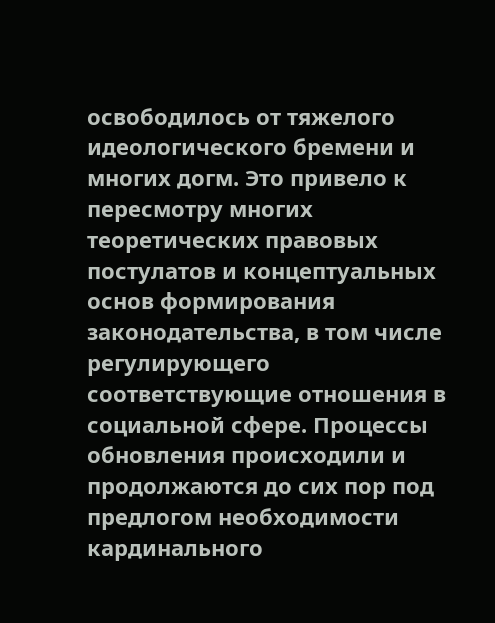освободилось от тяжелого идеологического бремени и многих догм. Это привело к пересмотру многих теоретических правовых постулатов и концептуальных основ формирования законодательства, в том числе регулирующего соответствующие отношения в социальной сфере. Процессы обновления происходили и продолжаются до сих пор под предлогом необходимости кардинального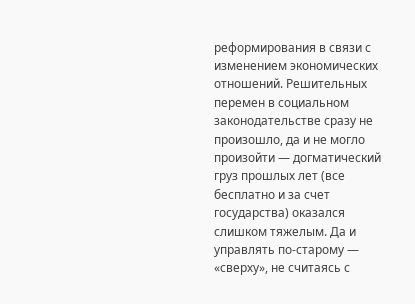реформирования в связи с изменением экономических отношений. Решительных перемен в социальном законодательстве сразу не произошло, да и не могло произойти — догматический груз прошлых лет (все бесплатно и за счет государства) оказался слишком тяжелым. Да и управлять по-старому — «сверху», не считаясь с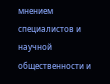мнением специалистов и научной общественности и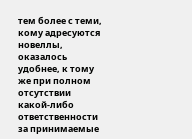тем более с теми, кому адресуются новеллы, оказалось удобнее, к тому же при полном отсутствии какой-либо ответственности за принимаемые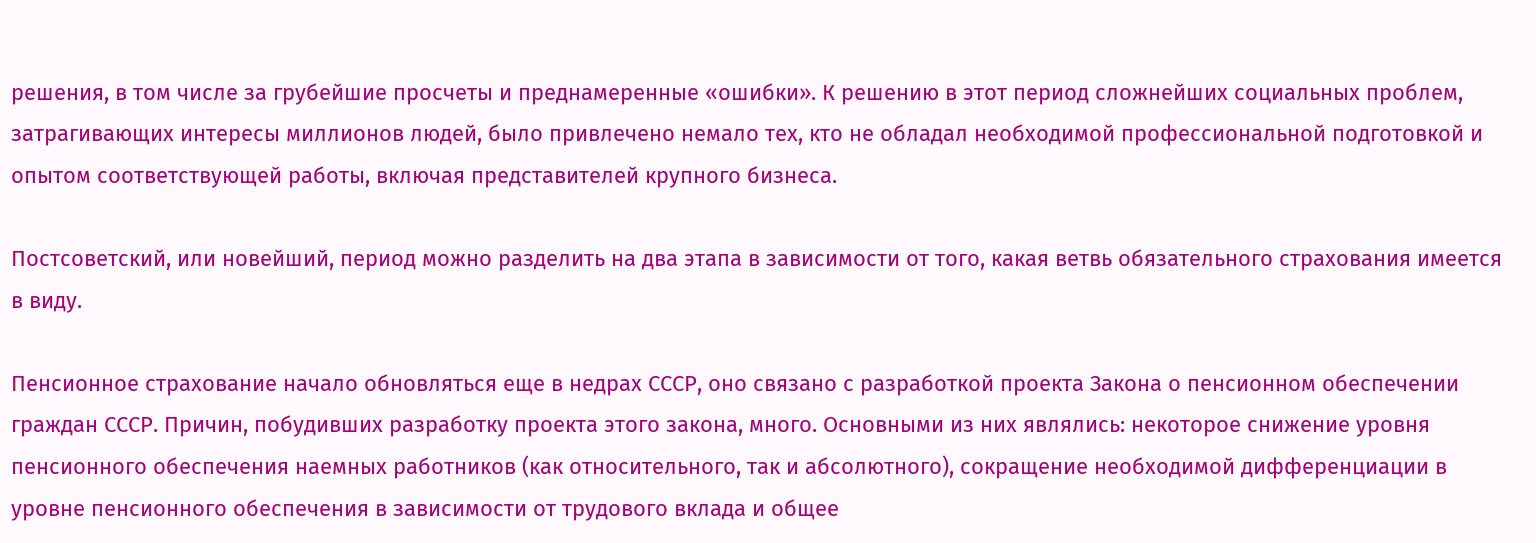решения, в том числе за грубейшие просчеты и преднамеренные «ошибки». К решению в этот период сложнейших социальных проблем, затрагивающих интересы миллионов людей, было привлечено немало тех, кто не обладал необходимой профессиональной подготовкой и опытом соответствующей работы, включая представителей крупного бизнеса.

Постсоветский, или новейший, период можно разделить на два этапа в зависимости от того, какая ветвь обязательного страхования имеется в виду.

Пенсионное страхование начало обновляться еще в недрах СССР, оно связано с разработкой проекта Закона о пенсионном обеспечении граждан СССР. Причин, побудивших разработку проекта этого закона, много. Основными из них являлись: некоторое снижение уровня пенсионного обеспечения наемных работников (как относительного, так и абсолютного), сокращение необходимой дифференциации в уровне пенсионного обеспечения в зависимости от трудового вклада и общее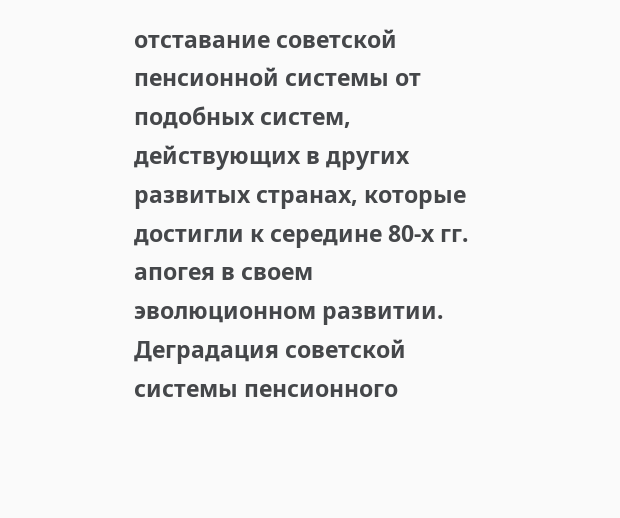отставание советской пенсионной системы от подобных систем, действующих в других развитых странах, которые достигли к середине 80-х гг. апогея в своем эволюционном развитии. Деградация советской системы пенсионного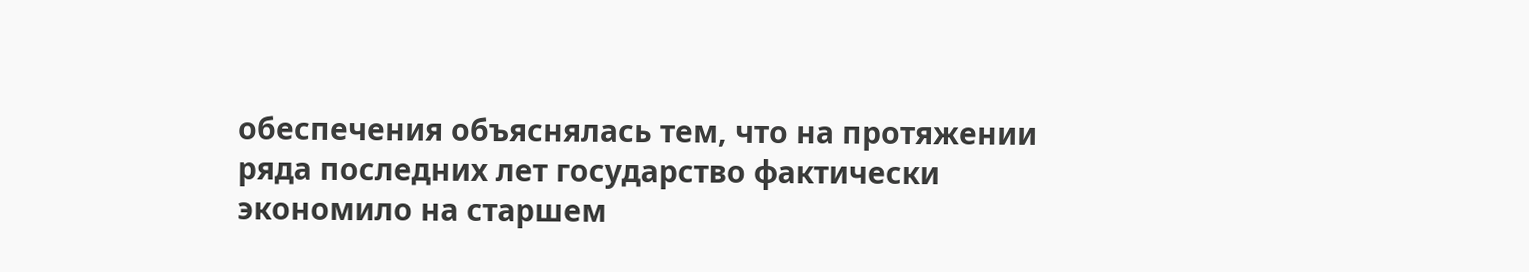обеспечения объяснялась тем, что на протяжении ряда последних лет государство фактически экономило на старшем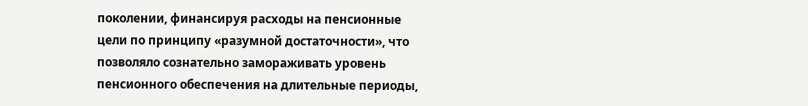поколении, финансируя расходы на пенсионные цели по принципу «разумной достаточности», что позволяло сознательно замораживать уровень пенсионного обеспечения на длительные периоды,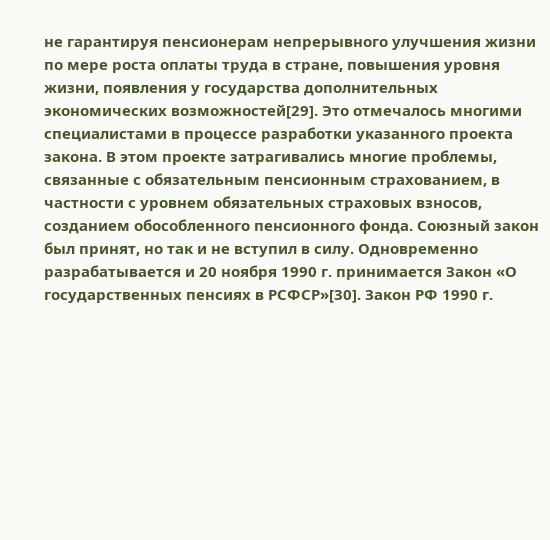не гарантируя пенсионерам непрерывного улучшения жизни по мере роста оплаты труда в стране, повышения уровня жизни, появления у государства дополнительных экономических возможностей[29]. Это отмечалось многими специалистами в процессе разработки указанного проекта закона. В этом проекте затрагивались многие проблемы, связанные с обязательным пенсионным страхованием, в частности с уровнем обязательных страховых взносов, созданием обособленного пенсионного фонда. Союзный закон был принят, но так и не вступил в силу. Одновременно разрабатывается и 20 ноября 1990 г. принимается Закон «О государственных пенсиях в РСФСР»[30]. Закон РФ 1990 г.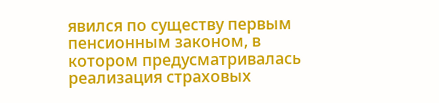явился по существу первым пенсионным законом, в котором предусматривалась реализация страховых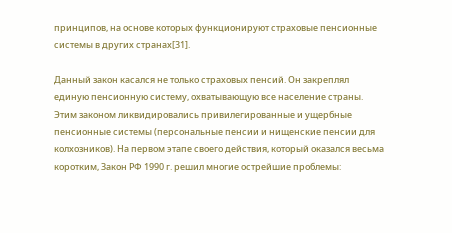принципов, на основе которых функционируют страховые пенсионные системы в других странах[31].

Данный закон касался не только страховых пенсий. Он закреплял единую пенсионную систему, охватывающую все население страны. Этим законом ликвидировались привилегированные и ущербные пенсионные системы (персональные пенсии и нищенские пенсии для колхозников). На первом этапе своего действия, который оказался весьма коротким, Закон РФ 1990 г. решил многие острейшие проблемы: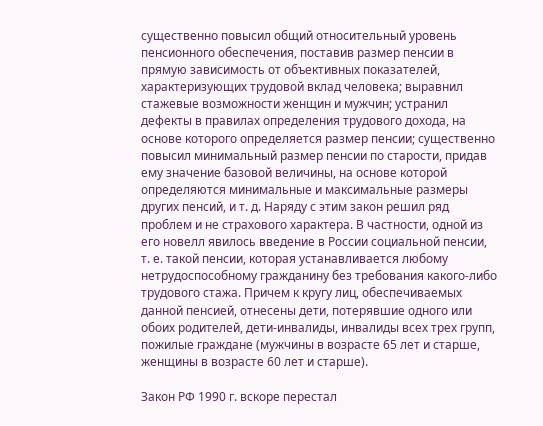существенно повысил общий относительный уровень пенсионного обеспечения, поставив размер пенсии в прямую зависимость от объективных показателей, характеризующих трудовой вклад человека; выравнил стажевые возможности женщин и мужчин; устранил дефекты в правилах определения трудового дохода, на основе которого определяется размер пенсии; существенно повысил минимальный размер пенсии по старости, придав ему значение базовой величины, на основе которой определяются минимальные и максимальные размеры других пенсий, и т. д. Наряду с этим закон решил ряд проблем и не страхового характера. В частности, одной из его новелл явилось введение в России социальной пенсии, т. е. такой пенсии, которая устанавливается любому нетрудоспособному гражданину без требования какого-либо трудового стажа. Причем к кругу лиц, обеспечиваемых данной пенсией, отнесены дети, потерявшие одного или обоих родителей, дети-инвалиды, инвалиды всех трех групп, пожилые граждане (мужчины в возрасте 65 лет и старше, женщины в возрасте 60 лет и старше).

Закон РФ 1990 г. вскоре перестал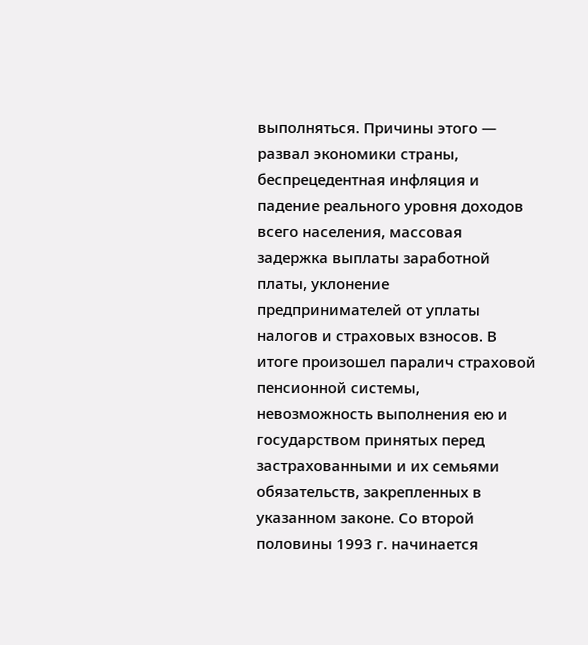выполняться. Причины этого — развал экономики страны, беспрецедентная инфляция и падение реального уровня доходов всего населения, массовая задержка выплаты заработной платы, уклонение предпринимателей от уплаты налогов и страховых взносов. В итоге произошел паралич страховой пенсионной системы, невозможность выполнения ею и государством принятых перед застрахованными и их семьями обязательств, закрепленных в указанном законе. Со второй половины 1993 г. начинается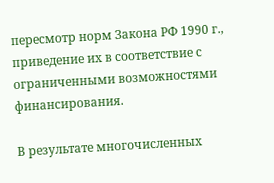пересмотр норм Закона РФ 1990 г., приведение их в соответствие с ограниченными возможностями финансирования.

В результате многочисленных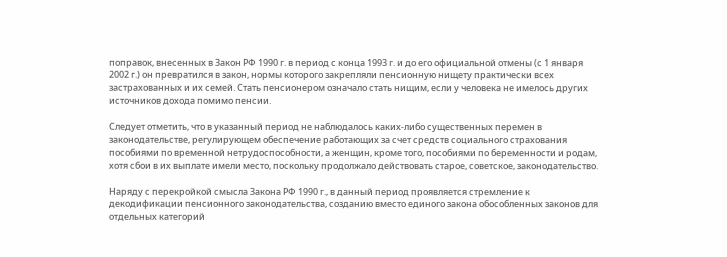поправок, внесенных в Закон РФ 1990 г. в период с конца 1993 г. и до его официальной отмены (с 1 января 2002 г.) он превратился в закон, нормы которого закрепляли пенсионную нищету практически всех застрахованных и их семей. Стать пенсионером означало стать нищим, если у человека не имелось других источников дохода помимо пенсии.

Следует отметить, что в указанный период не наблюдалось каких-либо существенных перемен в законодательстве, регулирующем обеспечение работающих за счет средств социального страхования пособиями по временной нетрудоспособности, а женщин, кроме того, пособиями по беременности и родам, хотя сбои в их выплате имели место, поскольку продолжало действовать старое, советское, законодательство.

Наряду с перекройкой смысла Закона РФ 1990 г., в данный период проявляется стремление к декодификации пенсионного законодательства, созданию вместо единого закона обособленных законов для отдельных категорий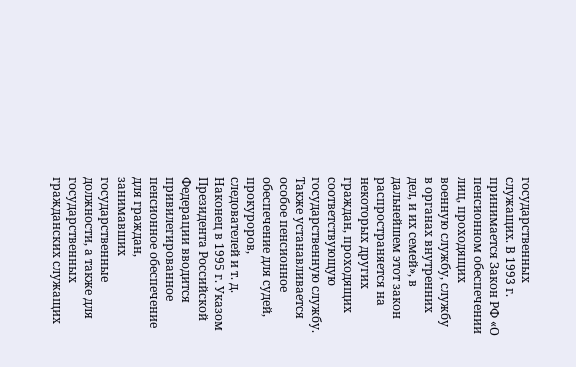государственных служащих. В 1993 г. принимается Закон РФ «О пенсионном обеспечении лиц, проходящих военную службу, службу в органах внутренних дел, и их семей», в дальнейшем этот закон распространяется на некоторых других граждан, проходящих соответствующую государственную службу. Также устанавливается особое пенсионное обеспечение для судей, прокуроров, следователей и т. д. Наконец в 1995 г. Указом Президента Российской Федерации вводится привилегированное пенсионное обеспечение для граждан, занимавших государственные должности, а также для государственных гражданских служащих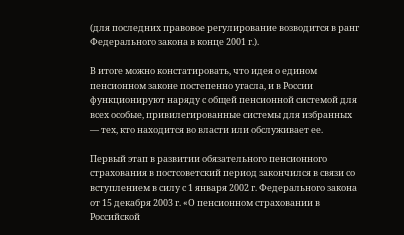(для последних правовое регулирование возводится в ранг Федерального закона в конце 2001 г.).

В итоге можно констатировать, что идея о едином пенсионном законе постепенно угасла, и в России функционируют наряду с общей пенсионной системой для всех особые, привилегированные системы для избранных — тех, кто находится во власти или обслуживает ее.

Первый этап в развитии обязательного пенсионного страхования в постсоветский период закончился в связи со вступлением в силу с 1 января 2002 г. Федерального закона от 15 декабря 2003 г. «О пенсионном страховании в Российской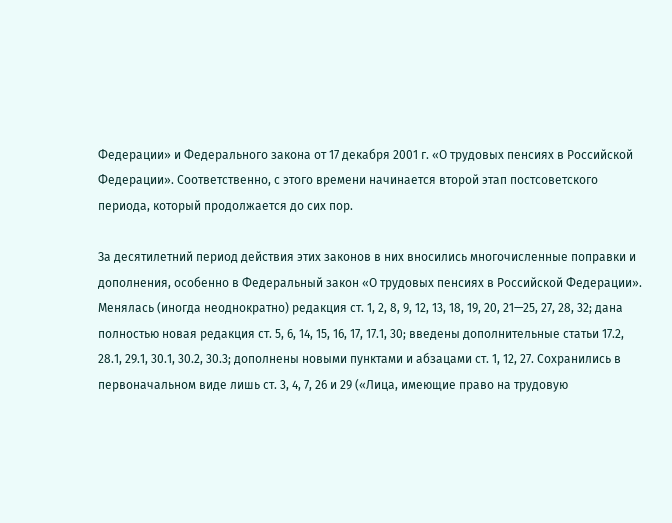Федерации» и Федерального закона от 17 декабря 2001 г. «О трудовых пенсиях в Российской Федерации». Соответственно, с этого времени начинается второй этап постсоветского периода, который продолжается до сих пор.

За десятилетний период действия этих законов в них вносились многочисленные поправки и дополнения, особенно в Федеральный закон «О трудовых пенсиях в Российской Федерации». Менялась (иногда неоднократно) редакция ст. 1, 2, 8, 9, 12, 13, 18, 19, 20, 21—25, 27, 28, 32; дана полностью новая редакция ст. 5, 6, 14, 15, 16, 17, 17.1, 30; введены дополнительные статьи 17.2, 28.1, 29.1, 30.1, 30.2, 30.3; дополнены новыми пунктами и абзацами ст. 1, 12, 27. Сохранились в первоначальном виде лишь ст. 3, 4, 7, 26 и 29 («Лица, имеющие право на трудовую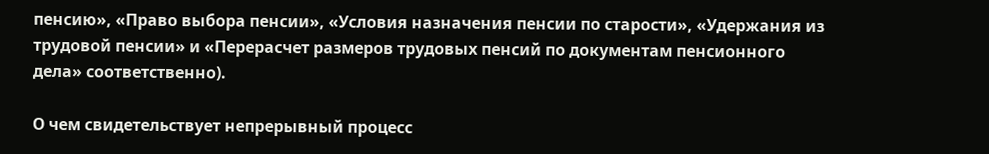пенсию», «Право выбора пенсии», «Условия назначения пенсии по старости», «Удержания из трудовой пенсии» и «Перерасчет размеров трудовых пенсий по документам пенсионного дела» соответственно).

О чем свидетельствует непрерывный процесс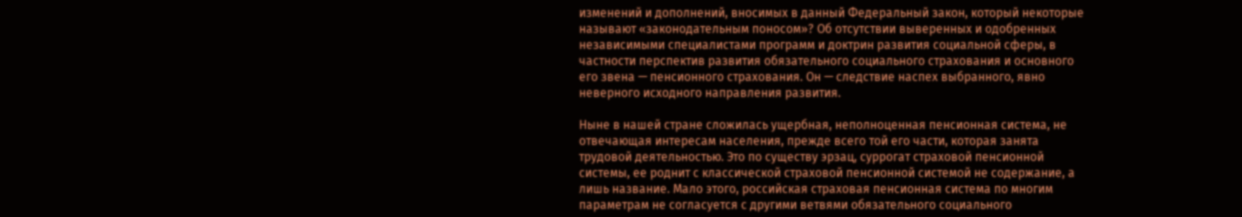изменений и дополнений, вносимых в данный Федеральный закон, который некоторые называют «законодательным поносом»? Об отсутствии выверенных и одобренных независимыми специалистами программ и доктрин развития социальной сферы, в частности перспектив развития обязательного социального страхования и основного его звена — пенсионного страхования. Он — следствие наспех выбранного, явно неверного исходного направления развития.

Ныне в нашей стране сложилась ущербная, неполноценная пенсионная система, не отвечающая интересам населения, прежде всего той его части, которая занята трудовой деятельностью. Это по существу эрзац, суррогат страховой пенсионной системы, ее роднит с классической страховой пенсионной системой не содержание, а лишь название. Мало этого, российская страховая пенсионная система по многим параметрам не согласуется с другими ветвями обязательного социального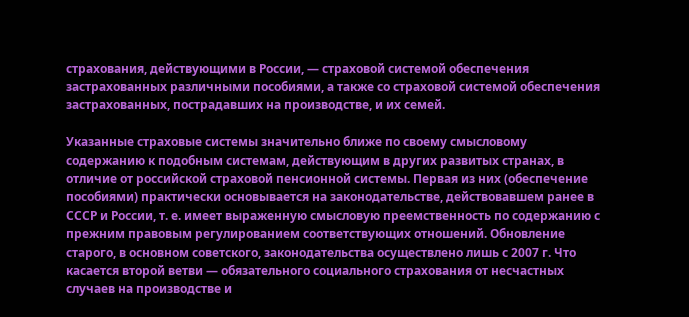страхования, действующими в России, — страховой системой обеспечения застрахованных различными пособиями, а также со страховой системой обеспечения застрахованных, пострадавших на производстве, и их семей.

Указанные страховые системы значительно ближе по своему смысловому содержанию к подобным системам, действующим в других развитых странах, в отличие от российской страховой пенсионной системы. Первая из них (обеспечение пособиями) практически основывается на законодательстве, действовавшем ранее в СССР и России, т. е. имеет выраженную смысловую преемственность по содержанию с прежним правовым регулированием соответствующих отношений. Обновление старого, в основном советского, законодательства осуществлено лишь с 2007 г. Что касается второй ветви — обязательного социального страхования от несчастных случаев на производстве и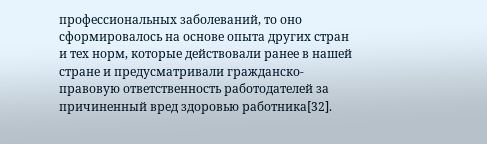профессиональных заболеваний, то оно сформировалось на основе опыта других стран и тех норм, которые действовали ранее в нашей стране и предусматривали гражданско-правовую ответственность работодателей за причиненный вред здоровью работника[32].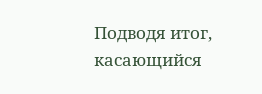Подводя итог, касающийся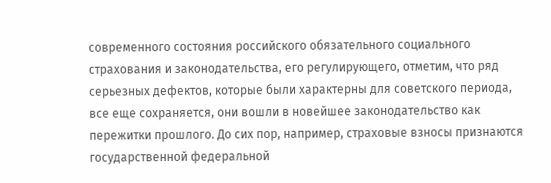современного состояния российского обязательного социального страхования и законодательства, его регулирующего, отметим, что ряд серьезных дефектов, которые были характерны для советского периода, все еще сохраняется, они вошли в новейшее законодательство как пережитки прошлого. До сих пор, например, страховые взносы признаются государственной федеральной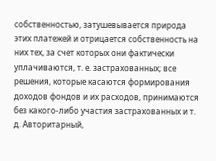собственностью, затушевывается природа этих платежей и отрицается собственность на них тех, за счет которых они фактически уплачиваются, т. е. застрахованных; все решения, которые касаются формирования доходов фондов и их расходов, принимаются без какого-либо участия застрахованных и т. д. Авторитарный,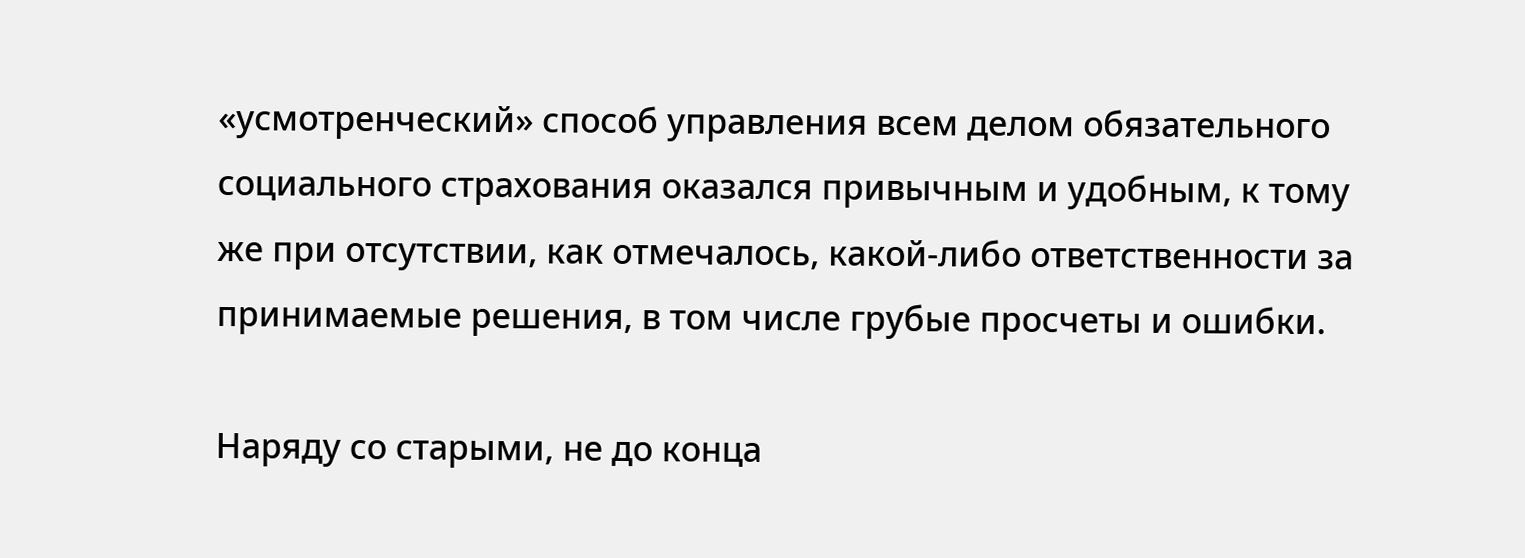«усмотренческий» способ управления всем делом обязательного социального страхования оказался привычным и удобным, к тому же при отсутствии, как отмечалось, какой-либо ответственности за принимаемые решения, в том числе грубые просчеты и ошибки.

Наряду со старыми, не до конца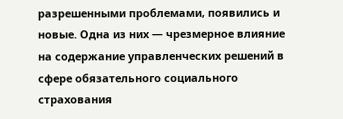разрешенными проблемами, появились и новые. Одна из них — чрезмерное влияние на содержание управленческих решений в сфере обязательного социального страхования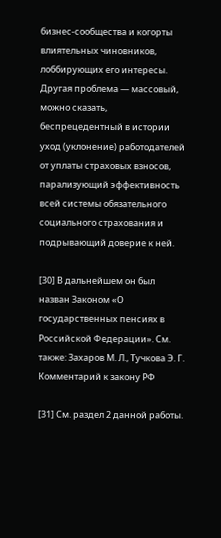бизнес-сообщества и когорты влиятельных чиновников, лоббирующих его интересы. Другая проблема — массовый, можно сказать, беспрецедентный в истории уход (уклонение) работодателей от уплаты страховых взносов, парализующий эффективность всей системы обязательного социального страхования и подрывающий доверие к ней.

[30] В дальнейшем он был назван Законом «О государственных пенсиях в Российской Федерации». См. также: Захаров М. Л., Тучкова Э. Г. Комментарий к закону РФ

[31] См. раздел 2 данной работы.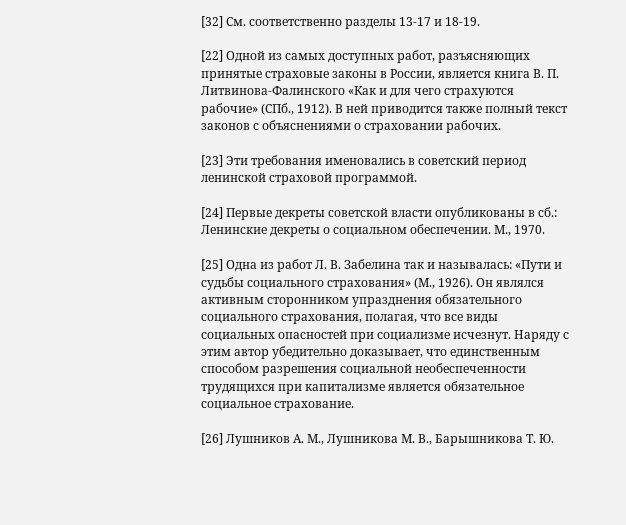[32] См. соответственно разделы 13-17 и 18-19.

[22] Одной из самых доступных работ, разъясняющих принятые страховые законы в России, является книга В. П. Литвинова-Фалинского «Как и для чего страхуются рабочие» (СПб., 1912). В ней приводится также полный текст законов с объяснениями о страховании рабочих.

[23] Эти требования именовались в советский период ленинской страховой программой.

[24] Первые декреты советской власти опубликованы в сб.: Ленинские декреты о социальном обеспечении. М., 1970.

[25] Одна из работ Л. В. Забелина так и называлась: «Пути и судьбы социального страхования» (М., 1926). Он являлся активным сторонником упразднения обязательного социального страхования, полагая, что все виды социальных опасностей при социализме исчезнут. Наряду с этим автор убедительно доказывает, что единственным способом разрешения социальной необеспеченности трудящихся при капитализме является обязательное социальное страхование.

[26] Лушников А. М., Лушникова М. В., Барышникова Т. Ю.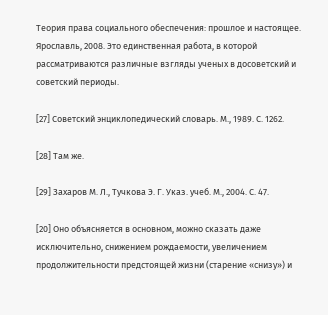Теория права социального обеспечения: прошлое и настоящее. Ярославль, 2008. Это единственная работа, в которой рассматриваются различные взгляды ученых в досоветский и советский периоды.

[27] Советский энциклопедический словарь. М., 1989. С. 1262.

[28] Там же.

[29] Захаров М. Л., Тучкова Э. Г. Указ. учеб. М., 2004. С. 47.

[20] Оно объясняется в основном, можно сказать даже исключительно, снижением рождаемости, увеличением продолжительности предстоящей жизни (старение «снизу») и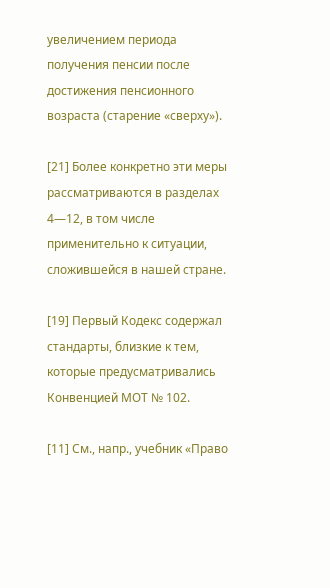увеличением периода получения пенсии после достижения пенсионного возраста (старение «сверху»).

[21] Более конкретно эти меры рассматриваются в разделах 4—12, в том числе применительно к ситуации, сложившейся в нашей стране.

[19] Первый Кодекс содержал стандарты, близкие к тем, которые предусматривались Конвенцией МОТ № 102.

[11] См., напр., учебник «Право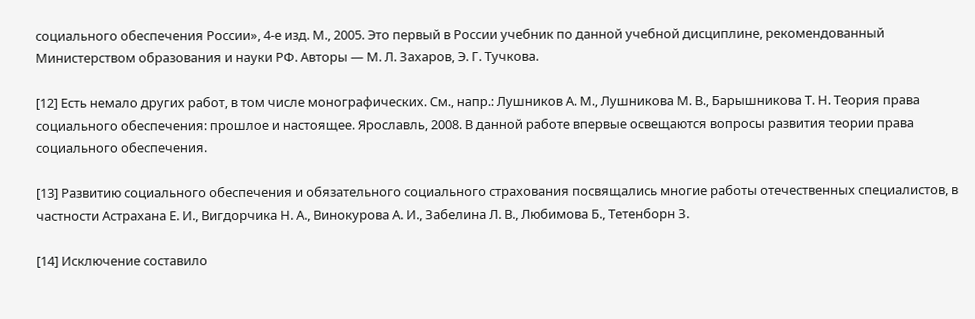социального обеспечения России», 4-е изд. М., 2005. Это первый в России учебник по данной учебной дисциплине, рекомендованный Министерством образования и науки РФ. Авторы — М. Л. Захаров, Э. Г. Тучкова.

[12] Есть немало других работ, в том числе монографических. См., напр.: Лушников А. М., Лушникова М. В., Барышникова Т. Н. Теория права социального обеспечения: прошлое и настоящее. Ярославль, 2008. В данной работе впервые освещаются вопросы развития теории права социального обеспечения.

[13] Развитию социального обеспечения и обязательного социального страхования посвящались многие работы отечественных специалистов, в частности Астрахана Е. И., Вигдорчика Н. А., Винокурова А. И., Забелина Л. В., Любимова Б., Тетенборн З.

[14] Исключение составило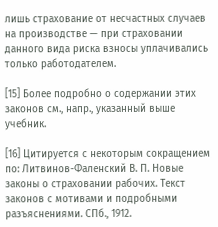лишь страхование от несчастных случаев на производстве — при страховании данного вида риска взносы уплачивались только работодателем.

[15] Более подробно о содержании этих законов см., напр., указанный выше учебник.

[16] Цитируется с некоторым сокращением по: Литвинов-Фаленский В. П. Новые законы о страховании рабочих. Текст законов с мотивами и подробными разъяснениями. СПб., 1912.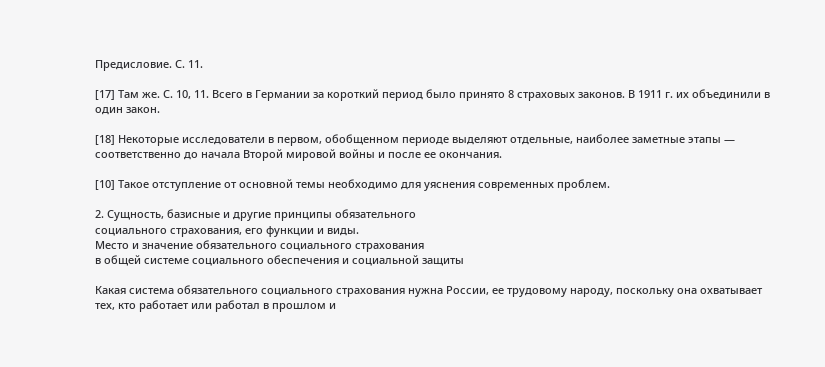Предисловие. С. 11.

[17] Там же. С. 10, 11. Всего в Германии за короткий период было принято 8 страховых законов. В 1911 г. их объединили в один закон.

[18] Некоторые исследователи в первом, обобщенном периоде выделяют отдельные, наиболее заметные этапы — соответственно до начала Второй мировой войны и после ее окончания.

[10] Такое отступление от основной темы необходимо для уяснения современных проблем.

2. Сущность, базисные и другие принципы обязательного
социального страхования, его функции и виды.
Место и значение обязательного социального страхования
в общей системе социального обеспечения и социальной защиты

Какая система обязательного социального страхования нужна России, ее трудовому народу, поскольку она охватывает тех, кто работает или работал в прошлом и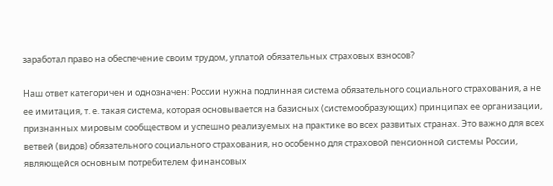заработал право на обеспечение своим трудом, уплатой обязательных страховых взносов?

Наш ответ категоричен и однозначен: России нужна подлинная система обязательного социального страхования, а не ее имитация, т. е. такая система, которая основывается на базисных (системообразующих) принципах ее организации, признанных мировым сообществом и успешно реализуемых на практике во всех развитых странах. Это важно для всех ветвей (видов) обязательного социального страхования, но особенно для страховой пенсионной системы России, являющейся основным потребителем финансовых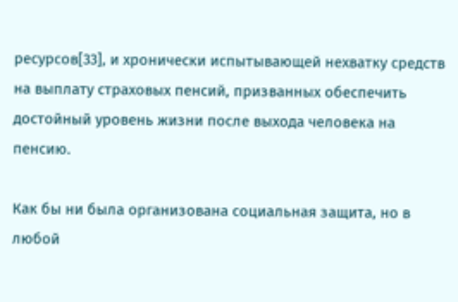ресурсов[33], и хронически испытывающей нехватку средств на выплату страховых пенсий, призванных обеспечить достойный уровень жизни после выхода человека на пенсию.

Как бы ни была организована социальная защита, но в любой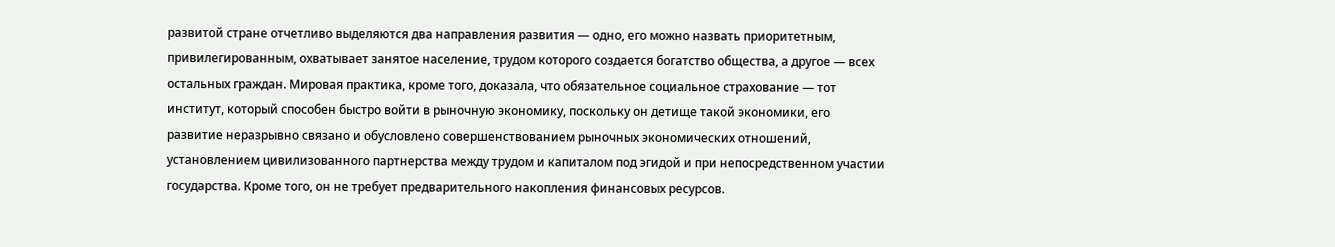развитой стране отчетливо выделяются два направления развития — одно, его можно назвать приоритетным, привилегированным, охватывает занятое население, трудом которого создается богатство общества, а другое — всех остальных граждан. Мировая практика, кроме того, доказала, что обязательное социальное страхование — тот институт, который способен быстро войти в рыночную экономику, поскольку он детище такой экономики, его развитие неразрывно связано и обусловлено совершенствованием рыночных экономических отношений, установлением цивилизованного партнерства между трудом и капиталом под эгидой и при непосредственном участии государства. Кроме того, он не требует предварительного накопления финансовых ресурсов.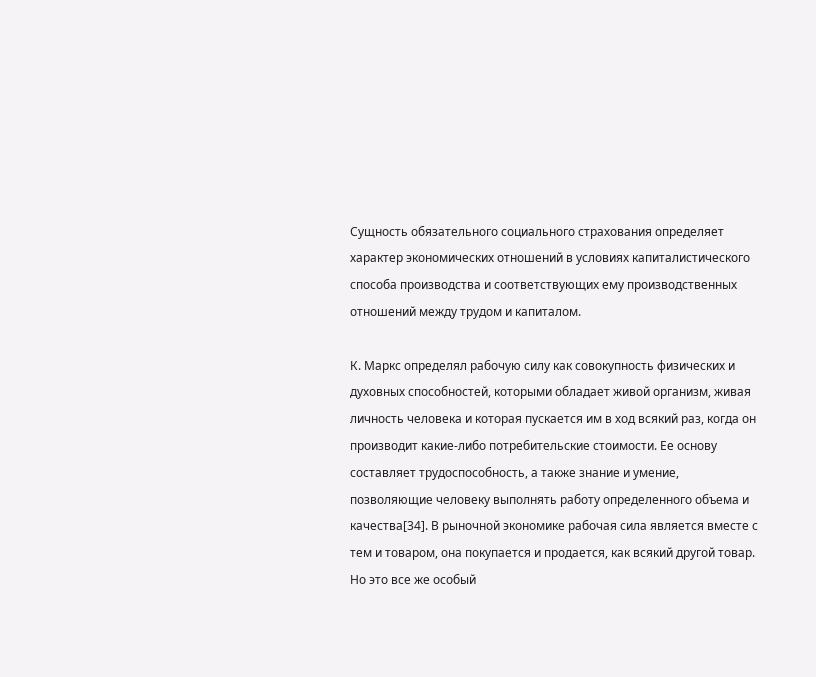Сущность обязательного социального страхования определяет характер экономических отношений в условиях капиталистического способа производства и соответствующих ему производственных отношений между трудом и капиталом.

К. Маркс определял рабочую силу как совокупность физических и духовных способностей, которыми обладает живой организм, живая личность человека и которая пускается им в ход всякий раз, когда он производит какие-либо потребительские стоимости. Ее основу составляет трудоспособность, а также знание и умение, позволяющие человеку выполнять работу определенного объема и качества[34]. В рыночной экономике рабочая сила является вместе с тем и товаром, она покупается и продается, как всякий другой товар. Но это все же особый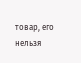товар, его нельзя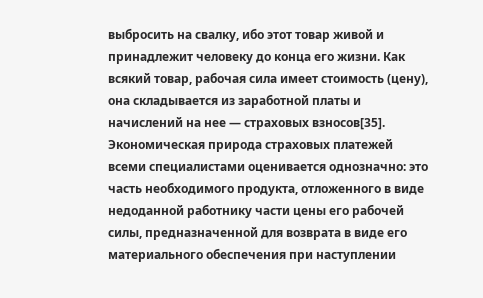выбросить на свалку, ибо этот товар живой и принадлежит человеку до конца его жизни. Как всякий товар, рабочая сила имеет стоимость (цену), она складывается из заработной платы и начислений на нее — страховых взносов[35]. Экономическая природа страховых платежей всеми специалистами оценивается однозначно: это часть необходимого продукта, отложенного в виде недоданной работнику части цены его рабочей силы, предназначенной для возврата в виде его материального обеспечения при наступлении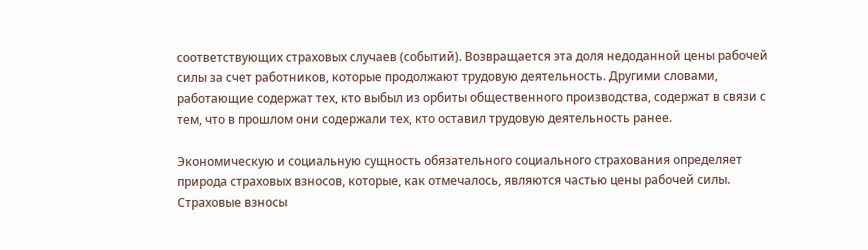соответствующих страховых случаев (событий). Возвращается эта доля недоданной цены рабочей силы за счет работников, которые продолжают трудовую деятельность. Другими словами, работающие содержат тех, кто выбыл из орбиты общественного производства, содержат в связи с тем, что в прошлом они содержали тех, кто оставил трудовую деятельность ранее.

Экономическую и социальную сущность обязательного социального страхования определяет природа страховых взносов, которые, как отмечалось, являются частью цены рабочей силы. Страховые взносы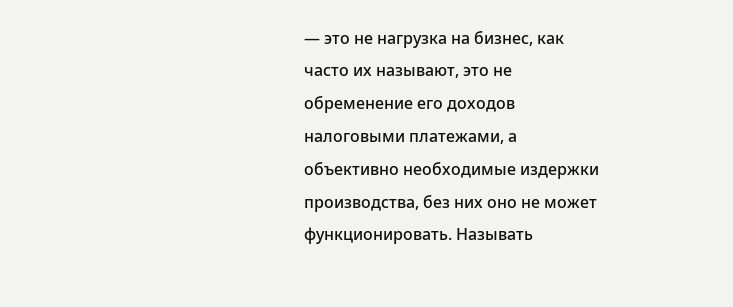— это не нагрузка на бизнес, как часто их называют, это не обременение его доходов налоговыми платежами, а объективно необходимые издержки производства, без них оно не может функционировать. Называть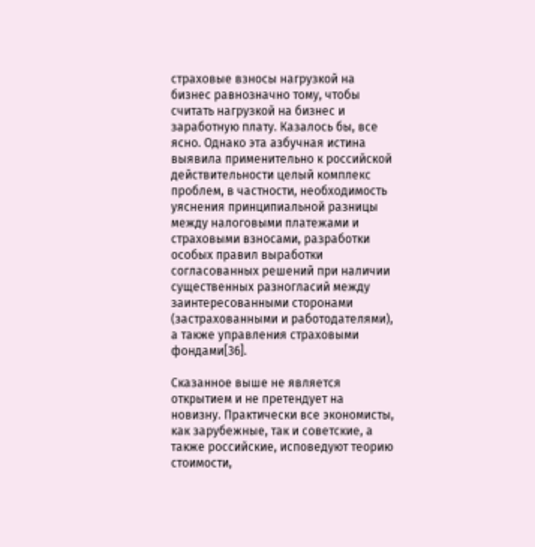страховые взносы нагрузкой на бизнес равнозначно тому, чтобы считать нагрузкой на бизнес и заработную плату. Казалось бы, все ясно. Однако эта азбучная истина выявила применительно к российской действительности целый комплекс проблем, в частности, необходимость уяснения принципиальной разницы между налоговыми платежами и страховыми взносами, разработки особых правил выработки согласованных решений при наличии существенных разногласий между заинтересованными сторонами (застрахованными и работодателями), а также управления страховыми фондами[36].

Сказанное выше не является открытием и не претендует на новизну. Практически все экономисты, как зарубежные, так и советские, а также российские, исповедуют теорию стоимости,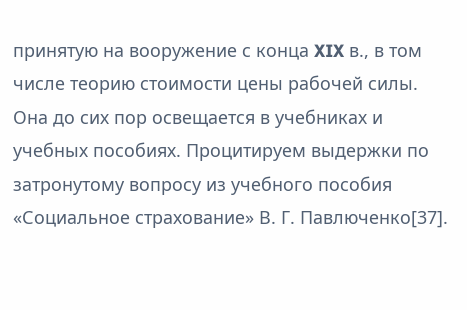принятую на вооружение с конца XIX в., в том числе теорию стоимости цены рабочей силы. Она до сих пор освещается в учебниках и учебных пособиях. Процитируем выдержки по затронутому вопросу из учебного пособия «Социальное страхование» В. Г. Павлюченко[37].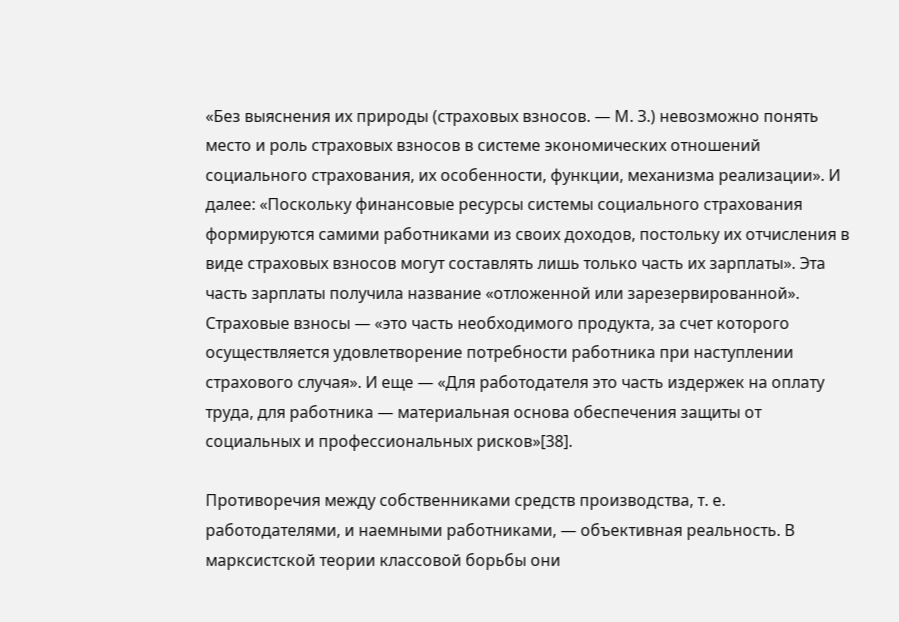«Без выяснения их природы (страховых взносов. — М. З.) невозможно понять место и роль страховых взносов в системе экономических отношений социального страхования, их особенности, функции, механизма реализации». И далее: «Поскольку финансовые ресурсы системы социального страхования формируются самими работниками из своих доходов, постольку их отчисления в виде страховых взносов могут составлять лишь только часть их зарплаты». Эта часть зарплаты получила название «отложенной или зарезервированной». Страховые взносы — «это часть необходимого продукта, за счет которого осуществляется удовлетворение потребности работника при наступлении страхового случая». И еще — «Для работодателя это часть издержек на оплату труда, для работника — материальная основа обеспечения защиты от социальных и профессиональных рисков»[38].

Противоречия между собственниками средств производства, т. е. работодателями, и наемными работниками, — объективная реальность. В марксистской теории классовой борьбы они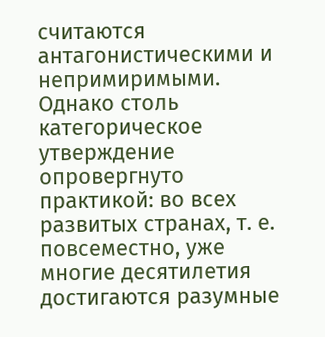считаются антагонистическими и непримиримыми. Однако столь категорическое утверждение опровергнуто практикой: во всех развитых странах, т. е. повсеместно, уже многие десятилетия достигаются разумные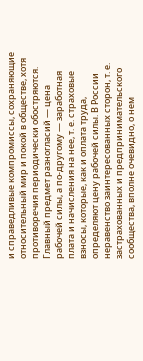и справедливые компромиссы, сохраняющие относительный мир и покой в обществе, хотя противоречия периодически обостряются. Главный предмет разногласий — цена рабочей силы, а по-другому — заработная плата и начисления на нее, т. е. страховые взносы, которые, как и оплата труда, определяют цену рабочей силы. В России неравенство заинтересованных сторон, т. е. застрахованных и предпринимательского сообщества, вполне очевидно, о нем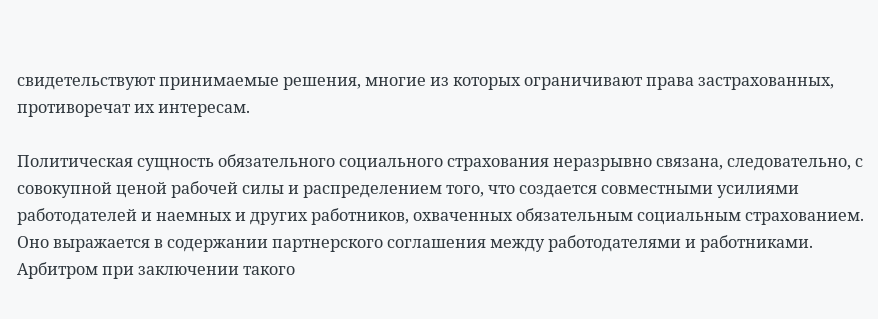свидетельствуют принимаемые решения, многие из которых ограничивают права застрахованных, противоречат их интересам.

Политическая сущность обязательного социального страхования неразрывно связана, следовательно, с совокупной ценой рабочей силы и распределением того, что создается совместными усилиями работодателей и наемных и других работников, охваченных обязательным социальным страхованием. Оно выражается в содержании партнерского соглашения между работодателями и работниками. Арбитром при заключении такого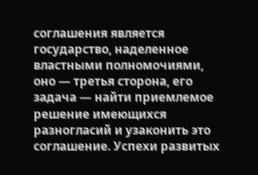соглашения является государство, наделенное властными полномочиями, оно — третья сторона, его задача — найти приемлемое решение имеющихся разногласий и узаконить это соглашение. Успехи развитых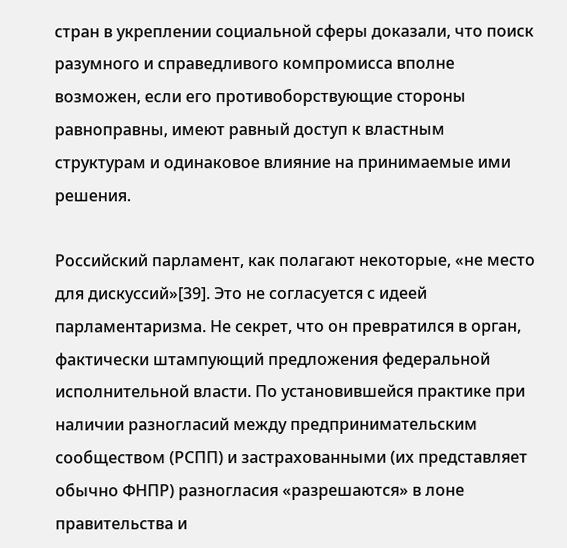стран в укреплении социальной сферы доказали, что поиск разумного и справедливого компромисса вполне возможен, если его противоборствующие стороны равноправны, имеют равный доступ к властным структурам и одинаковое влияние на принимаемые ими решения.

Российский парламент, как полагают некоторые, «не место для дискуссий»[39]. Это не согласуется с идеей парламентаризма. Не секрет, что он превратился в орган, фактически штампующий предложения федеральной исполнительной власти. По установившейся практике при наличии разногласий между предпринимательским сообществом (РСПП) и застрахованными (их представляет обычно ФНПР) разногласия «разрешаются» в лоне правительства и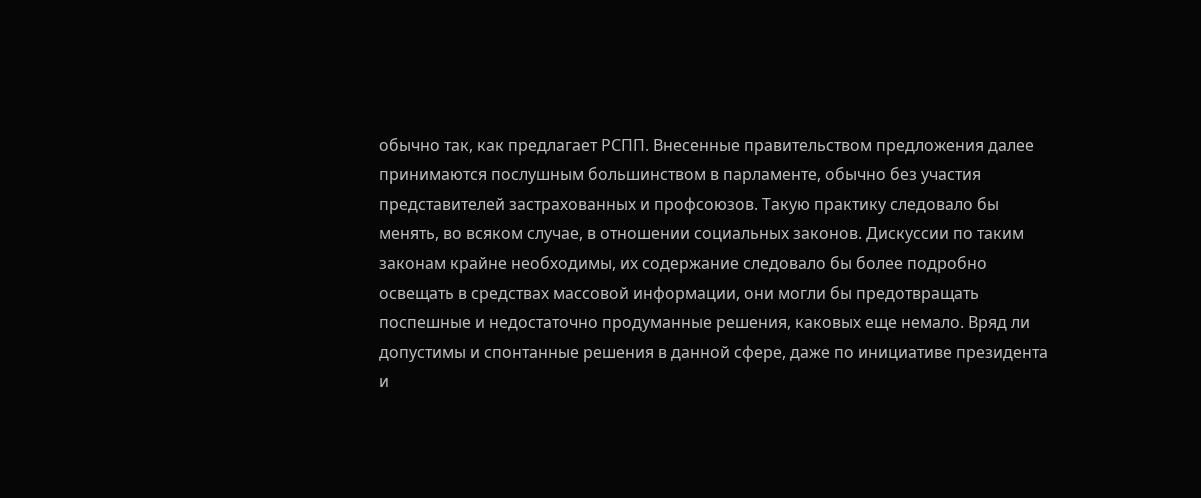обычно так, как предлагает РСПП. Внесенные правительством предложения далее принимаются послушным большинством в парламенте, обычно без участия представителей застрахованных и профсоюзов. Такую практику следовало бы менять, во всяком случае, в отношении социальных законов. Дискуссии по таким законам крайне необходимы, их содержание следовало бы более подробно освещать в средствах массовой информации, они могли бы предотвращать поспешные и недостаточно продуманные решения, каковых еще немало. Вряд ли допустимы и спонтанные решения в данной сфере, даже по инициативе президента и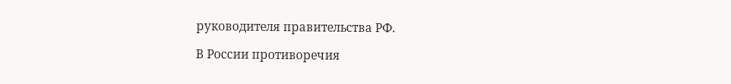руководителя правительства РФ.

В России противоречия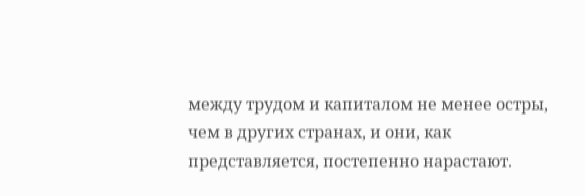между трудом и капиталом не менее остры, чем в других странах, и они, как представляется, постепенно нарастают.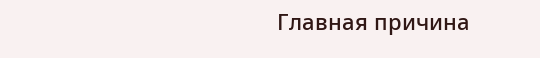Главная причина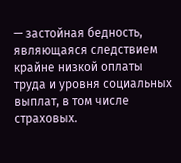— застойная бедность, являющаяся следствием крайне низкой оплаты труда и уровня социальных выплат, в том числе страховых.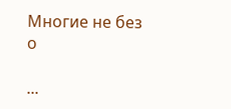Многие не без о

...